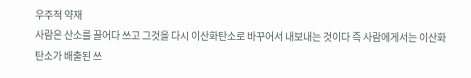우주적 약재
사람은 산소를 끌어다 쓰고 그것을 다시 이산화탄소로 바꾸어서 내보내는 것이다 즉 사람에게서는 이산화탄소가 배출된 쓰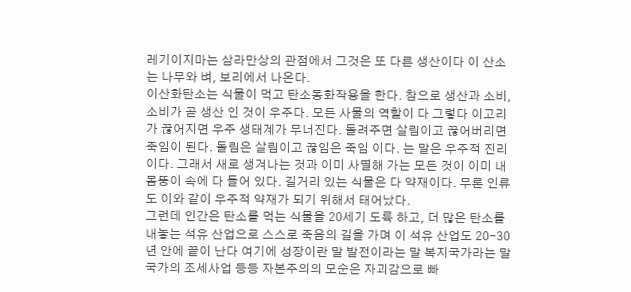레기이지마는 삼라만상의 관점에서 그것은 또 다른 생산이다 이 산소는 나무와 벼, 보리에서 나온다.
이산화탄소는 식물이 먹고 탄소동화작용을 한다. 참으로 생산과 소비, 소비가 곧 생산 인 것이 우주다. 모든 사물의 역할이 다 그렇다 이고리가 끊어지면 우주 생태계가 무너진다. 돌려주면 살림이고 끊어버리면 죽임이 된다. 돌림은 살림이고 끊임은 죽임 이다. 는 말은 우주적 진리이다. 그래서 새로 생겨나는 것과 이미 사멸해 가는 모든 것이 이미 내 몸뚱이 속에 다 들어 있다. 길거리 있는 식물은 다 약재이다. 무론 인류도 이와 같이 우주적 약재가 되기 위해서 태어났다.
그런데 인간은 탄소를 먹는 식물을 20세기 도륙 하고, 더 많은 탄소를 내놓는 석유 산업으로 스스로 죽음의 길을 가며 이 석유 산업도 20-30년 안에 끝이 난다 여기에 성장이란 말 발전이라는 말 복지국가라는 말 국가의 조세사업 등등 자본주의의 모순은 자괴감으로 빠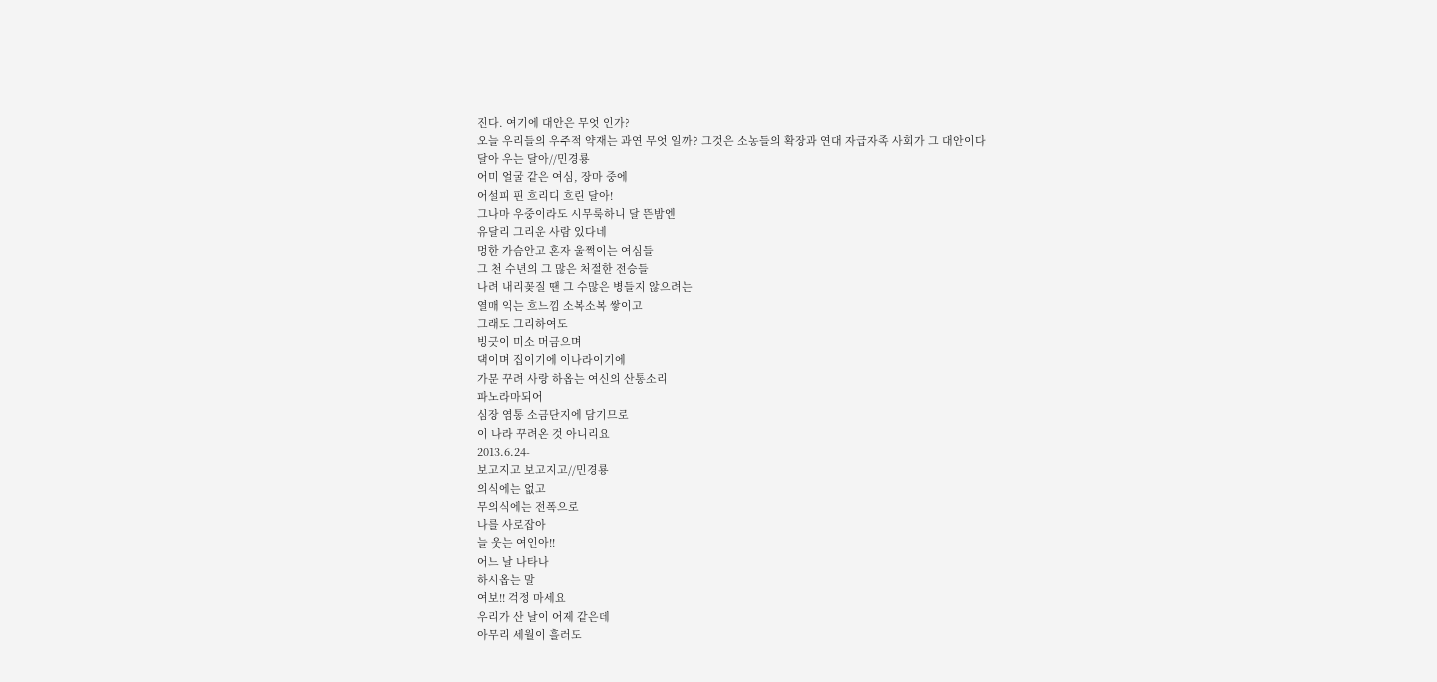진다. 여기에 대안은 무엇 인가?
오늘 우리들의 우주적 약재는 과연 무엇 일까? 그것은 소농들의 확장과 연대 자급자족 사회가 그 대안이다
달아 우는 달아//민경룡
어미 얼굴 같은 여심, 장마 중에
어설피 핀 흐리디 흐린 달아!
그나마 우중이라도 시무룩하니 달 뜬밤엔
유달리 그리운 사람 있다네
멍한 가슴안고 혼자 울쩍이는 여심들
그 천 수년의 그 많은 처절한 전승들
나려 내리꽂질 땐 그 수많은 병들지 않으려는
열매 익는 흐느낌 소복소복 쌓이고
그래도 그리하여도
빙긋이 미소 머금으며
댁이며 집이기에 이나라이기에
가문 꾸려 사랑 하옵는 여신의 산통소리
파노라마되어
심장 염통 소금단지에 담기므로
이 나라 꾸려온 것 아니리요
2013.6.24-
보고지고 보고지고//민경룡
의식에는 없고
무의식에는 전폭으로
나를 사로잡아
늘 웃는 여인아!!
어느 날 나타나
하시옵는 말
여보!! 걱정 마세요
우리가 산 날이 어제 같은데
아무리 세월이 흘러도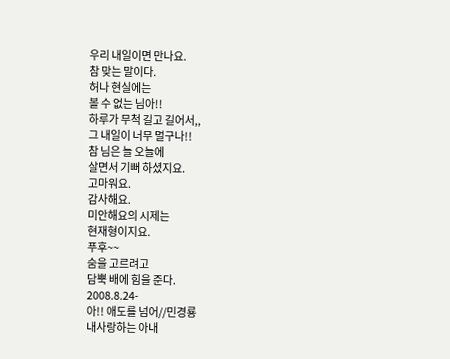우리 내일이면 만나요.
참 맞는 말이다.
허나 현실에는
볼 수 없는 님아!!
하루가 무척 길고 길어서,,
그 내일이 너무 멀구나!!
참 님은 늘 오늘에
살면서 기뻐 하셨지요.
고마워요.
감사해요.
미안해요의 시제는
현재형이지요.
푸후~~
숨을 고르려고
담뿍 배에 힘을 준다.
2008.8.24-
아!! 애도를 넘어//민경룡
내사랑하는 아내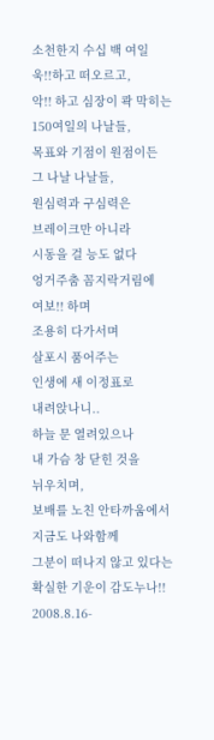소천한지 수십 백 여일
욱!!하고 떠오르고,
악!! 하고 심장이 콱 막히는
150여일의 나날들,
목표와 기점이 원점이든
그 나날 나날들,
원심력과 구심력은
브레이크만 아니라
시동을 걸 능도 없다
엉거주춤 꼼지락거림에
여보!! 하며
조용히 다가서며
살포시 품어주는
인생에 새 이정표로
내려앉나니..
하늘 문 열려있으나
내 가슴 창 닫힌 것을
뉘우치며,
보배를 노친 안타까움에서
지금도 나와함께
그분이 떠나지 않고 있다는
확실한 기운이 감도누나!!
2008.8.16-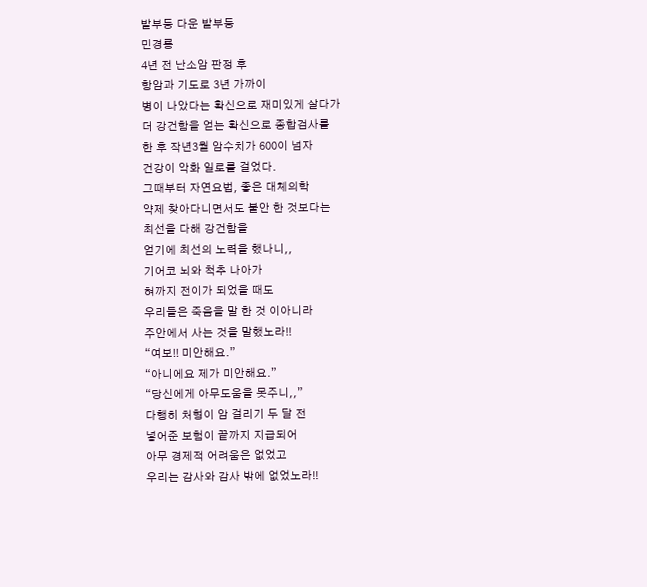발부둥 다운 발부둥
민경룡
4년 전 난소암 판정 후
항암과 기도로 3년 가까이
병이 나았다는 확신으로 재미있게 살다가
더 강건함을 얻는 확신으로 종합검사를
한 후 작년3월 암수치가 600이 넘자
건강이 악화 일로를 걸었다.
그때부터 자연요법, 좋은 대체의학
약제 찾아다니면서도 불안 한 것보다는
최선을 다해 강건함을
얻기에 최선의 노력을 했나니,,
기어코 뇌와 척추 나아가
혀까지 전이가 되었을 때도
우리들은 죽음을 말 한 것 이아니라
주안에서 사는 것을 말했노라!!
“여보!! 미안해요.”
“아니에요 제가 미안해요.”
“당신에게 아무도움을 못주니,,”
다행히 처형이 암 걸리기 두 달 전
넣어준 보험이 끝까지 지급되어
아무 경제적 어려움은 없었고
우리는 감사와 감사 밖에 없었노라!!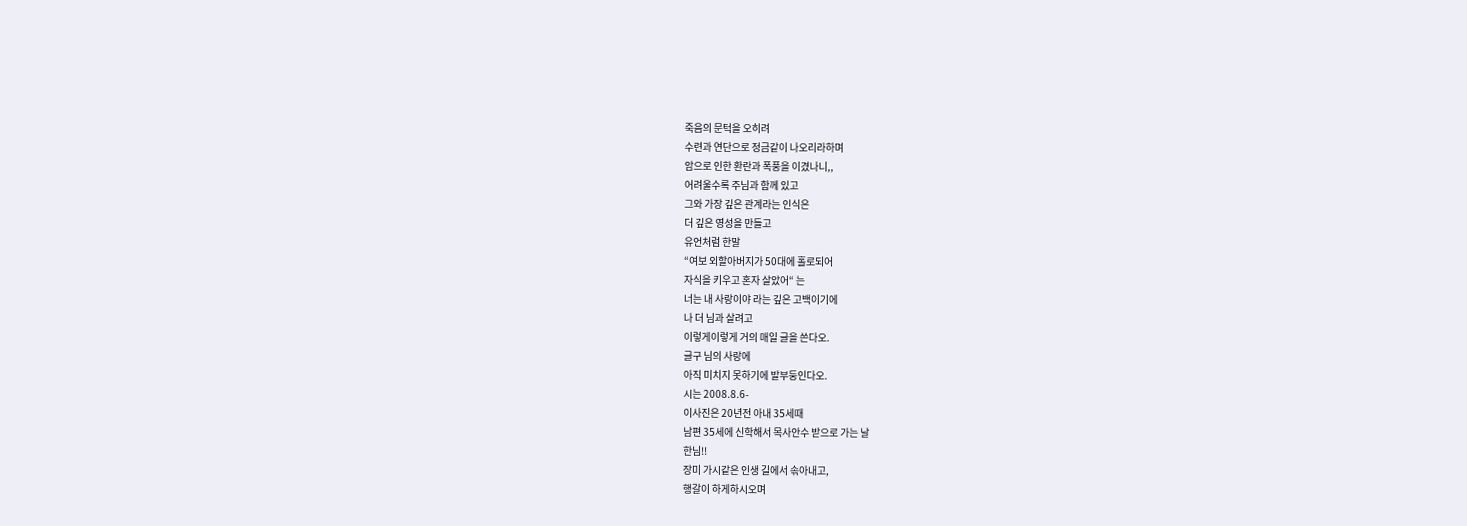죽음의 문턱을 오히려
수련과 연단으로 정금같이 나오리라하며
암으로 인한 환란과 폭풍을 이겼나니,,
어려울수록 주님과 함께 있고
그와 가장 깊은 관계라는 인식은
더 깊은 영성을 만들고
유언처럼 한말
“여보 외할아버지가 50대에 홀로되어
자식을 키우고 혼자 살았어“ 는
너는 내 사랑이야 라는 깊은 고백이기에
나 더 님과 살려고
이렇게이렇게 거의 매일 글을 쓴다오.
글구 님의 사랑에
아직 미치지 못하기에 발부둥인다오.
시는 2008.8.6-
이사진은 20년전 아내 35세때
남편 35세에 신학해서 목사안수 받으로 가는 날
한님!!
장미 가시같은 인생 길에서 솎아내고,
행갈이 하게하시오며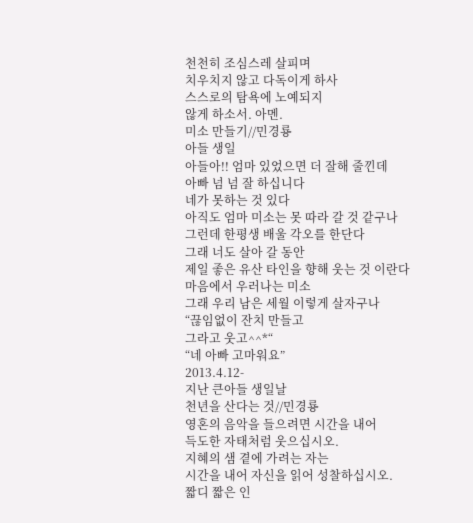천천히 조심스레 살피며
치우치지 않고 다독이게 하사
스스로의 탐욕에 노예되지
않게 하소서. 아멘.
미소 만들기//민경룡
아들 생일
아들아!! 엄마 있었으면 더 잘해 줄낀데
아빠 넘 넘 잘 하십니다
네가 못하는 것 있다
아직도 엄마 미소는 못 따라 갈 것 같구나
그런데 한평생 배울 각오를 한단다
그래 너도 살아 갈 동안
제일 좋은 유산 타인을 향해 웃는 것 이란다
마음에서 우러나는 미소
그래 우리 남은 세월 이렇게 살자구나
“끊임없이 잔치 만들고
그라고 웃고^^*“
“네 아빠 고마워요”
2013.4.12-
지난 큰아들 생일날
천년을 산다는 것//민경룡
영혼의 음악을 들으려면 시간을 내어
득도한 자태처럼 웃으십시오.
지혜의 샘 곁에 가려는 자는
시간을 내어 자신을 읽어 성찰하십시오.
짧디 짧은 인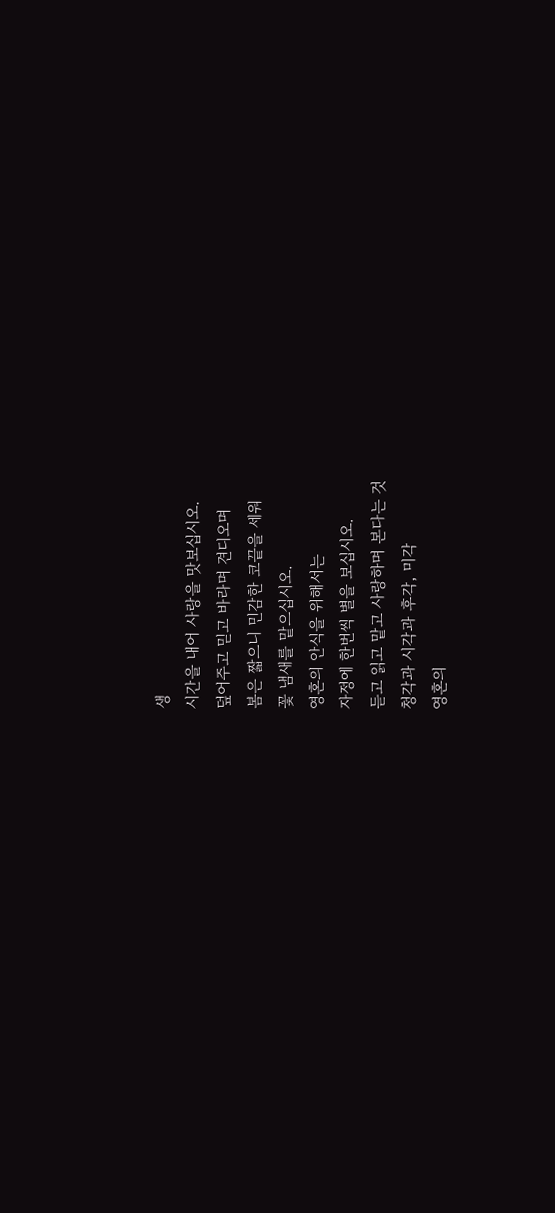생
시간을 내어 사랑을 맛보십시오.
덮어주고 믿고 바라며 견디오며
봄은 짧으니 민감한 코끝을 세워
꽃 냄새를 맡으십시오.
영혼의 안식을 위해서는
자정에 한번씩 별을 보십시오.
듣고 읽고 맡고 사랑하며 본다는 것
청각과 시각과 후각, 미각
영혼의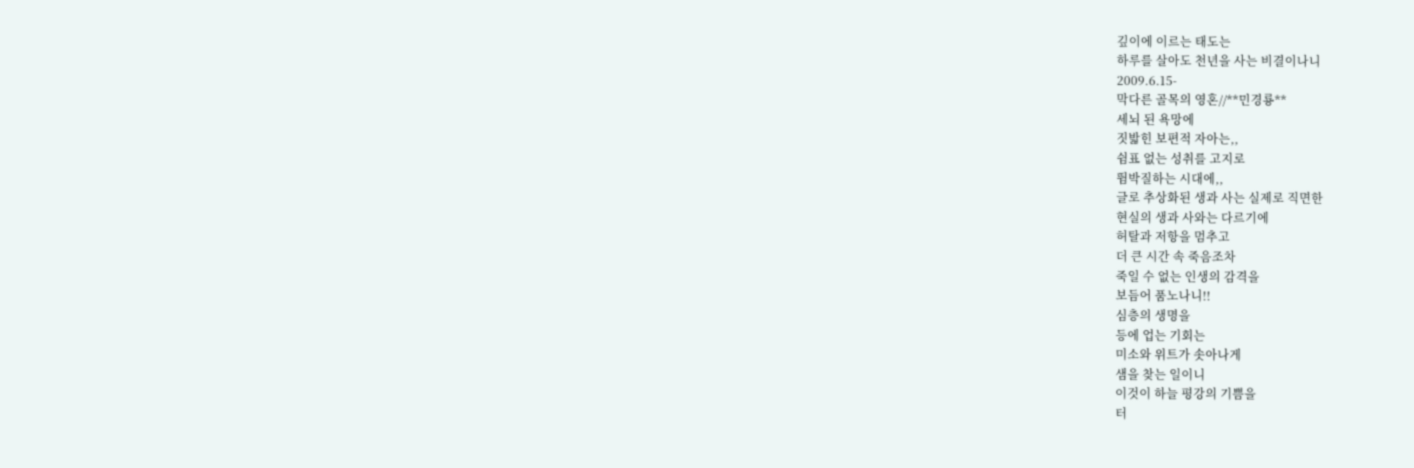깊이에 이르는 태도는
하루를 살아도 천년을 사는 비결이나니
2009.6.15-
막다른 골목의 영혼//**민경룡**
세뇌 된 욕망에
짓밟힌 보편적 자아는,,
쉼표 없는 성취를 고지로
뜀박질하는 시대에,,
글로 추상화된 생과 사는 실제로 직면한
현실의 생과 사와는 다르기에
허탈과 저항을 멈추고
더 큰 시간 속 죽음조차
죽일 수 없는 인생의 감격을
보듬어 품노나니!!
심층의 생명을
등에 업는 기회는
미소와 위트가 솟아나게
샘을 찾는 일이니
이것이 하늘 평강의 기쁨을
터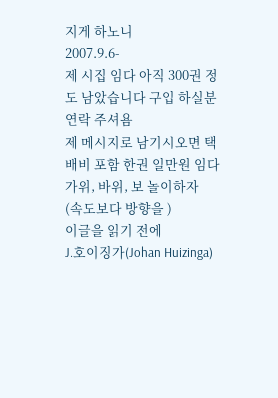지게 하노니
2007.9.6-
제 시집 임다 아직 300권 정도 남았습니다 구입 하실분 연락 주셔욤
제 메시지로 남기시오면 택배비 포함 한권 일만원 임다
가위, 바위, 보 놀이하자
(속도보다 방향을 )
이글을 읽기 전에
J.호이징가(Johan Huizinga)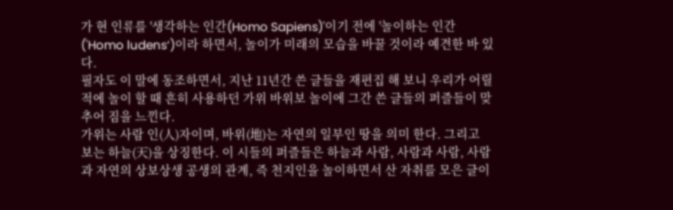가 현 인류를 '생각하는 인간(Homo Sapiens)'이기 전에 '놀이하는 인간('Homo ludens‘)이라 하면서, 놀이가 미래의 모습을 바꿀 것이라 예견한 바 있다.
필자도 이 말에 동조하면서, 지난 11년간 쓴 글들을 재편집 해 보니 우리가 어릴 적에 놀이 할 때 흔히 사용하던 가위 바위보 놀이에 그간 쓴 글들의 퍼즐들이 맞추어 짐을 느낀다.
가위는 사람 인(人)자이며, 바위(地)는 자연의 일부인 땅을 의미 한다. 그리고 보는 하늘(天)을 상징한다. 이 시들의 퍼즐들은 하늘과 사람, 사람과 사람, 사람과 자연의 상보상생 공생의 관계, 즉 천지인을 놀이하면서 산 자취를 모은 글이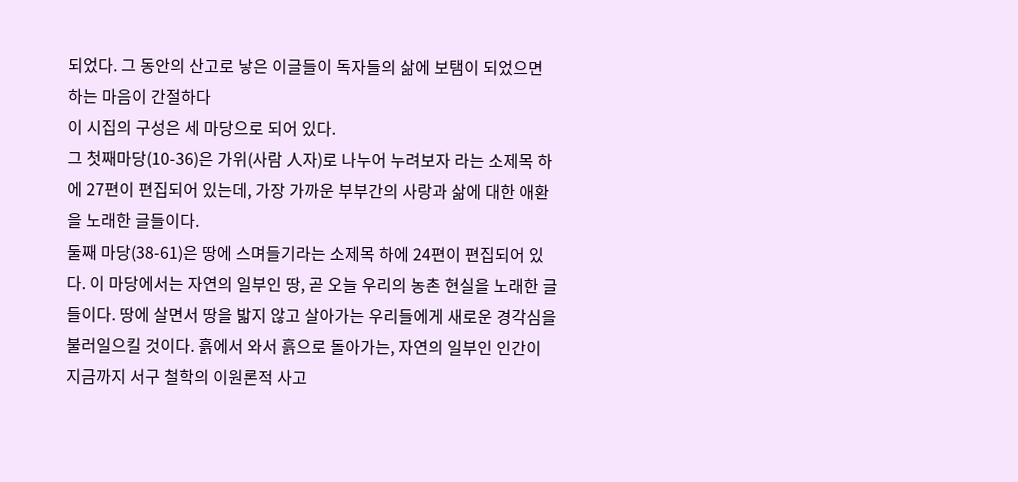되었다. 그 동안의 산고로 낳은 이글들이 독자들의 삶에 보탬이 되었으면 하는 마음이 간절하다
이 시집의 구성은 세 마당으로 되어 있다.
그 첫째마당(10-36)은 가위(사람 人자)로 나누어 누려보자 라는 소제목 하에 27편이 편집되어 있는데, 가장 가까운 부부간의 사랑과 삶에 대한 애환을 노래한 글들이다.
둘째 마당(38-61)은 땅에 스며들기라는 소제목 하에 24편이 편집되어 있다. 이 마당에서는 자연의 일부인 땅, 곧 오늘 우리의 농촌 현실을 노래한 글들이다. 땅에 살면서 땅을 밟지 않고 살아가는 우리들에게 새로운 경각심을 불러일으킬 것이다. 흙에서 와서 흙으로 돌아가는, 자연의 일부인 인간이 지금까지 서구 철학의 이원론적 사고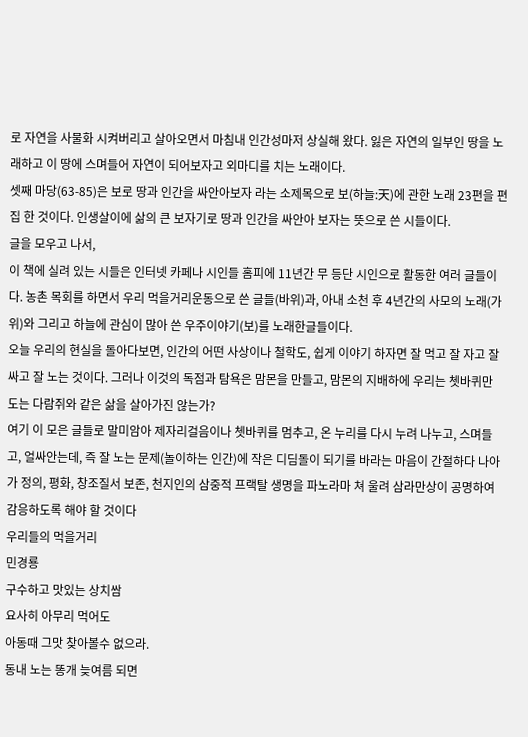로 자연을 사물화 시켜버리고 살아오면서 마침내 인간성마저 상실해 왔다. 잃은 자연의 일부인 땅을 노래하고 이 땅에 스며들어 자연이 되어보자고 외마디를 치는 노래이다.
셋째 마당(63-85)은 보로 땅과 인간을 싸안아보자 라는 소제목으로 보(하늘:天)에 관한 노래 23편을 편집 한 것이다. 인생살이에 삶의 큰 보자기로 땅과 인간을 싸안아 보자는 뜻으로 쓴 시들이다.
글을 모우고 나서,
이 책에 실려 있는 시들은 인터넷 카페나 시인들 홈피에 11년간 무 등단 시인으로 활동한 여러 글들이다. 농촌 목회를 하면서 우리 먹을거리운동으로 쓴 글들(바위)과, 아내 소천 후 4년간의 사모의 노래(가위)와 그리고 하늘에 관심이 많아 쓴 우주이야기(보)를 노래한글들이다.
오늘 우리의 현실을 돌아다보면, 인간의 어떤 사상이나 철학도, 쉽게 이야기 하자면 잘 먹고 잘 자고 잘 싸고 잘 노는 것이다. 그러나 이것의 독점과 탐욕은 맘몬을 만들고, 맘몬의 지배하에 우리는 쳇바퀴만 도는 다람쥐와 같은 삶을 살아가진 않는가?
여기 이 모은 글들로 말미암아 제자리걸음이나 쳇바퀴를 멈추고, 온 누리를 다시 누려 나누고, 스며들고, 얼싸안는데, 즉 잘 노는 문제(놀이하는 인간)에 작은 디딤돌이 되기를 바라는 마음이 간절하다 나아가 정의, 평화, 창조질서 보존, 천지인의 삼중적 프랙탈 생명을 파노라마 쳐 울려 삼라만상이 공명하여 감응하도록 해야 할 것이다
우리들의 먹을거리
민경룡
구수하고 맛있는 상치쌈
요사히 아무리 먹어도
아동때 그맛 찾아볼수 없으라.
동내 노는 똥개 늦여름 되면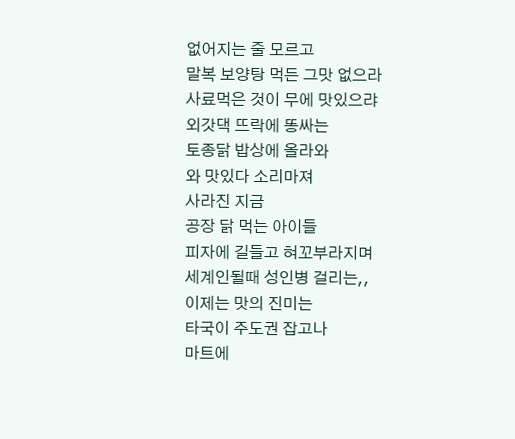없어지는 줄 모르고
말복 보양탕 먹든 그맛 없으라
사료먹은 것이 무에 맛있으랴
외갓댁 뜨락에 똥싸는
토종닭 밥상에 올라와
와 맛있다 소리마져
사라진 지금
공장 닭 먹는 아이들
피자에 길들고 혀꼬부라지며
세계인될때 성인병 걸리는,,
이제는 맛의 진미는
타국이 주도권 잡고나
마트에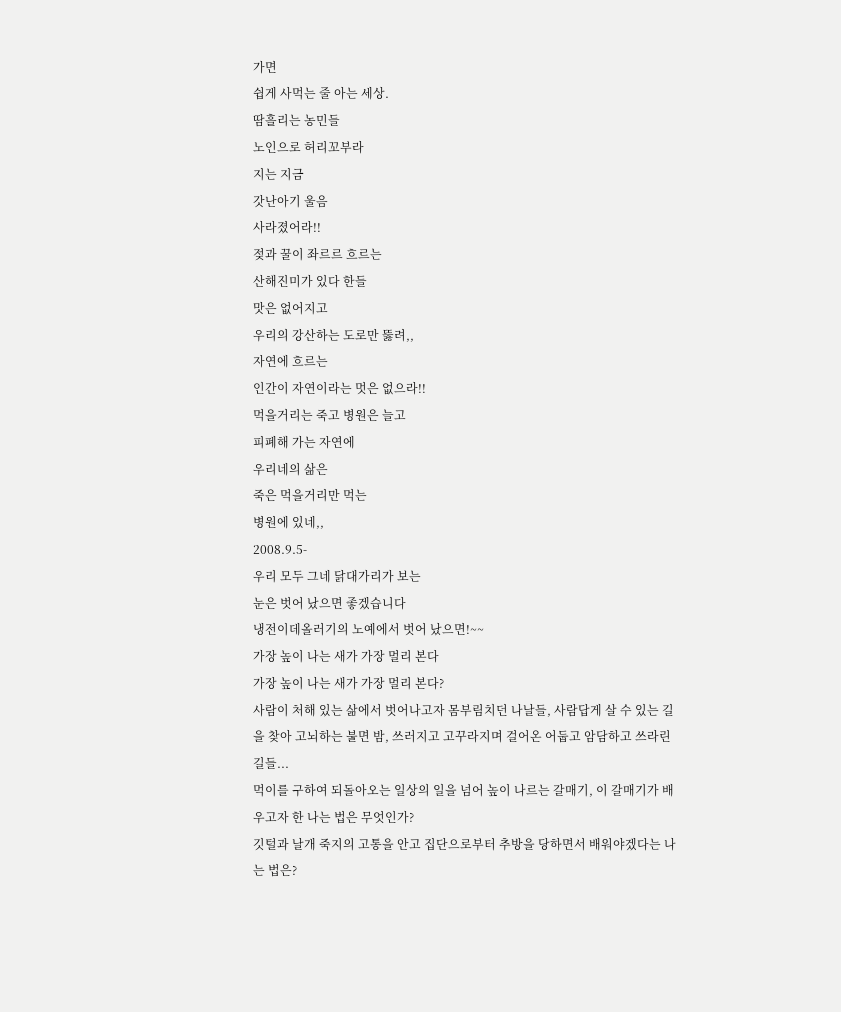가면
쉽게 사먹는 줄 아는 세상.
땀흘리는 농민들
노인으로 허리꼬부라
지는 지금
갓난아기 울음
사라졌어라!!
젖과 꿀이 좌르르 흐르는
산해진미가 있다 한들
맛은 없어지고
우리의 강산하는 도로만 뚫려,,
자연에 흐르는
인간이 자연이라는 멋은 없으라!!
먹을거리는 죽고 병원은 늘고
피폐해 가는 자연에
우리네의 삶은
죽은 먹을거리만 먹는
병원에 있네,,
2008.9.5-
우리 모두 그네 닭대가리가 보는
눈은 벗어 났으면 좋겠습니다
냉전이데올러기의 노예에서 벗어 났으면!~~
가장 높이 나는 새가 가장 멀리 본다
가장 높이 나는 새가 가장 멀리 본다?
사람이 처해 있는 삶에서 벗어나고자 몸부림치던 나날들, 사람답게 살 수 있는 길을 찾아 고뇌하는 불면 밤, 쓰러지고 고꾸라지며 걸어온 어둡고 암담하고 쓰라린 길들...
먹이를 구하여 되돌아오는 일상의 일을 넘어 높이 나르는 갈매기, 이 갈매기가 배우고자 한 나는 법은 무엇인가?
깃털과 날개 죽지의 고통을 안고 집단으로부터 추방을 당하면서 배워야겠다는 나는 법은?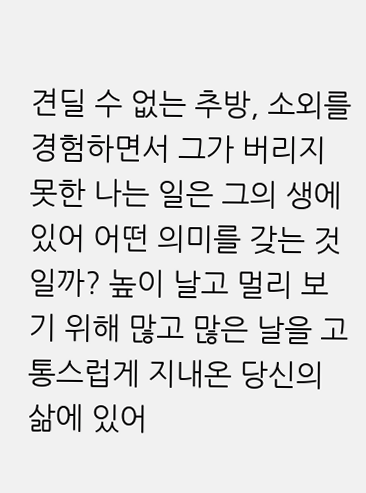견딜 수 없는 추방, 소외를 경험하면서 그가 버리지 못한 나는 일은 그의 생에 있어 어떤 의미를 갖는 것일까? 높이 날고 멀리 보기 위해 많고 많은 날을 고통스럽게 지내온 당신의 삶에 있어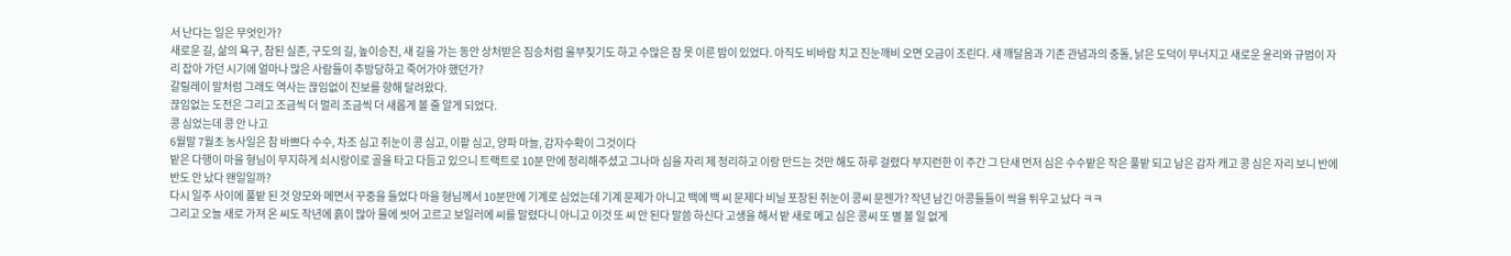서 난다는 일은 무엇인가?
새로운 길, 삶의 욕구, 참된 실존, 구도의 길, 높이승진, 새 길을 가는 동안 상처받은 짐승처럼 울부짖기도 하고 수많은 잠 못 이룬 밤이 있었다. 아직도 비바람 치고 진눈깨비 오면 오금이 조린다. 새 깨달음과 기존 관념과의 충돌, 낡은 도덕이 무너지고 새로운 윤리와 규범이 자리 잡아 가던 시기에 얼마나 많은 사람들이 추방당하고 죽어가야 했던가?
갈릴레이 말처럼 그래도 역사는 끊임없이 진보를 향해 달려왔다.
끊임없는 도전은 그리고 조금씩 더 멀리 조금씩 더 새롭게 볼 줄 알게 되었다.
콩 심었는데 콩 안 나고
6월말 7월초 농사일은 참 바쁘다 수수, 차조 심고 쥐눈이 콩 심고, 이팥 심고, 양파 마늘, 감자수확이 그것이다
밭은 다행이 마을 형님이 무지하게 쇠시랑이로 골을 타고 다듬고 있으니 트랙트로 10분 만에 정리해주셨고 그나마 심을 자리 제 정리하고 이랑 만드는 것만 해도 하루 걸렸다 부지런한 이 주간 그 단새 먼저 심은 수수밭은 작은 풀밭 되고 남은 감자 캐고 콩 심은 자리 보니 반에 반도 안 났다 왠일일까?
다시 일주 사이에 풀밭 된 것 양모와 메면서 꾸중을 들었다 마을 형님께서 10분만에 기계로 심었는데 기계 문제가 아니고 백에 백 씨 문제다 비닐 포장된 쥐눈이 콩씨 문젠가? 작년 남긴 아콩들들이 싹을 튀우고 났다 ㅋㅋ
그리고 오늘 새로 가져 온 씨도 작년에 흙이 많아 물에 씻어 고르고 보일러에 씨를 말렸다니 아니고 이것 또 씨 안 된다 말씀 하신다 고생을 해서 밭 새로 메고 심은 콩씨 또 별 볼 일 없게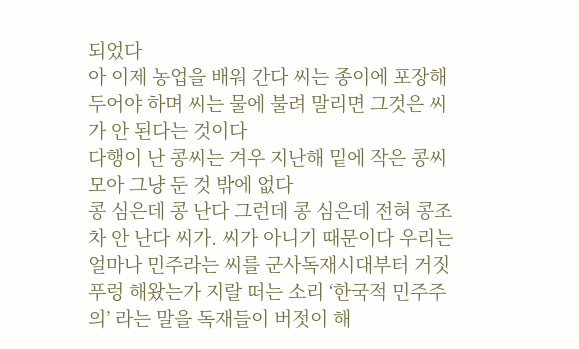되었다
아 이제 농업을 배워 간다 씨는 종이에 포장해두어야 하며 씨는 물에 불려 말리면 그것은 씨가 안 된다는 것이다
다행이 난 콩씨는 겨우 지난해 밑에 작은 콩씨 모아 그냥 둔 것 밖에 없다
콩 심은데 콩 난다 그런데 콩 심은데 전혀 콩조차 안 난다 씨가. 씨가 아니기 때문이다 우리는 얼마나 민주라는 씨를 군사독재시대부터 거짓푸렁 해왔는가 지랄 떠는 소리 ‘한국적 민주주의’ 라는 말을 독재들이 버젓이 해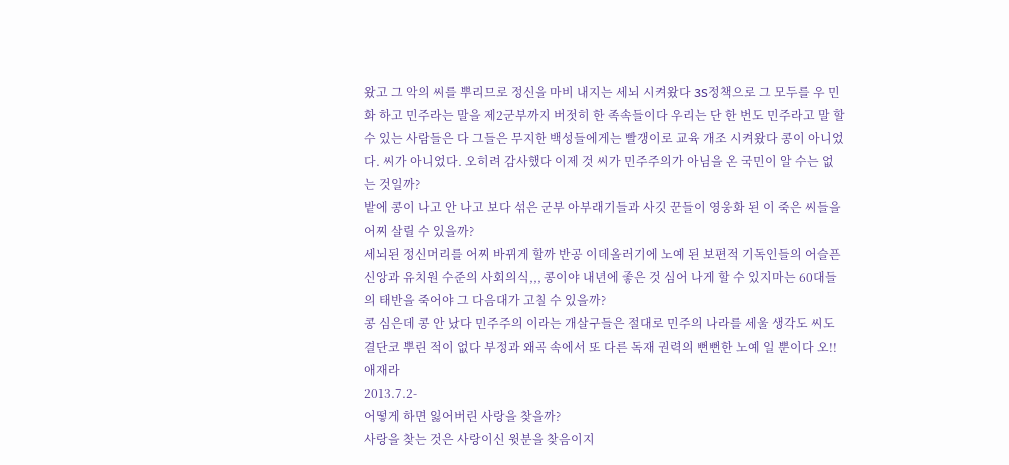왔고 그 악의 씨를 뿌리므로 정신을 마비 내지는 세뇌 시켜왔다 3S정책으로 그 모두를 우 민화 하고 민주라는 말을 제2군부까지 버젓히 한 족속들이다 우리는 단 한 번도 민주라고 말 할 수 있는 사람들은 다 그들은 무지한 백성들에게는 빨갱이로 교육 개조 시켜왔다 콩이 아니었다. 씨가 아니었다. 오히려 감사했다 이제 것 씨가 민주주의가 아님을 온 국민이 알 수는 없는 것일까?
밭에 콩이 나고 안 나고 보다 섞은 군부 아부래기들과 사깃 꾼들이 영웅화 된 이 죽은 씨들을 어찌 살릴 수 있을까?
세뇌된 정신머리를 어찌 바뀌게 할까 반공 이데올러기에 노예 된 보편적 기독인들의 어슬픈 신앙과 유치원 수준의 사회의식,,, 콩이야 내년에 좋은 것 심어 나게 할 수 있지마는 60대들의 태반을 죽어야 그 다음대가 고칠 수 있을까?
콩 심은데 콩 안 났다 민주주의 이라는 개살구들은 절대로 민주의 나라를 세울 생각도 씨도 결단코 뿌린 적이 없다 부정과 왜곡 속에서 또 다른 독재 권력의 뻔뻔한 노예 일 뿐이다 오!! 애재라
2013.7.2-
어떻게 하면 잃어버린 사랑을 찾을까?
사랑을 찾는 것은 사랑이신 윗분을 찾음이지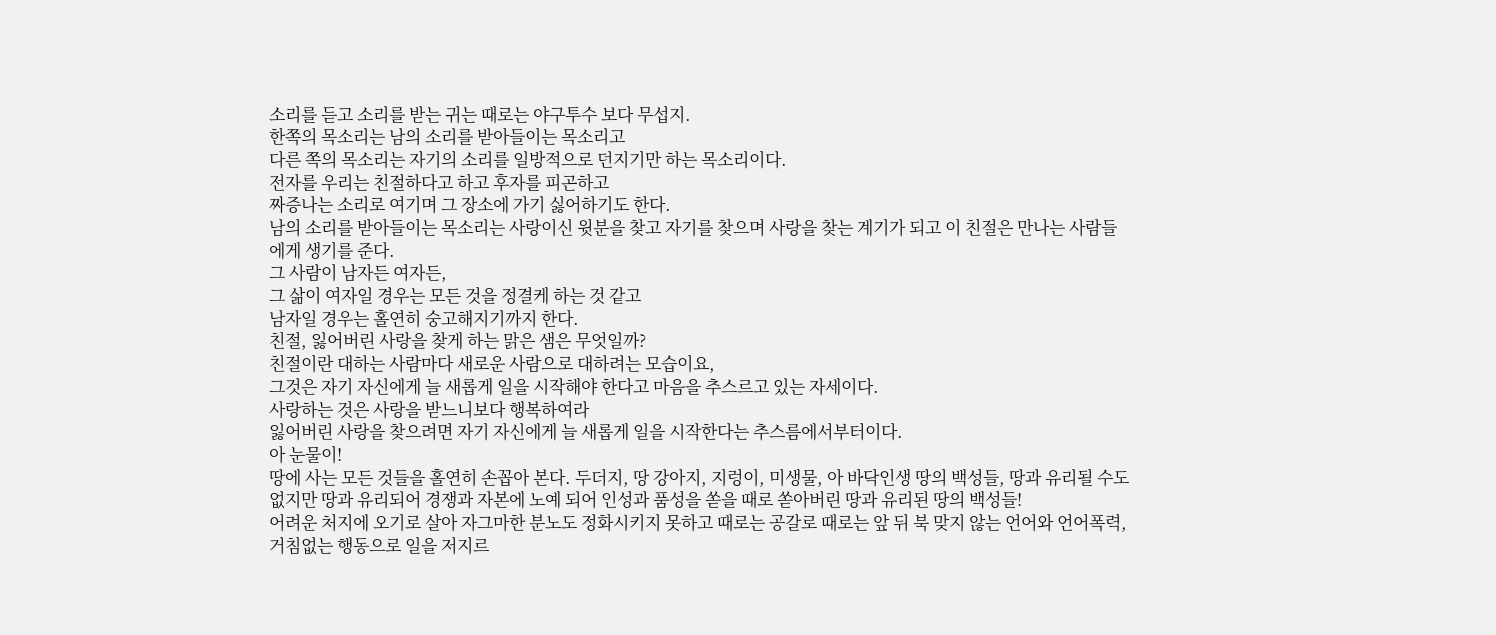소리를 듣고 소리를 받는 귀는 때로는 야구투수 보다 무섭지.
한쪽의 목소리는 남의 소리를 받아들이는 목소리고
다른 쪽의 목소리는 자기의 소리를 일방적으로 던지기만 하는 목소리이다.
전자를 우리는 친절하다고 하고 후자를 피곤하고
짜증나는 소리로 여기며 그 장소에 가기 싫어하기도 한다.
남의 소리를 받아들이는 목소리는 사랑이신 윗분을 찾고 자기를 찾으며 사랑을 찾는 계기가 되고 이 친절은 만나는 사람들에게 생기를 준다.
그 사람이 남자든 여자든,
그 삶이 여자일 경우는 모든 것을 정결케 하는 것 같고
남자일 경우는 홀연히 숭고해지기까지 한다.
친절, 잃어버린 사랑을 찾게 하는 맑은 샘은 무엇일까?
친절이란 대하는 사람마다 새로운 사람으로 대하려는 모습이요,
그것은 자기 자신에게 늘 새롭게 일을 시작해야 한다고 마음을 추스르고 있는 자세이다.
사랑하는 것은 사랑을 받느니보다 행복하여라
잃어버린 사랑을 찾으려면 자기 자신에게 늘 새롭게 일을 시작한다는 추스름에서부터이다.
아 눈물이!
땅에 사는 모든 것들을 홀연히 손꼽아 본다. 두더지, 땅 강아지, 지렁이, 미생물, 아 바닥인생 땅의 백성들, 땅과 유리될 수도 없지만 땅과 유리되어 경쟁과 자본에 노예 되어 인성과 품성을 쏟을 때로 쏟아버린 땅과 유리된 땅의 백성들!
어려운 처지에 오기로 살아 자그마한 분노도 정화시키지 못하고 때로는 공갈로 때로는 앞 뒤 북 맞지 않는 언어와 언어폭력, 거침없는 행동으로 일을 저지르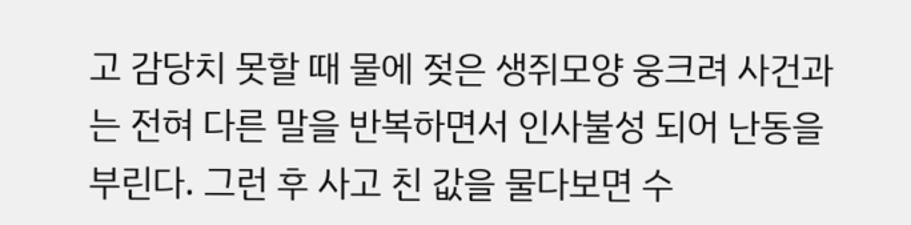고 감당치 못할 때 물에 젖은 생쥐모양 웅크려 사건과는 전혀 다른 말을 반복하면서 인사불성 되어 난동을 부린다. 그런 후 사고 친 값을 물다보면 수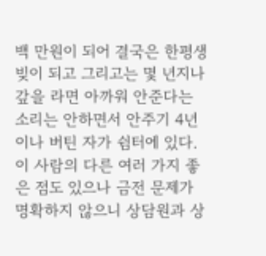백 만원이 되어 결국은 한평생 빚이 되고 그리고는 몇 년지나 갚을 라면 아까워 안준다는 소리는 안하면서 안주기 4년이나 버틴 자가 쉼터에 있다. 이 사람의 다른 여러 가지 좋은 점도 있으나 금전 문제가 명확하지 않으니 상담원과 상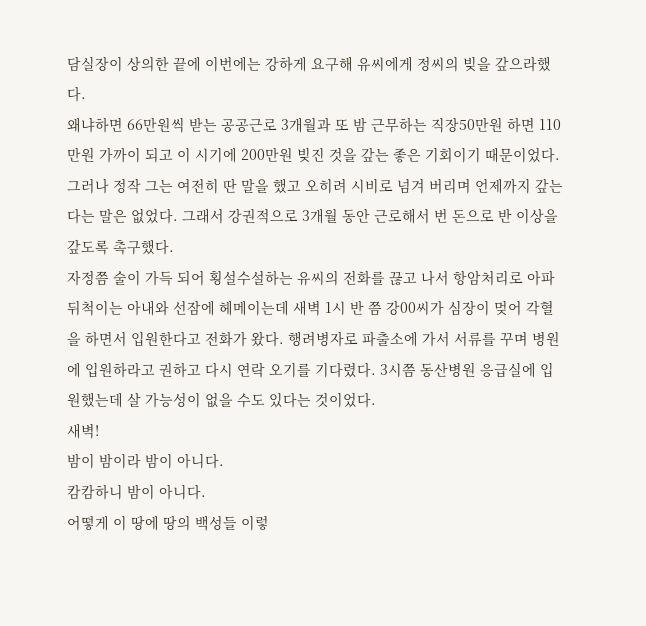담실장이 상의한 끝에 이번에는 강하게 요구해 유씨에게 정씨의 빚을 갚으라했다.
왜냐하면 66만원씩 받는 공공근로 3개월과 또 밤 근무하는 직장50만원 하면 110만원 가까이 되고 이 시기에 200만원 빚진 것을 갚는 좋은 기회이기 때문이었다. 그러나 정작 그는 여전히 딴 말을 했고 오히려 시비로 넘겨 버리며 언제까지 갚는다는 말은 없었다. 그래서 강권적으로 3개월 동안 근로해서 번 돈으로 반 이상을 갚도록 촉구했다.
자정쯤 술이 가득 되어 횡설수설하는 유씨의 전화를 끊고 나서 항암처리로 아파 뒤척이는 아내와 선잠에 헤메이는데 새벽 1시 반 쯤 강00씨가 심장이 멎어 각혈을 하면서 입원한다고 전화가 왔다. 행려병자로 파출소에 가서 서류를 꾸며 병원에 입원하라고 권하고 다시 연락 오기를 기다렸다. 3시쯤 동산병원 응급실에 입원했는데 살 가능성이 없을 수도 있다는 것이었다.
새벽!
밤이 밤이라 밤이 아니다.
캄캄하니 밤이 아니다.
어떻게 이 땅에 땅의 백성들 이렇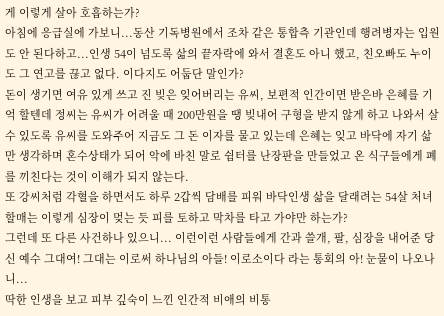게 이렇게 살아 호흡하는가?
아침에 응급실에 가보니...동산 기독병원에서 조차 같은 통합측 기관인데 행려병자는 입원도 안 된다하고...인생 54이 넘도록 삶의 끝자락에 와서 결혼도 아니 했고, 친오빠도 누이도 그 연고를 끊고 없다. 이다지도 어둡단 말인가?
돈이 생기면 여유 있게 쓰고 진 빚은 잊어버리는 유씨, 보편적 인간이면 받은바 은혜를 기억 할텐데 정씨는 유씨가 어려울 때 200만원을 땡 빚내어 구형을 받지 않게 하고 나와서 살 수 있도록 유씨를 도와주어 지금도 그 돈 이자를 물고 있는데 은혜는 잊고 바닥에 자기 삶만 생각하며 혼수상태가 되어 악에 바친 말로 쉼터를 난장판을 만들었고 온 식구들에게 폐를 끼친다는 것이 이해가 되지 않는다.
또 강씨처럼 각혈을 하면서도 하루 2갑씩 담배를 피워 바닥인생 삶을 달래려는 54살 처녀 할매는 이렇게 심장이 멎는 듯 피를 토하고 막차를 타고 가야만 하는가?
그런데 또 다른 사건하나 있으니... 이런이런 사람들에게 간과 쓸개, 팔, 심장을 내어준 당신 예수 그대여! 그대는 이로써 하나님의 아들! 이로소이다 라는 통회의 아! 눈물이 나오나니...
딱한 인생을 보고 피부 깊숙이 느낀 인간적 비애의 비통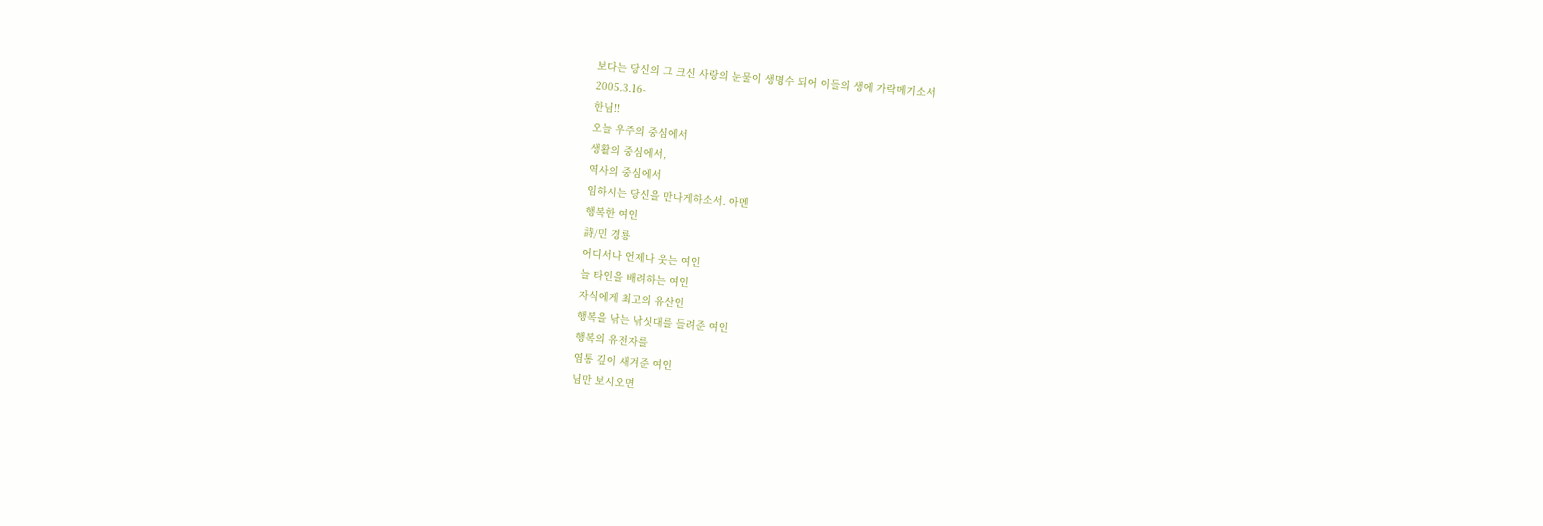보다는 당신의 그 크신 사랑의 눈물이 생명수 되어 이들의 생에 가락메기소서
2005.3.16-
한님!!
오늘 우주의 중심에서
생활의 중심에서,
역사의 중심에서
임하시는 당신을 만나게하소서. 아멘
행복한 여인
詩/민 경룡
어디서나 언제나 웃는 여인
늘 타인을 배려하는 여인
자식에게 최고의 유산인
행복을 낚는 낚싯대를 들려준 여인
행복의 유전자를
염통 깊이 새겨준 여인
님만 보시오면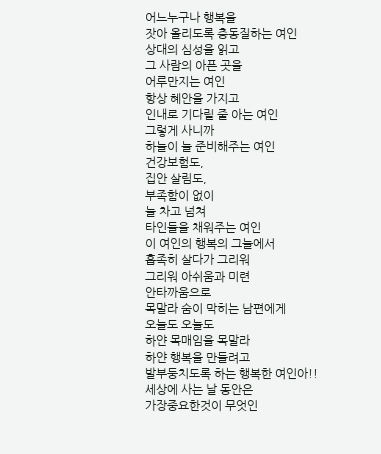어느누구나 행복을
잣아 올리도록 충동질하는 여인
상대의 심성을 읽고
그 사람의 아픈 곳을
어루만지는 여인
항상 혜안을 가지고
인내로 기다릴 줄 아는 여인
그렇게 사니까
하늘이 늘 준비해주는 여인
건강보험도,
집안 살림도,
부족함이 없이
늘 차고 넘쳐
타인들을 채워주는 여인
이 여인의 행복의 그늘에서
흡족히 살다가 그리워
그리워 아쉬움과 미련
안타까움으로
목말라 숨이 막히는 남편에게
오늘도 오늘도
하얀 목매임을 목말라
하얀 행복을 만들려고
발부둥치도록 하는 행복한 여인아!!
세상에 사는 날 동안은
가장중요한것이 무엇인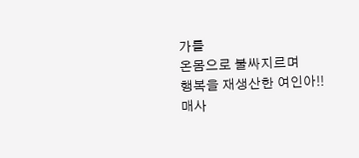가를
온몸으로 불싸지르며
행복을 재생산한 여인아!!
매사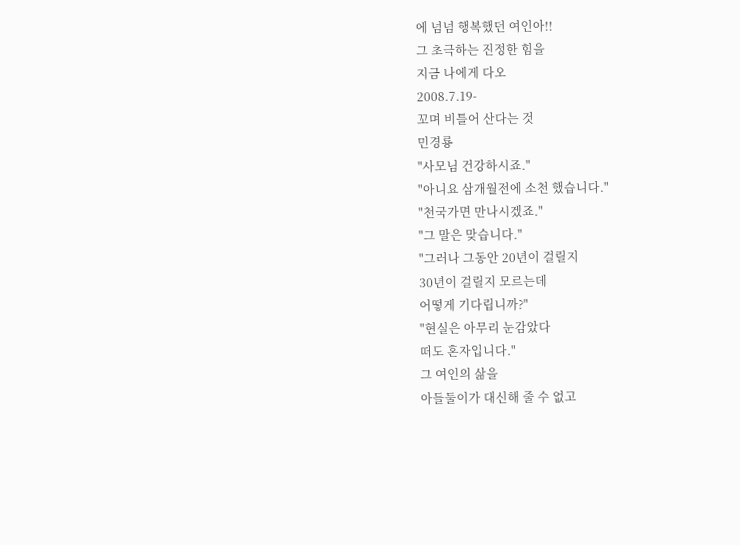에 넘넘 행복했던 여인아!!
그 초극하는 진정한 힘을
지금 나에게 다오
2008.7.19-
꼬며 비틀어 산다는 것
민경룡
"사모님 건강하시죠."
"아니요 삼개월전에 소천 했습니다."
"천국가면 만나시겠죠."
"그 말은 맞습니다."
"그러나 그동안 20년이 걸릴지
30년이 걸릴지 모르는데
어떻게 기다립니까?"
"현실은 아무리 눈감았다
떠도 혼자입니다."
그 여인의 삶을
아들둘이가 대신해 줄 수 없고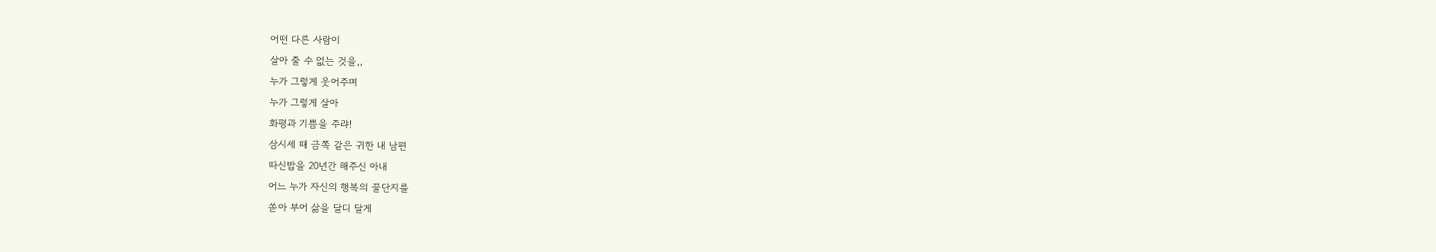어떤 다른 사람이
살아 줄 수 없는 것을,,
누가 그렇게 웃어주며
누가 그렇게 살아
화평과 기쁨을 주랴!
삼시세 때 금쪽 같은 귀한 내 남편
따신밥을 20년간 해주신 아내
어느 누가 자신의 행복의 꿀단지를
쏟아 부어 삶을 달디 달게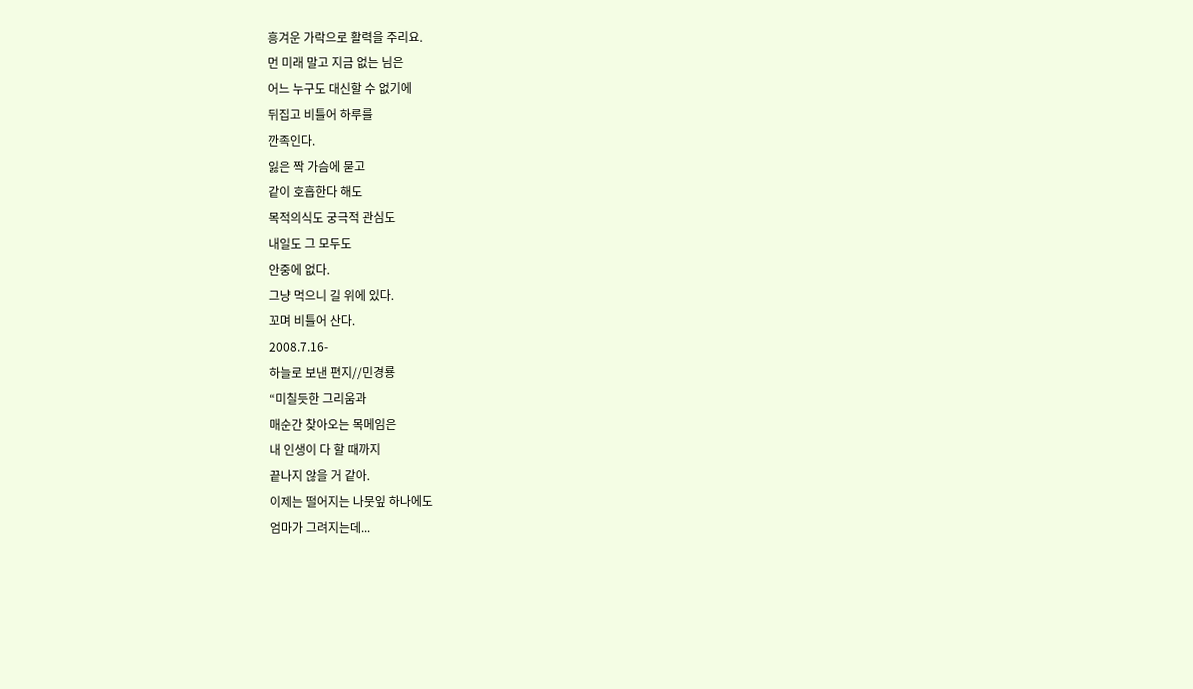흥겨운 가락으로 활력을 주리요.
먼 미래 말고 지금 없는 님은
어느 누구도 대신할 수 없기에
뒤집고 비틀어 하루를
깐족인다.
잃은 짝 가슴에 묻고
같이 호흡한다 해도
목적의식도 궁극적 관심도
내일도 그 모두도
안중에 없다.
그냥 먹으니 길 위에 있다.
꼬며 비틀어 산다.
2008.7.16-
하늘로 보낸 편지//민경룡
“미칠듯한 그리움과
매순간 찾아오는 목메임은
내 인생이 다 할 때까지
끝나지 않을 거 같아.
이제는 떨어지는 나뭇잎 하나에도
엄마가 그려지는데...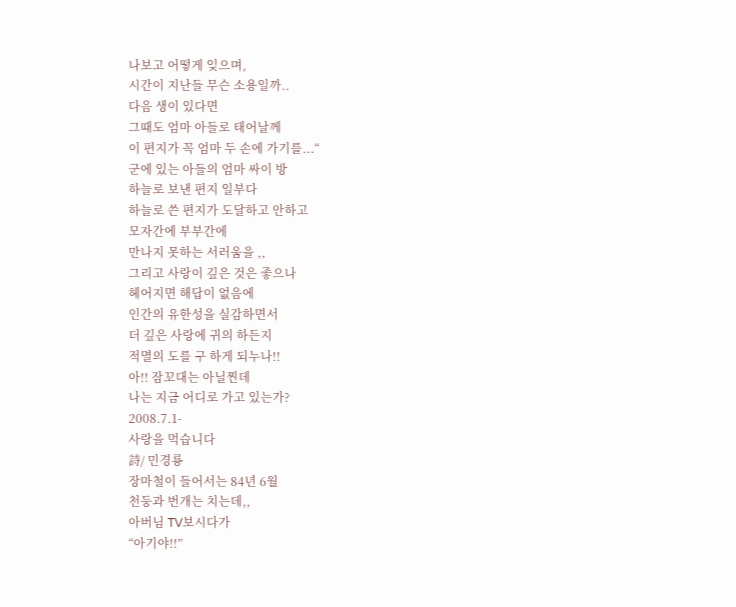나보고 어떻게 잊으며,
시간이 지난들 무슨 소용일까..
다음 생이 있다면
그때도 엄마 아들로 태어날께
이 편지가 꼭 엄마 두 손에 가기를...“
군에 있는 아들의 엄마 싸이 방
하늘로 보낸 편지 일부다
하늘로 쓴 편지가 도달하고 안하고
모자간에 부부간에
만나지 못하는 서러움을 ,,
그리고 사랑이 깊은 것은 좋으나
헤어지면 해답이 없음에
인간의 유한성을 실감하면서
더 깊은 사랑에 귀의 하든지
적멸의 도를 구 하게 되누나!!
아!! 잠꼬대는 아닐찐데
나는 지금 어디로 가고 있는가?
2008.7.1-
사랑을 먹습니다
詩/ 민경룡
장마철이 들어서는 84년 6월
천둥과 번개는 치는데,,
아버님 TV보시다가
“아기야!!”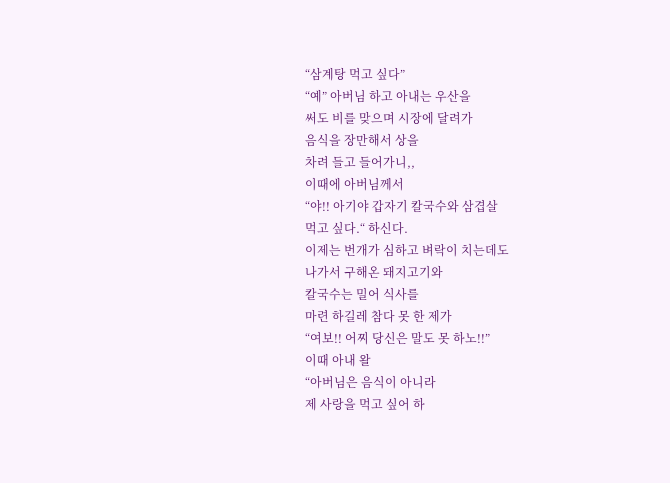“삼계탕 먹고 싶다”
“예” 아버님 하고 아내는 우산을
써도 비를 맞으며 시장에 달려가
음식을 장만해서 상을
차려 들고 들어가니,,
이때에 아버님께서
“야!! 아기야 갑자기 칼국수와 삼겹살
먹고 싶다.“ 하신다.
이제는 번개가 심하고 벼락이 치는데도
나가서 구해온 돼지고기와
칼국수는 밀어 식사를
마련 하길레 참다 못 한 제가
“여보!! 어찌 당신은 말도 못 하노!!”
이때 아내 왈
“아버님은 음식이 아니라
제 사랑을 먹고 싶어 하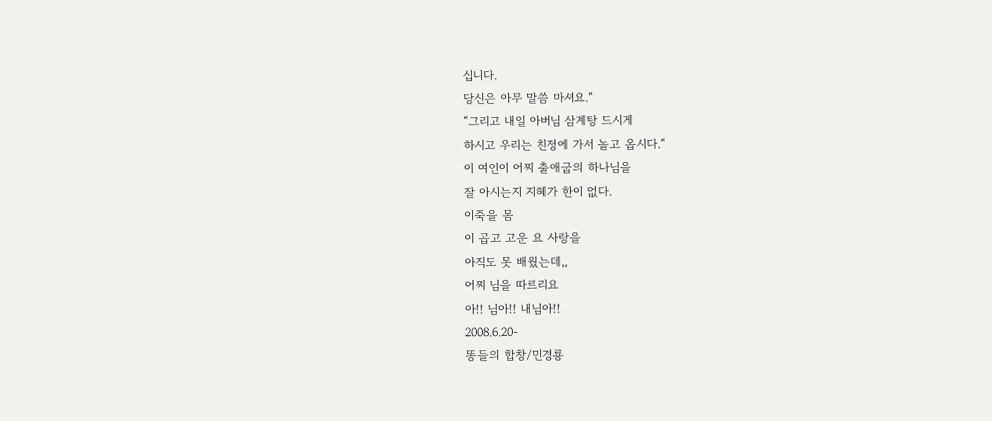십니다.
당신은 아무 말씀 마셔요.“
“그리고 내일 아버님 삼계탕 드시게
하시고 우리는 친정에 가서 놀고 옵시다.“
이 여인이 어찌 출애굽의 하나님을
잘 아시는지 지혜가 한이 없다.
이죽을 몸
이 곱고 고운 요 사랑을
아직도 못 배웠는데,,
어찌 님을 따르리요
아!! 님아!! 내님아!!
2008.6.20-
똥들의 합창/민경룡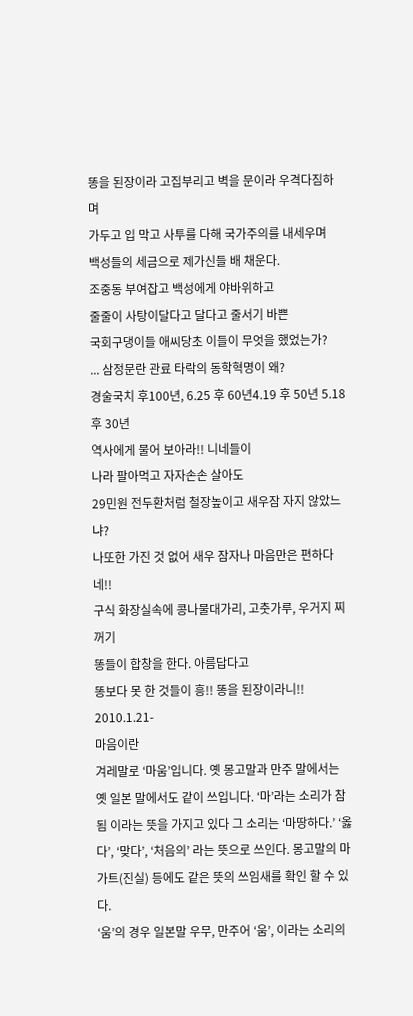똥을 된장이라 고집부리고 벽을 문이라 우격다짐하며
가두고 입 막고 사투를 다해 국가주의를 내세우며
백성들의 세금으로 제가신들 배 채운다.
조중동 부여잡고 백성에게 야바위하고
줄줄이 사탕이달다고 달다고 줄서기 바쁜
국회구댕이들 애씨당초 이들이 무엇을 했었는가?
... 삼정문란 관료 타락의 동학혁명이 왜?
경술국치 후100년, 6.25 후 60년4.19 후 50년 5.18 후 30년
역사에게 물어 보아라!! 니네들이
나라 팔아먹고 자자손손 살아도
29민원 전두환처럼 철장높이고 새우잠 자지 않았느냐?
나또한 가진 것 없어 새우 잠자나 마음만은 편하다네!!
구식 화장실속에 콩나물대가리, 고춧가루, 우거지 찌꺼기
똥들이 합창을 한다. 아름답다고
똥보다 못 한 것들이 흥!! 똥을 된장이라니!!
2010.1.21-
마음이란
겨레말로 ‘마움’입니다. 옛 몽고말과 만주 말에서는 옛 일본 말에서도 같이 쓰입니다. ‘마’라는 소리가 참됨 이라는 뜻을 가지고 있다 그 소리는 ‘마땅하다.’ ‘옳다’, ‘맞다’, ‘처음의’ 라는 뜻으로 쓰인다. 몽고말의 마가트(진실) 등에도 같은 뜻의 쓰임새를 확인 할 수 있다.
‘움’의 경우 일본말 우무, 만주어 ‘움’, 이라는 소리의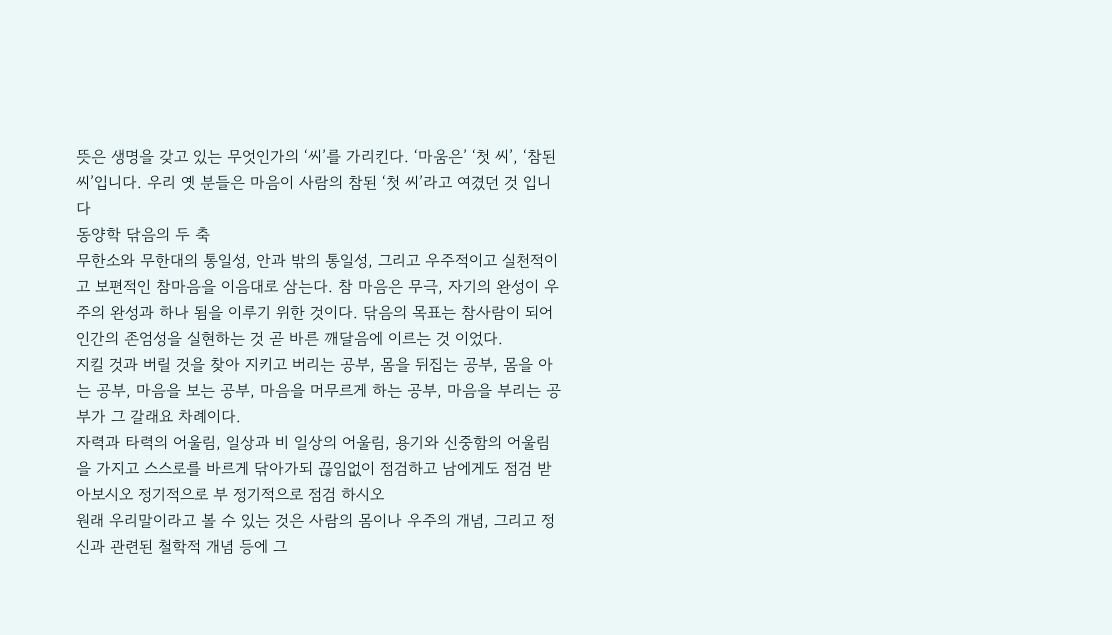뜻은 생명을 갖고 있는 무엇인가의 ‘씨’를 가리킨다. ‘마움은’ ‘첫 씨’, ‘참된 씨’입니다. 우리 옛 분들은 마음이 사람의 참된 ‘첫 씨’라고 여겼던 것 입니다
동양학 닦음의 두 축
무한소와 무한대의 통일성, 안과 밖의 통일성, 그리고 우주적이고 실천적이고 보편적인 참마음을 이음대로 삼는다. 참 마음은 무극, 자기의 완성이 우주의 완성과 하나 됨을 이루기 위한 것이다. 닦음의 목표는 참사람이 되어 인간의 존엄성을 실현하는 것 곧 바른 깨달음에 이르는 것 이었다.
지킬 것과 버릴 것을 찾아 지키고 버리는 공부, 몸을 뒤집는 공부, 몸을 아는 공부, 마음을 보는 공부, 마음을 머무르게 하는 공부, 마음을 부리는 공부가 그 갈래요 차례이다.
자력과 타력의 어울림, 일상과 비 일상의 어울림, 용기와 신중함의 어울림을 가지고 스스로를 바르게 닦아가되 끊임없이 점검하고 남에게도 점검 받아보시오 정기적으로 부 정기적으로 점검 하시오
원래 우리말이라고 볼 수 있는 것은 사람의 몸이나 우주의 개념, 그리고 정신과 관련된 철학적 개념 등에 그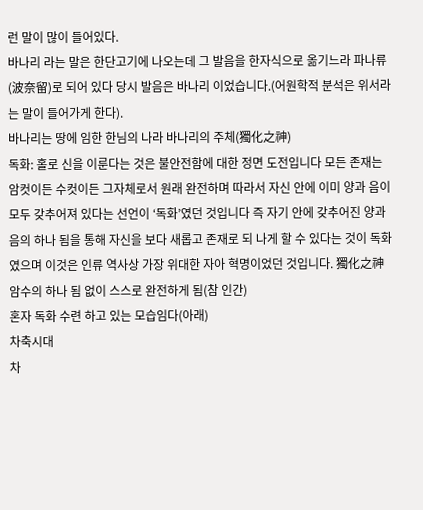런 말이 많이 들어있다.
바나리 라는 말은 한단고기에 나오는데 그 발음을 한자식으로 옮기느라 파나류(波奈留)로 되어 있다 당시 발음은 바나리 이었습니다.(어원학적 분석은 위서라는 말이 들어가게 한다).
바나리는 땅에 임한 한님의 나라 바나리의 주체(獨化之神)
독화: 홀로 신을 이룬다는 것은 불안전함에 대한 정면 도전입니다 모든 존재는 암컷이든 수컷이든 그자체로서 원래 완전하며 따라서 자신 안에 이미 양과 음이 모두 갖추어져 있다는 선언이 ‘독화’였던 것입니다 즉 자기 안에 갖추어진 양과 음의 하나 됨을 통해 자신을 보다 새롭고 존재로 되 나게 할 수 있다는 것이 독화였으며 이것은 인류 역사상 가장 위대한 자아 혁명이었던 것입니다. 獨化之神 암수의 하나 됨 없이 스스로 완전하게 됨(참 인간)
혼자 독화 수련 하고 있는 모습임다(아래)
차축시대
차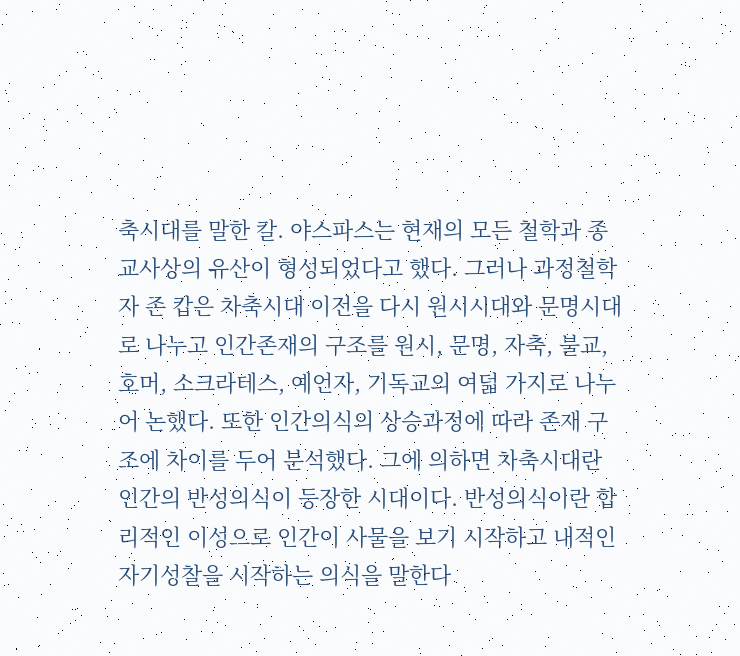축시대를 말한 칼. 야스파스는 현재의 모든 철학과 종교사상의 유산이 형성되었다고 했다. 그러나 과정철학자 존 캅은 차축시대 이전을 다시 원시시대와 문명시대로 나누고 인간존재의 구조를 원시, 문명, 자축, 불교, 호머, 소크라테스, 예언자, 기독교의 여덟 가지로 나누어 논했다. 또한 인간의식의 상승과정에 따라 존재 구조에 차이를 두어 분석했다. 그에 의하면 차축시대란 인간의 반성의식이 등장한 시대이다. 반성의식이란 합리적인 이성으로 인간이 사물을 보기 시작하고 내적인 자기성찰을 시작하는 의식을 말한다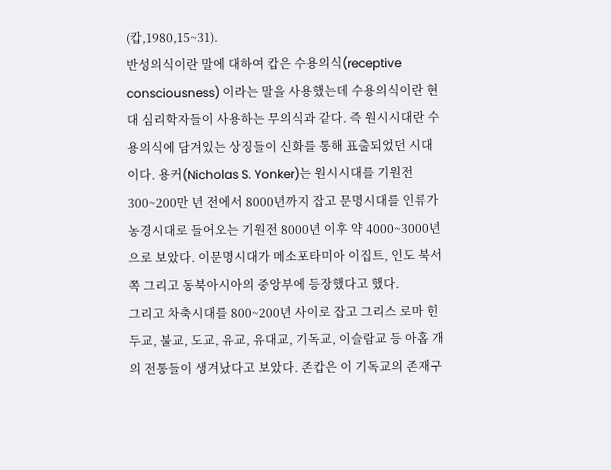(캅,1980,15~31).
반성의식이란 말에 대하여 캅은 수용의식(receptive consciousness) 이라는 말을 사용했는데 수용의식이란 현대 심리학자들이 사용하는 무의식과 같다. 즉 원시시대란 수용의식에 담겨있는 상징들이 신화를 통해 표출되었던 시대이다. 용커(Nicholas S. Yonker)는 원시시대를 기원전 300~200만 년 전에서 8000년까지 잡고 문명시대를 인류가 농경시대로 들어오는 기원전 8000년 이후 약 4000~3000년으로 보았다. 이문명시대가 메소포타미아 이집트, 인도 북서쪽 그리고 동북아시아의 중앙부에 등장했다고 했다.
그리고 차축시대를 800~200년 사이로 잡고 그리스 로마 힌두교, 불교, 도교, 유교, 유대교, 기독교, 이슬람교 등 아홉 개의 전통들이 생겨났다고 보았다. 존캅은 이 기독교의 존재구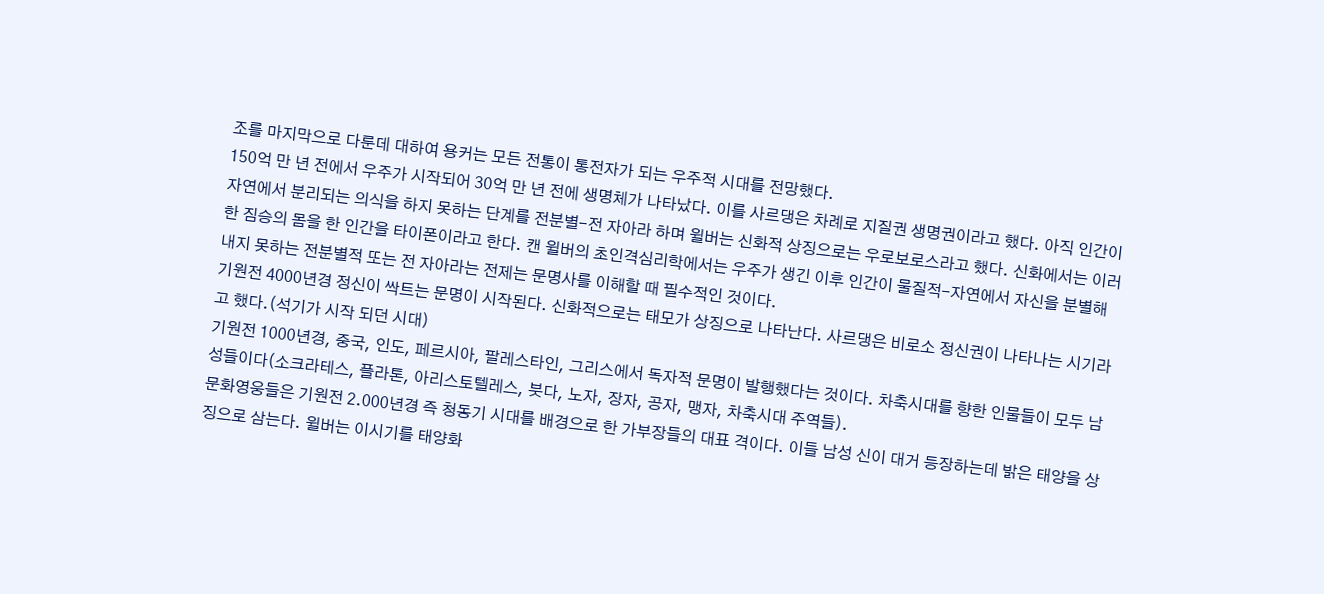조를 마지막으로 다룬데 대하여 용커는 모든 전통이 통전자가 되는 우주적 시대를 전망했다.
150억 만 년 전에서 우주가 시작되어 30억 만 년 전에 생명체가 나타났다. 이를 사르댕은 차례로 지질권 생명권이라고 했다. 아직 인간이 자연에서 분리되는 의식을 하지 못하는 단계를 전분별-전 자아라 하며 윌버는 신화적 상징으로는 우로보로스라고 했다. 신화에서는 이러한 짐승의 몸을 한 인간을 타이폰이라고 한다. 캔 윌버의 초인격심리학에서는 우주가 생긴 이후 인간이 물질적-자연에서 자신을 분별해 내지 못하는 전분별적 또는 전 자아라는 전제는 문명사를 이해할 때 필수적인 것이다.
기원전 4000년경 정신이 싹트는 문명이 시작된다. 신화적으로는 태모가 상징으로 나타난다. 사르댕은 비로소 정신권이 나타나는 시기라고 했다.(석기가 시작 되던 시대)
기원전 1000년경, 중국, 인도, 페르시아, 팔레스타인, 그리스에서 독자적 문명이 발행했다는 것이다. 차축시대를 향한 인물들이 모두 남성들이다(소크라테스, 플라톤, 아리스토텔레스, 붓다, 노자, 장자, 공자, 맹자, 차축시대 주역들).
문화영웅들은 기원전 2.000년경 즉 청동기 시대를 배경으로 한 가부장들의 대표 격이다. 이들 남성 신이 대거 등장하는데 밝은 태양을 상징으로 삼는다. 윌버는 이시기를 태양화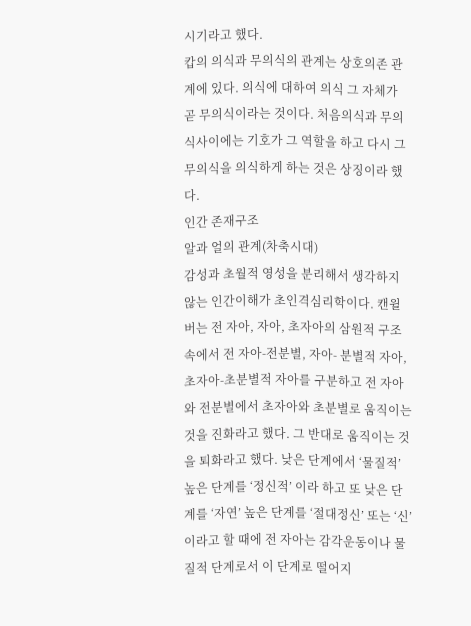시기라고 했다.
캅의 의식과 무의식의 관계는 상호의존 관계에 있다. 의식에 대하여 의식 그 자체가 곧 무의식이라는 것이다. 처음의식과 무의식사이에는 기호가 그 역할을 하고 다시 그 무의식을 의식하게 하는 것은 상징이라 했다.
인간 존재구조
알과 얼의 관계(차축시대)
감성과 초월적 영성을 분리해서 생각하지 않는 인간이해가 초인격심리학이다. 캔윌버는 전 자아, 자아, 초자아의 삼원적 구조 속에서 전 자아-전분별, 자아- 분별적 자아, 초자아-초분별적 자아를 구분하고 전 자아와 전분별에서 초자아와 초분별로 움직이는 것을 진화라고 했다. 그 반대로 움직이는 것을 퇴화라고 했다. 낮은 단계에서 ‘물질적’ 높은 단계를 ‘정신적’ 이라 하고 또 낮은 단계를 ‘자연’ 높은 단계를 ‘절대정신’ 또는 ‘신’이라고 할 때에 전 자아는 감각운동이나 물질적 단계로서 이 단계로 떨어지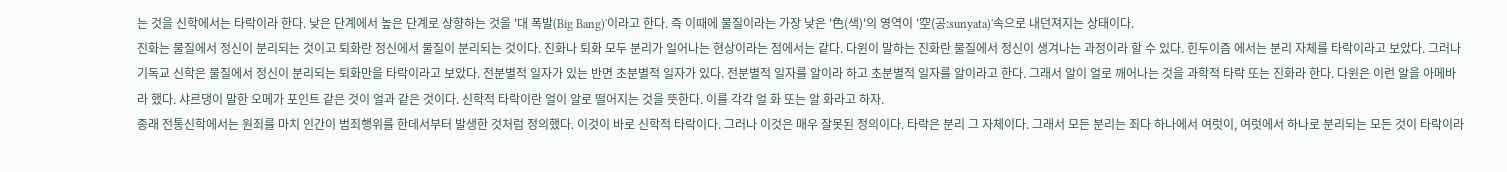는 것을 신학에서는 타락이라 한다. 낮은 단계에서 높은 단계로 상향하는 것을 '대 폭발(Big Bang)'이라고 한다. 즉 이때에 물질이라는 가장 낮은 '色(색)'의 영역이 '空(공:sunyata)'속으로 내던져지는 상태이다.
진화는 물질에서 정신이 분리되는 것이고 퇴화란 정신에서 물질이 분리되는 것이다. 진화나 퇴화 모두 분리가 일어나는 현상이라는 점에서는 같다. 다윈이 말하는 진화란 물질에서 정신이 생겨나는 과정이라 할 수 있다. 힌두이즘 에서는 분리 자체를 타락이라고 보았다. 그러나 기독교 신학은 물질에서 정신이 분리되는 퇴화만을 타락이라고 보았다. 전분별적 일자가 있는 반면 초분별적 일자가 있다. 전분별적 일자를 알이라 하고 초분별적 일자를 알이라고 한다. 그래서 알이 얼로 깨어나는 것을 과학적 타락 또는 진화라 한다. 다윈은 이런 알을 아메바라 했다. 샤르댕이 말한 오메가 포인트 같은 것이 얼과 같은 것이다. 신학적 타락이란 얼이 알로 떨어지는 것을 뜻한다. 이를 각각 얼 화 또는 알 화라고 하자.
종래 전통신학에서는 원죄를 마치 인간이 범죄행위를 한데서부터 발생한 것처럼 정의했다. 이것이 바로 신학적 타락이다. 그러나 이것은 매우 잘못된 정의이다. 타락은 분리 그 자체이다. 그래서 모든 분리는 죄다 하나에서 여럿이, 여럿에서 하나로 분리되는 모든 것이 타락이라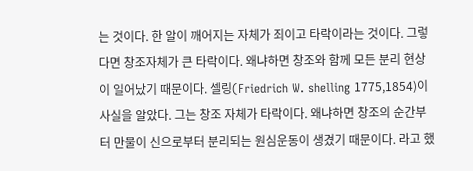는 것이다. 한 알이 깨어지는 자체가 죄이고 타락이라는 것이다. 그렇다면 창조자체가 큰 타락이다. 왜냐하면 창조와 함께 모든 분리 현상이 일어났기 때문이다. 셀링(Friedrich W. shelling 1775,1854)이 사실을 알았다. 그는 창조 자체가 타락이다. 왜냐하면 창조의 순간부터 만물이 신으로부터 분리되는 원심운동이 생겼기 때문이다. 라고 했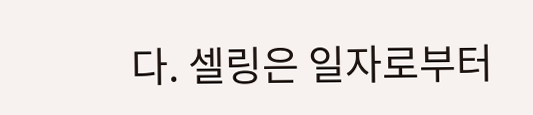다. 셀링은 일자로부터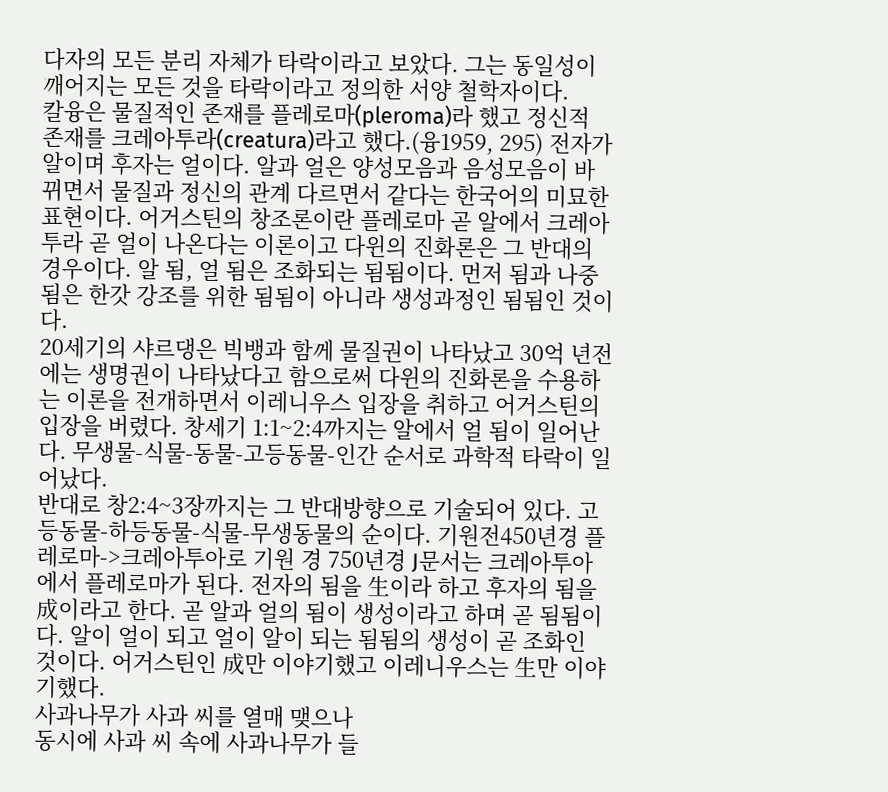다자의 모든 분리 자체가 타락이라고 보았다. 그는 동일성이 깨어지는 모든 것을 타락이라고 정의한 서양 철학자이다.
칼융은 물질적인 존재를 플레로마(pleroma)라 했고 정신적 존재를 크레아투라(creatura)라고 했다.(융1959, 295) 전자가 알이며 후자는 얼이다. 알과 얼은 양성모음과 음성모음이 바뀌면서 물질과 정신의 관계 다르면서 같다는 한국어의 미묘한 표현이다. 어거스틴의 창조론이란 플레로마 곧 알에서 크레아투라 곧 얼이 나온다는 이론이고 다윈의 진화론은 그 반대의 경우이다. 알 됨, 얼 됨은 조화되는 됨됨이다. 먼저 됨과 나중 됨은 한갓 강조를 위한 됨됨이 아니라 생성과정인 됨됨인 것이다.
20세기의 샤르댕은 빅뱅과 함께 물질권이 나타났고 30억 년전에는 생명권이 나타났다고 함으로써 다윈의 진화론을 수용하는 이론을 전개하면서 이레니우스 입장을 취하고 어거스틴의 입장을 버렸다. 창세기 1:1~2:4까지는 알에서 얼 됨이 일어난다. 무생물-식물-동물-고등동물-인간 순서로 과학적 타락이 일어났다.
반대로 창2:4~3장까지는 그 반대방향으로 기술되어 있다. 고등동물-하등동물-식물-무생동물의 순이다. 기원전450년경 플레로마->크레아투아로 기원 경 750년경 J문서는 크레아투아에서 플레로마가 된다. 전자의 됨을 生이라 하고 후자의 됨을 成이라고 한다. 곧 알과 얼의 됨이 생성이라고 하며 곧 됨됨이다. 알이 얼이 되고 얼이 알이 되는 됨됨의 생성이 곧 조화인 것이다. 어거스틴인 成만 이야기했고 이레니우스는 生만 이야기했다.
사과나무가 사과 씨를 열매 맺으나
동시에 사과 씨 속에 사과나무가 들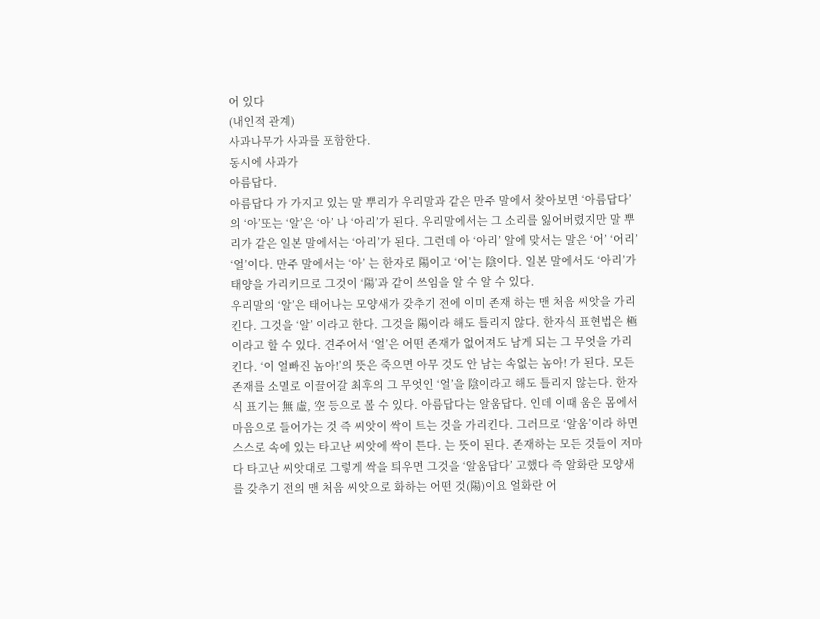어 있다
(내인적 관계)
사과나무가 사과를 포함한다.
동시에 사과가
아름답다.
아름답다 가 가지고 있는 말 뿌리가 우리말과 같은 만주 말에서 찾아보면 ‘아름답다’의 ‘아’또는 ‘알’은 ‘아’ 나 ‘아리’가 된다. 우리말에서는 그 소리를 잃어버렸지만 말 뿌리가 같은 일본 말에서는 ‘아리’가 된다. 그런데 아 ‘아리’ 알에 맞서는 말은 ‘어’ ‘어리’ ‘얼’이다. 만주 말에서는 ‘아’ 는 한자로 陽이고 ‘어’는 陰이다. 일본 말에서도 ‘아리’가 태양을 가리키므로 그것이 ‘陽’과 같이 쓰임을 알 수 알 수 있다.
우리말의 ‘알’은 태어나는 모양새가 갖추기 전에 이미 존재 하는 맨 처음 씨앗을 가리킨다. 그것을 ‘알’ 이라고 한다. 그것을 陽이라 해도 틀리지 않다. 한자식 표현법은 極 이라고 할 수 있다. 견주어서 ‘얼’은 어떤 존재가 없어져도 남게 되는 그 무엇을 가리킨다. ‘이 얼빠진 놈아!’의 뜻은 죽으면 아무 것도 안 남는 속없는 놈아! 가 된다. 모든 존재를 소멸로 이끌어갈 최후의 그 무엇인 ‘얼’을 陰이라고 해도 틀리지 않는다. 한자식 표기는 無 虛, 空 등으로 볼 수 있다. 아름답다는 알움답다. 인데 이때 움은 몸에서 마음으로 들어가는 것 즉 씨앗이 싹이 트는 것을 가리킨다. 그러므로 ‘알움’이라 하면 스스로 속에 있는 타고난 씨앗에 싹이 튼다. 는 뜻이 된다. 존재하는 모든 것들이 저마다 타고난 씨앗대로 그렇게 싹을 틔우면 그것을 ‘알움답다’ 고했다 즉 알화란 모양새를 갖추기 전의 맨 처음 씨앗으로 화하는 어떤 것(陽)이요 얼화란 어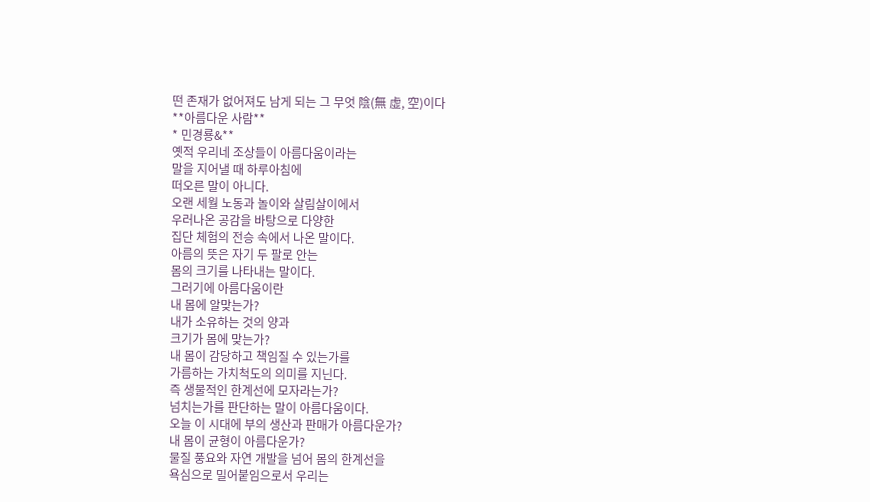떤 존재가 없어져도 남게 되는 그 무엇 陰(無 虛, 空)이다
**아름다운 사람**
* 민경룡&**
옛적 우리네 조상들이 아름다움이라는
말을 지어낼 때 하루아침에
떠오른 말이 아니다.
오랜 세월 노동과 놀이와 살림살이에서
우러나온 공감을 바탕으로 다양한
집단 체험의 전승 속에서 나온 말이다.
아름의 뜻은 자기 두 팔로 안는
몸의 크기를 나타내는 말이다.
그러기에 아름다움이란
내 몸에 알맞는가?
내가 소유하는 것의 양과
크기가 몸에 맞는가?
내 몸이 감당하고 책임질 수 있는가를
가름하는 가치척도의 의미를 지닌다.
즉 생물적인 한계선에 모자라는가?
넘치는가를 판단하는 말이 아름다움이다.
오늘 이 시대에 부의 생산과 판매가 아름다운가?
내 몸이 균형이 아름다운가?
물질 풍요와 자연 개발을 넘어 몸의 한계선을
욕심으로 밀어붙임으로서 우리는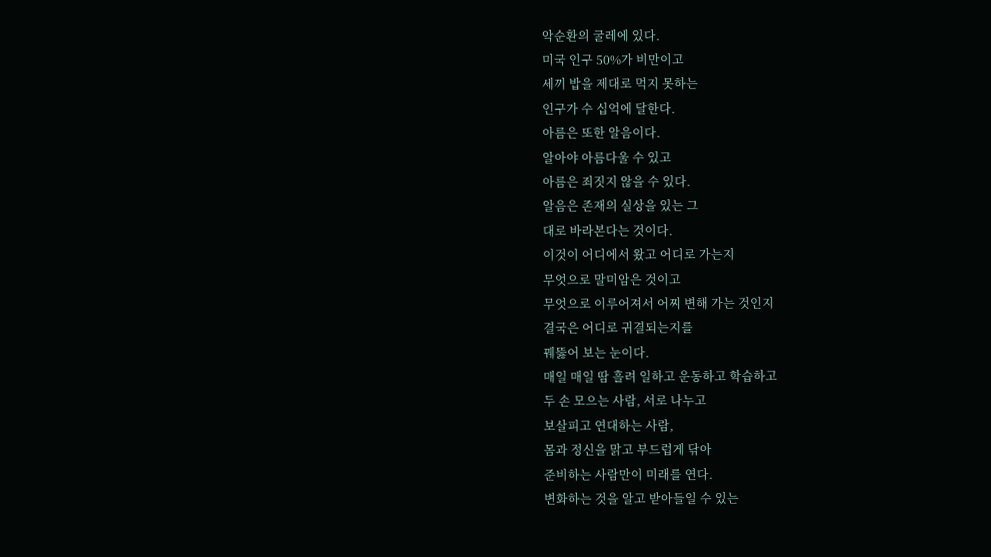악순환의 굴레에 있다.
미국 인구 50%가 비만이고
세끼 밥을 제대로 먹지 못하는
인구가 수 십억에 달한다.
아름은 또한 알음이다.
알아야 아름다울 수 있고
아름은 죄짓지 않을 수 있다.
알음은 존재의 실상을 있는 그
대로 바라본다는 것이다.
이것이 어디에서 왔고 어디로 가는지
무엇으로 말미암은 것이고
무엇으로 이루어져서 어찌 변해 가는 것인지
결국은 어디로 귀결되는지를
꿰뚫어 보는 눈이다.
매일 매일 땀 흘려 일하고 운동하고 학습하고
두 손 모으는 사람, 서로 나누고
보살피고 연대하는 사람,
몸과 정신을 맑고 부드럽게 닦아
준비하는 사람만이 미래를 연다.
변화하는 것을 알고 받아들일 수 있는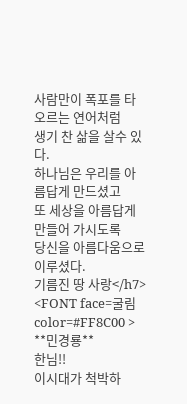사람만이 폭포를 타오르는 연어처럼
생기 찬 삶을 살수 있다.
하나님은 우리를 아름답게 만드셨고
또 세상을 아름답게 만들어 가시도록
당신을 아름다움으로 이루셨다.
기름진 땅 사랑</h7> <FONT face=굴림 color=#FF8C00 >
**민경룡**
한님!!
이시대가 척박하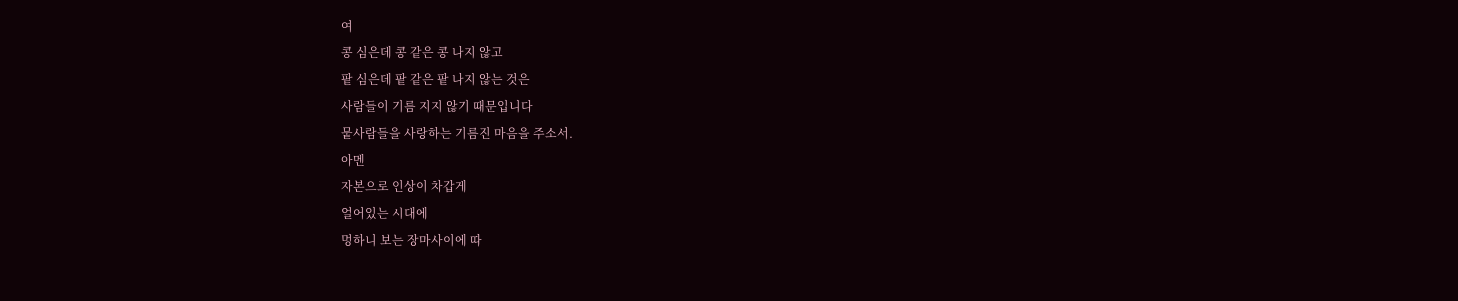여
콩 심은데 콩 같은 콩 나지 않고
팥 심은데 팥 같은 팥 나지 않는 것은
사람들이 기름 지지 않기 때문입니다
뭍사람들을 사랑하는 기름진 마음을 주소서.
아멘
자본으로 인상이 차갑게
얼어있는 시대에
멍하니 보는 장마사이에 따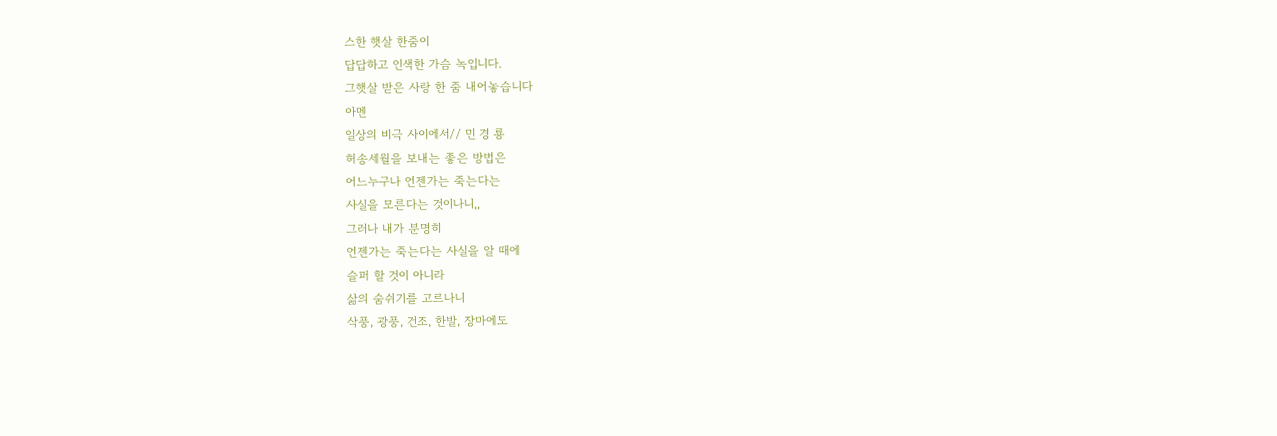스한 햇살 한줌이
답답하고 인색한 가슴 녹입니다.
그햇살 받은 사랑 한 줌 내어놓습니다
아멘
일상의 비극 사이에서// 민 경 룡
허송세월을 보내는 좋은 방법은
어느누구나 언젠가는 죽는다는
사실을 모른다는 것이나니,,
그러나 내가 분명히
언젠가는 죽는다는 사실을 알 때에
슬퍼 할 것이 아니라
삶의 숨쉬기를 고르나니
삭풍, 광풍, 건조, 한발, 장마에도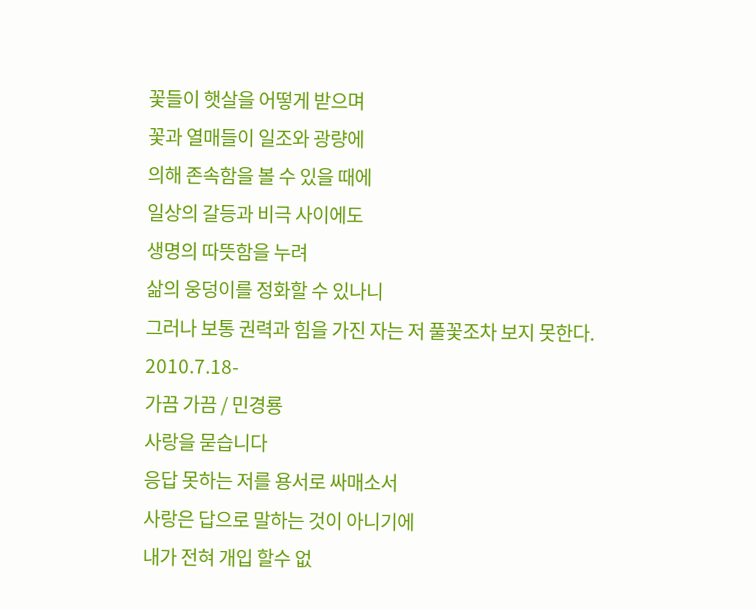꽃들이 햇살을 어떻게 받으며
꽃과 열매들이 일조와 광량에
의해 존속함을 볼 수 있을 때에
일상의 갈등과 비극 사이에도
생명의 따뜻함을 누려
삶의 웅덩이를 정화할 수 있나니
그러나 보통 권력과 힘을 가진 자는 저 풀꽃조차 보지 못한다.
2010.7.18-
가끔 가끔 / 민경룡
사랑을 묻습니다
응답 못하는 저를 용서로 싸매소서
사랑은 답으로 말하는 것이 아니기에
내가 전혀 개입 할수 없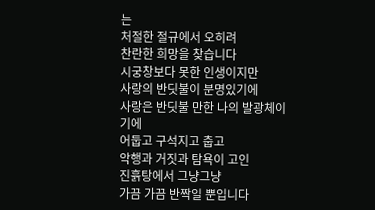는
처절한 절규에서 오히려
찬란한 희망을 찾습니다
시궁창보다 못한 인생이지만
사랑의 반딧불이 분명있기에
사랑은 반딧불 만한 나의 발광체이기에
어둡고 구석지고 춥고
악행과 거짓과 탐욕이 고인
진흙탕에서 그냥그냥
가끔 가끔 반짝일 뿐입니다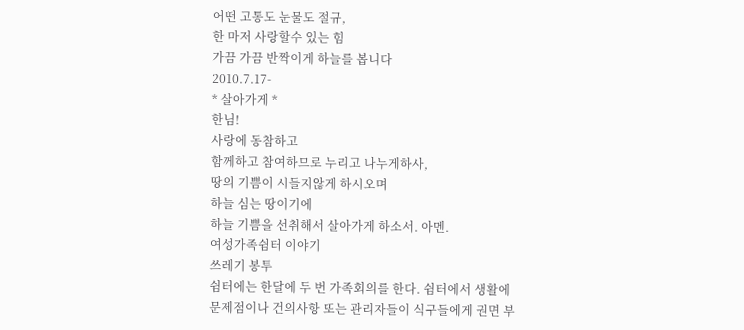어떤 고통도 눈물도 절규,
한 마저 사랑할수 있는 힘
가끔 가끔 반짝이게 하늘를 봅니다
2010.7.17-
* 살아가게 *
한님!
사랑에 동참하고
함께하고 참여하므로 누리고 나누게하사,
땅의 기쁨이 시들지않게 하시오며
하늘 심는 땅이기에
하늘 기쁨을 선취해서 살아가게 하소서. 아멘.
여성가족쉼터 이야기
쓰레기 봉투
쉼터에는 한달에 두 번 가족회의를 한다. 쉼터에서 생활에 문제점이나 건의사항 또는 관리자들이 식구들에게 권면 부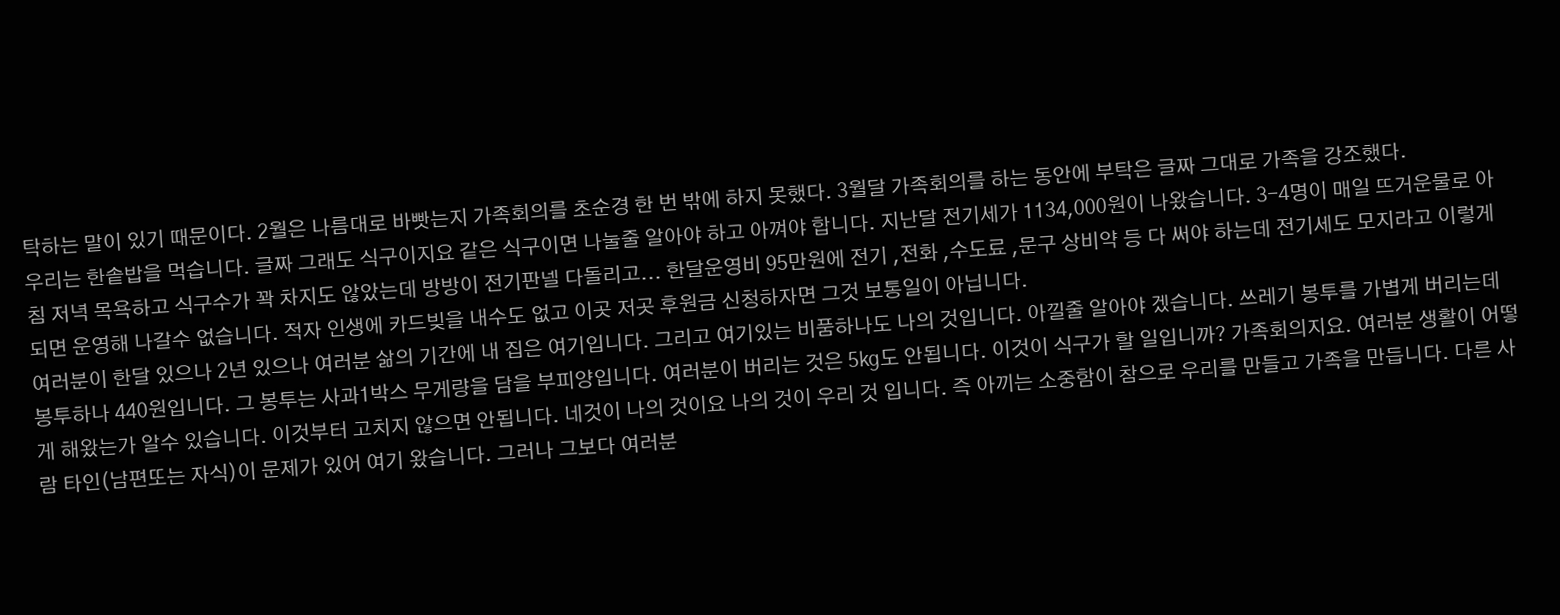탁하는 말이 있기 때문이다. 2월은 나름대로 바빳는지 가족회의를 초순경 한 번 밖에 하지 못했다. 3월달 가족회의를 하는 동안에 부탁은 글짜 그대로 가족을 강조했다.
우리는 한솥밥을 먹습니다. 글짜 그래도 식구이지요 같은 식구이면 나눌줄 알아야 하고 아껴야 합니다. 지난달 전기세가 1134,000원이 나왔습니다. 3-4명이 매일 뜨거운물로 아침 저녁 목욕하고 식구수가 꽉 차지도 않았는데 방방이 전기판넬 다돌리고... 한달운영비 95만원에 전기 ,전화 ,수도료 ,문구 상비약 등 다 써야 하는데 전기세도 모지라고 이렇게 되면 운영해 나갈수 없습니다. 적자 인생에 카드빚을 내수도 없고 이곳 저곳 후원금 신청하자면 그것 보통일이 아닙니다.
여러분이 한달 있으나 2년 있으나 여러분 삶의 기간에 내 집은 여기입니다. 그리고 여기있는 비품하나도 나의 것입니다. 아낄줄 알아야 겠습니다. 쓰레기 봉투를 가볍게 버리는데 봉투하나 440원입니다. 그 봉투는 사과1박스 무게량을 담을 부피양입니다. 여러분이 버리는 것은 5㎏도 안됩니다. 이것이 식구가 할 일입니까? 가족회의지요. 여러분 생활이 어떻게 해왔는가 알수 있습니다. 이것부터 고치지 않으면 안됩니다. 네것이 나의 것이요 나의 것이 우리 것 입니다. 즉 아끼는 소중함이 참으로 우리를 만들고 가족을 만듭니다. 다른 사람 타인(남편또는 자식)이 문제가 있어 여기 왔습니다. 그러나 그보다 여러분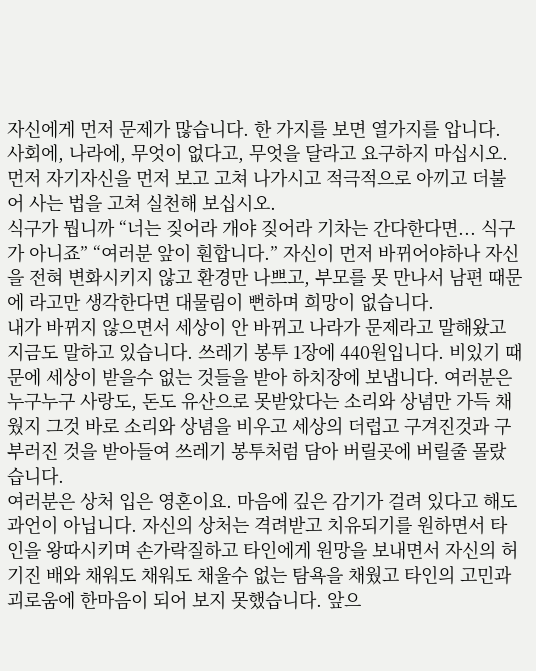자신에게 먼저 문제가 많습니다. 한 가지를 보면 열가지를 압니다. 사회에, 나라에, 무엇이 없다고, 무엇을 달라고 요구하지 마십시오. 먼저 자기자신을 먼저 보고 고쳐 나가시고 적극적으로 아끼고 더불어 사는 법을 고쳐 실천해 보십시오.
식구가 뭡니까 “너는 짖어라 개야 짖어라 기차는 간다한다면... 식구가 아니죠” “여러분 앞이 훤합니다.” 자신이 먼저 바뀌어야하나 자신을 전혀 변화시키지 않고 환경만 나쁘고, 부모를 못 만나서 남편 때문에 라고만 생각한다면 대물림이 뻔하며 희망이 없습니다.
내가 바뀌지 않으면서 세상이 안 바뀌고 나라가 문제라고 말해왔고 지금도 말하고 있습니다. 쓰레기 봉투 1장에 440원입니다. 비있기 때문에 세상이 받을수 없는 것들을 받아 하치장에 보냅니다. 여러분은 누구누구 사랑도, 돈도 유산으로 못받았다는 소리와 상념만 가득 채웠지 그것 바로 소리와 상념을 비우고 세상의 더럽고 구겨진것과 구부러진 것을 받아들여 쓰레기 봉투처럼 담아 버릴곳에 버릴줄 몰랐습니다.
여러분은 상처 입은 영혼이요. 마음에 깊은 감기가 걸려 있다고 해도 과언이 아닙니다. 자신의 상처는 격려받고 치유되기를 원하면서 타인을 왕따시키며 손가락질하고 타인에게 원망을 보내면서 자신의 허기진 배와 채워도 채워도 채울수 없는 탐욕을 채웠고 타인의 고민과 괴로움에 한마음이 되어 보지 못했습니다. 앞으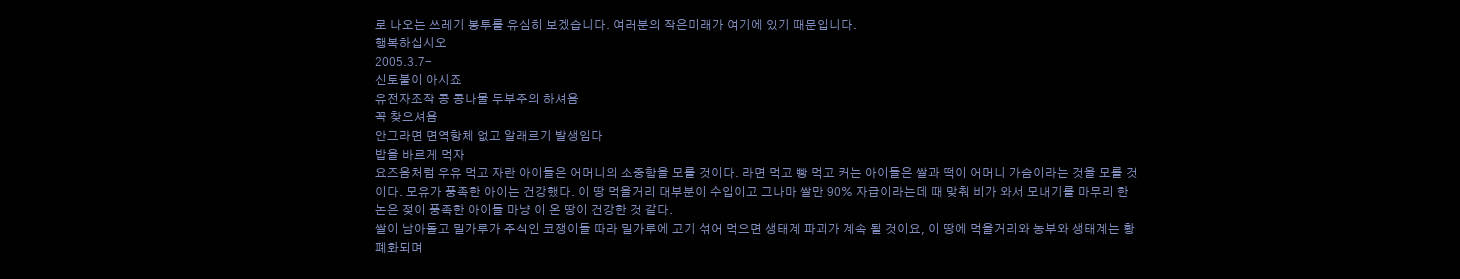로 나오는 쓰레기 봉투를 유심히 보겠습니다. 여러분의 작은미래가 여기에 있기 때문입니다.
행복하십시오
2005.3.7-
신토불이 아시죠
유전자조작 콩 콩나물 두부주의 하셔욤
꼭 찾으셔욤
안그라면 면역항체 없고 알래르기 발생임다
밥을 바르게 먹자
요즈음처럼 우유 먹고 자란 아이들은 어머니의 소중함을 모를 것이다. 라면 먹고 빵 먹고 커는 아이들은 쌀과 떡이 어머니 가슴이라는 것을 모를 것이다. 모유가 풍족한 아이는 건강했다. 이 땅 먹을거리 대부분이 수입이고 그나마 쌀만 90% 자급이라는데 때 맞춰 비가 와서 모내기를 마무리 한 논은 젖이 풍족한 아이들 마냥 이 온 땅이 건강한 것 같다.
쌀이 남아돌고 밀가루가 주식인 코쟁이들 따라 밀가루에 고기 섞어 먹으면 생태계 파괴가 계속 될 것이요, 이 땅에 먹을거리와 농부와 생태계는 황폐화되며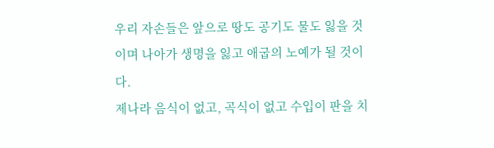우리 자손들은 앞으로 땅도 공기도 물도 잃을 것이며 나아가 생명을 잃고 애굽의 노예가 될 것이다.
제나라 음식이 없고, 곡식이 없고 수입이 판을 치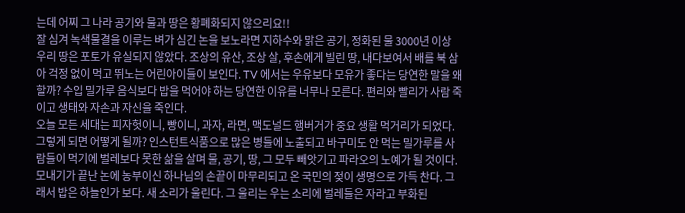는데 어찌 그 나라 공기와 물과 땅은 황폐화되지 않으리요!!
잘 심겨 녹색물결을 이루는 벼가 심긴 논을 보노라면 지하수와 맑은 공기, 정화된 물 3000년 이상 우리 땅은 포토가 유실되지 않았다. 조상의 유산, 조상 살, 후손에게 빌린 땅, 내다보여서 배를 북 삼아 걱정 없이 먹고 뛰노는 어린아이들이 보인다. TV 에서는 우유보다 모유가 좋다는 당연한 말을 왜 할까? 수입 밀가루 음식보다 밥을 먹어야 하는 당연한 이유를 너무나 모른다. 편리와 빨리가 사람 죽이고 생태와 자손과 자신을 죽인다.
오늘 모든 세대는 피자헛이니, 빵이니, 과자, 라면, 맥도널드 햄버거가 중요 생활 먹거리가 되었다. 그렇게 되면 어떻게 될까? 인스턴트식품으로 많은 병들에 노출되고 바구미도 안 먹는 밀가루를 사람들이 먹기에 벌레보다 못한 삶을 살며 물, 공기, 땅, 그 모두 빼앗기고 파라오의 노예가 될 것이다.
모내기가 끝난 논에 농부이신 하나님의 손끝이 마무리되고 온 국민의 젖이 생명으로 가득 찬다. 그래서 밥은 하늘인가 보다. 새 소리가 울린다. 그 울리는 우는 소리에 벌레들은 자라고 부화된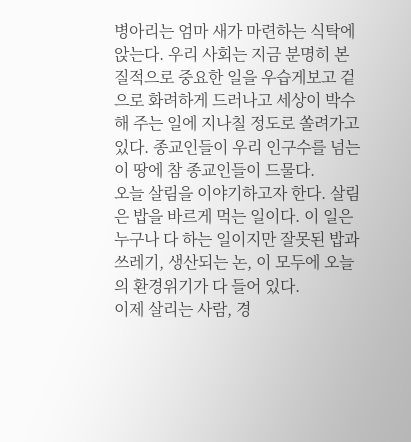병아리는 엄마 새가 마련하는 식탁에 앉는다. 우리 사회는 지금 분명히 본질적으로 중요한 일을 우습게보고 겉으로 화려하게 드러나고 세상이 박수해 주는 일에 지나칠 정도로 쏠려가고 있다. 종교인들이 우리 인구수를 넘는 이 땅에 참 종교인들이 드물다.
오늘 살림을 이야기하고자 한다. 살림은 밥을 바르게 먹는 일이다. 이 일은 누구나 다 하는 일이지만 잘못된 밥과 쓰레기, 생산되는 논, 이 모두에 오늘의 환경위기가 다 들어 있다.
이제 살리는 사람, 경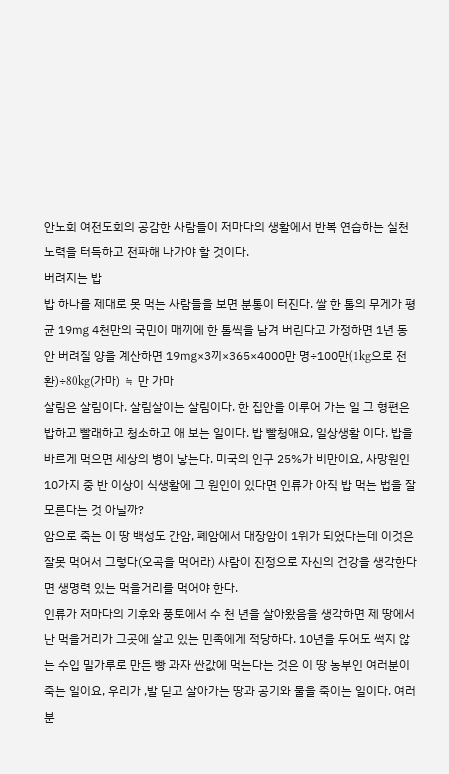안노회 여전도회의 공감한 사람들이 저마다의 생활에서 반복 연습하는 실천 노력을 터득하고 전파해 나가야 할 것이다.
버려지는 밥
밥 하나를 제대로 못 먹는 사람들을 보면 분통이 터진다. 쌀 한 톨의 무게가 평균 19㎎ 4천만의 국민이 매끼에 한 톨씩을 남겨 버린다고 가정하면 1년 동안 버려질 양을 계산하면 19㎎×3끼×365×4000만 명÷100만(1kg으로 전환)÷80kg(가마) ≒ 만 가마
살림은 살림이다. 살림살이는 살림이다. 한 집안을 이루어 가는 일 그 형편은 밥하고 빨래하고 청소하고 애 보는 일이다. 밥 빨청애요, 일상생활 이다. 밥을 바르게 먹으면 세상의 병이 낳는다. 미국의 인구 25%가 비만이요, 사망원인 10가지 중 반 이상이 식생활에 그 원인이 있다면 인류가 아직 밥 먹는 법을 잘 모른다는 것 아닐까?
암으로 죽는 이 땅 백성도 간암, 폐암에서 대장암이 1위가 되었다는데 이것은 잘못 먹어서 그렇다(오곡을 먹어라) 사람이 진정으로 자신의 건강을 생각한다면 생명력 있는 먹을거리를 먹어야 한다.
인류가 저마다의 기후와 풍토에서 수 천 년을 살아왔음을 생각하면 제 땅에서 난 먹을거리가 그곳에 살고 있는 민족에게 적당하다. 10년을 두어도 썩지 않는 수입 밀가루로 만든 빵 과자 싼값에 먹는다는 것은 이 땅 농부인 여러분이 죽는 일이요, 우리가 ,발 딛고 살아가는 땅과 공기와 물을 죽이는 일이다. 여러분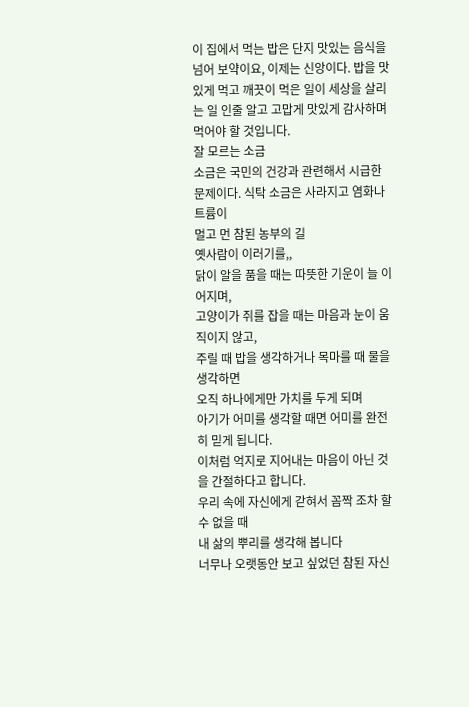이 집에서 먹는 밥은 단지 맛있는 음식을 넘어 보약이요, 이제는 신앙이다. 밥을 맛있게 먹고 깨끗이 먹은 일이 세상을 살리는 일 인줄 알고 고맙게 맛있게 감사하며 먹어야 할 것입니다.
잘 모르는 소금
소금은 국민의 건강과 관련해서 시급한 문제이다. 식탁 소금은 사라지고 염화나트륨이
멀고 먼 참된 농부의 길
옛사람이 이러기를,,
닭이 알을 품을 때는 따뜻한 기운이 늘 이어지며,
고양이가 쥐를 잡을 때는 마음과 눈이 움직이지 않고,
주릴 때 밥을 생각하거나 목마를 때 물을 생각하면
오직 하나에게만 가치를 두게 되며
아기가 어미를 생각할 때면 어미를 완전히 믿게 됩니다.
이처럼 억지로 지어내는 마음이 아닌 것을 간절하다고 합니다.
우리 속에 자신에게 갇혀서 꼼짝 조차 할 수 없을 때
내 삶의 뿌리를 생각해 봅니다
너무나 오랫동안 보고 싶었던 참된 자신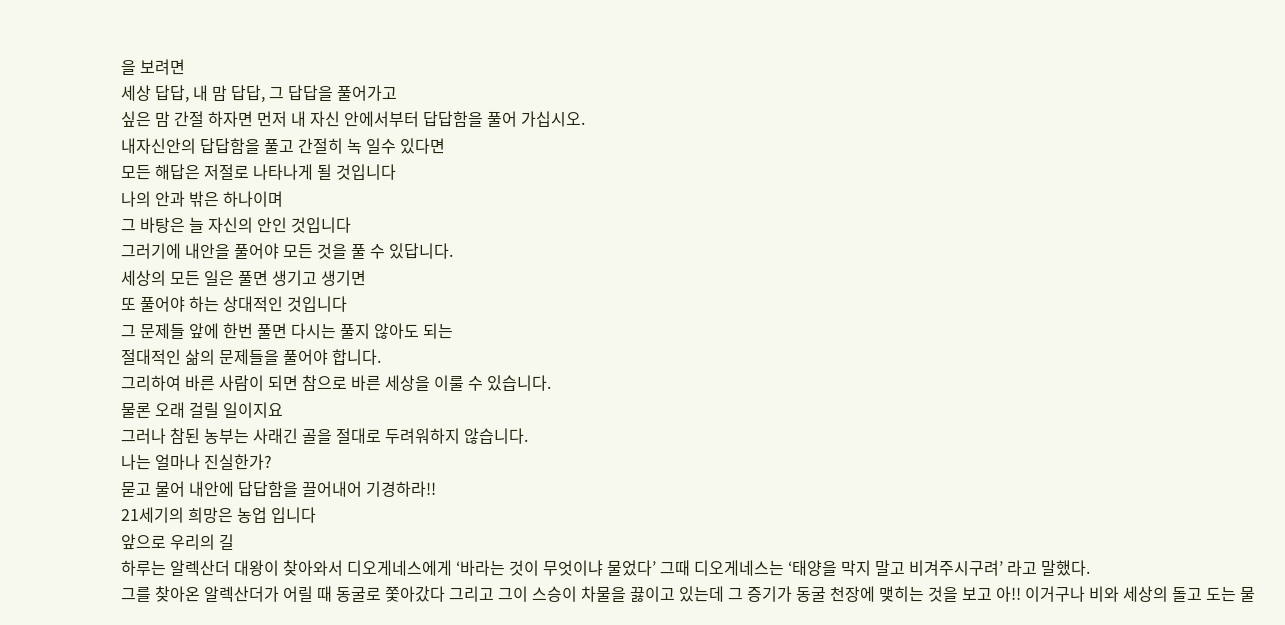을 보려면
세상 답답, 내 맘 답답, 그 답답을 풀어가고
싶은 맘 간절 하자면 먼저 내 자신 안에서부터 답답함을 풀어 가십시오.
내자신안의 답답함을 풀고 간절히 녹 일수 있다면
모든 해답은 저절로 나타나게 될 것입니다
나의 안과 밖은 하나이며
그 바탕은 늘 자신의 안인 것입니다
그러기에 내안을 풀어야 모든 것을 풀 수 있답니다.
세상의 모든 일은 풀면 생기고 생기면
또 풀어야 하는 상대적인 것입니다
그 문제들 앞에 한번 풀면 다시는 풀지 않아도 되는
절대적인 삶의 문제들을 풀어야 합니다.
그리하여 바른 사람이 되면 참으로 바른 세상을 이룰 수 있습니다.
물론 오래 걸릴 일이지요
그러나 참된 농부는 사래긴 골을 절대로 두려워하지 않습니다.
나는 얼마나 진실한가?
묻고 물어 내안에 답답함을 끌어내어 기경하라!!
21세기의 희망은 농업 입니다
앞으로 우리의 길
하루는 알렉산더 대왕이 찾아와서 디오게네스에게 ‘바라는 것이 무엇이냐 물었다’ 그때 디오게네스는 ‘태양을 막지 말고 비겨주시구려’ 라고 말했다.
그를 찾아온 알렉산더가 어릴 때 동굴로 쫓아갔다 그리고 그이 스승이 차물을 끓이고 있는데 그 증기가 동굴 천장에 맺히는 것을 보고 아!! 이거구나 비와 세상의 돌고 도는 물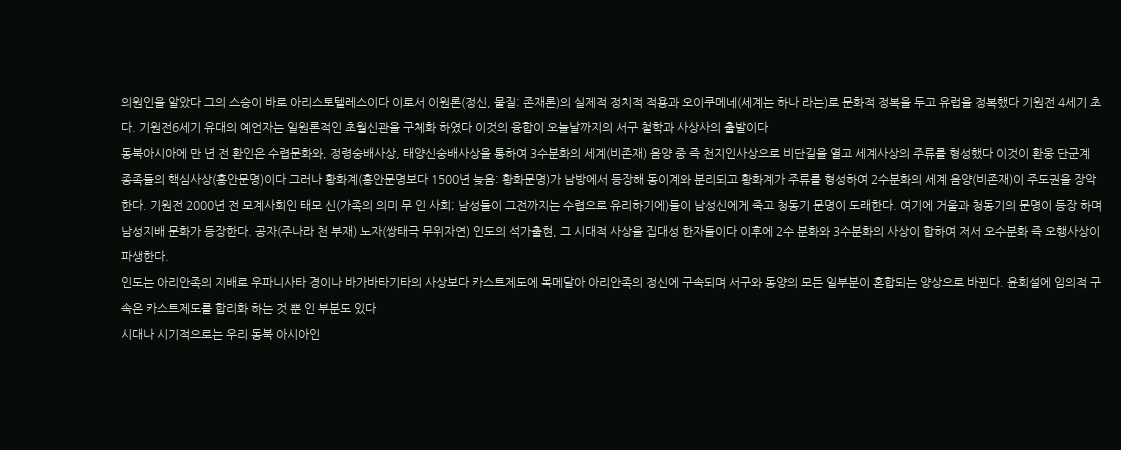의원인을 알았다 그의 스승이 바로 아리스토텔레스이다 이로서 이원론(정신, 물질: 존재론)의 실제적 정치적 적용과 오이쿠메네(세계는 하나 라는)로 문화적 정복을 두고 유럽을 정복했다 기원전 4세기 초다. 기원전6세기 유대의 예언자는 일원론적인 초월신관을 구체화 하였다 이것의 융합이 오늘날까지의 서구 철학과 사상사의 출발이다
동북아시아에 만 년 전 환인은 수렵문화와, 정령숭배사상, 태양신숭배사상을 통하여 3수분화의 세계(비존재) 음양 중 즉 천지인사상으로 비단길을 열고 세계사상의 주류를 형성했다 이것이 환웅 단군계 종족들의 핵심사상(홍안문명)이다 그러나 황화계(홍안문명보다 1500년 늦음: 황화문명)가 남방에서 등장해 동이계와 분리되고 황화계가 주류를 형성하여 2수분화의 세계 음양(비존재)이 주도권을 장악한다. 기원전 2000년 전 모계사회인 태모 신(가족의 의미 무 인 사회; 남성들이 그전까지는 수렵으로 유리하기에)들이 남성신에게 죽고 청동기 문명이 도래한다. 여기에 거울과 청동기의 문명이 등장 하며 남성지배 문화가 등장한다. 공자(주나라 천 부재) 노자(쌍태극 무위자연) 인도의 석가출현, 그 시대적 사상을 집대성 한자들이다 이후에 2수 분화와 3수분화의 사상이 합하여 저서 오수분화 즉 오행사상이 파생한다.
인도는 아리안족의 지배로 우파니사타 경이나 바가바타기타의 사상보다 카스트제도에 목메달아 아리안족의 정신에 구속되며 서구와 동양의 모든 일부분이 혼합되는 양상으로 바뀐다. 윤회설에 임의적 구속은 카스트제도를 합리화 하는 것 뿐 인 부분도 있다
시대나 시기적으로는 우리 동북 아시아인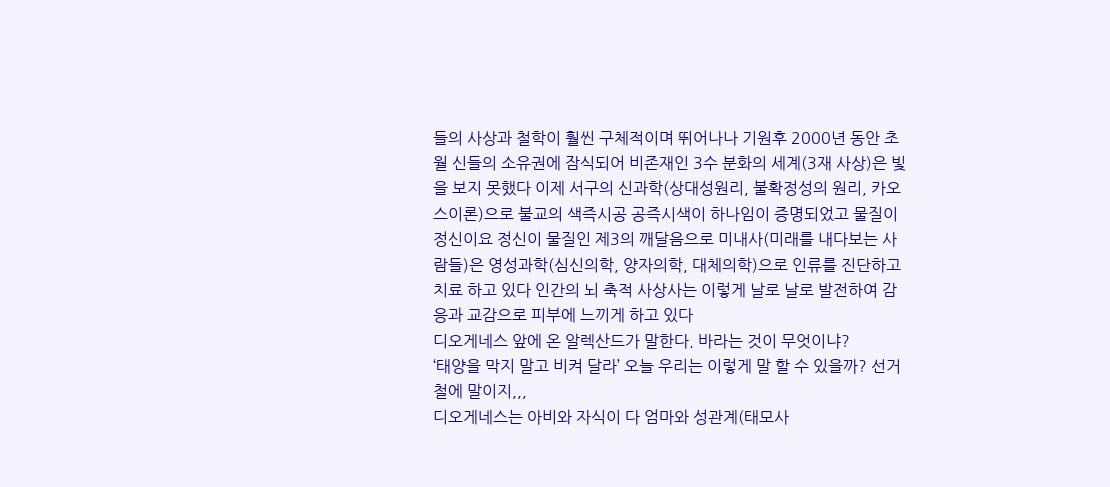들의 사상과 철학이 훨씬 구체적이며 뛰어나나 기원후 2000년 동안 초월 신들의 소유권에 잠식되어 비존재인 3수 분화의 세계(3재 사상)은 빛을 보지 못했다 이제 서구의 신과학(상대성원리, 불확정성의 원리, 카오스이론)으로 불교의 색즉시공 공즉시색이 하나임이 증명되었고 물질이 정신이요 정신이 물질인 제3의 깨달음으로 미내사(미래를 내다보는 사람들)은 영성과학(심신의학, 양자의학, 대체의학)으로 인류를 진단하고 치료 하고 있다 인간의 뇌 축적 사상사는 이렇게 날로 날로 발전하여 감응과 교감으로 피부에 느끼게 하고 있다
디오게네스 앞에 온 알렉산드가 말한다. 바라는 것이 무엇이냐?
‘태양을 막지 말고 비켜 달라’ 오늘 우리는 이렇게 말 할 수 있을까? 선거철에 말이지,,,
디오게네스는 아비와 자식이 다 엄마와 성관계(태모사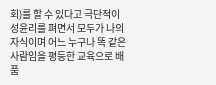회)를 할 수 있다고 극단적이 성윤리를 펴면서 모두가 나의 자식이며 어느 누구나 똑 같은 사람임을 평등한 교육으로 배품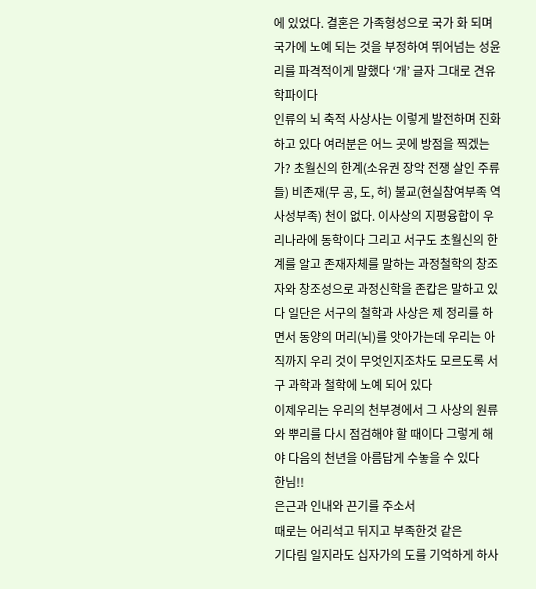에 있었다. 결혼은 가족형성으로 국가 화 되며 국가에 노예 되는 것을 부정하여 뛰어넘는 성윤리를 파격적이게 말했다 ‘개’ 글자 그대로 견유학파이다
인류의 뇌 축적 사상사는 이렇게 발전하며 진화하고 있다 여러분은 어느 곳에 방점을 찍겠는가? 초월신의 한계(소유권 장악 전쟁 살인 주류들) 비존재(무 공, 도, 허) 불교(현실참여부족 역사성부족) 천이 없다. 이사상의 지평융합이 우리나라에 동학이다 그리고 서구도 초월신의 한계를 알고 존재자체를 말하는 과정철학의 창조자와 창조성으로 과정신학을 존캅은 말하고 있다 일단은 서구의 철학과 사상은 제 정리를 하면서 동양의 머리(뇌)를 앗아가는데 우리는 아직까지 우리 것이 무엇인지조차도 모르도록 서구 과학과 철학에 노예 되어 있다
이제우리는 우리의 천부경에서 그 사상의 원류와 뿌리를 다시 점검해야 할 때이다 그렇게 해야 다음의 천년을 아름답게 수놓을 수 있다
한님!!
은근과 인내와 끈기를 주소서
때로는 어리석고 뒤지고 부족한것 같은
기다림 일지라도 십자가의 도를 기억하게 하사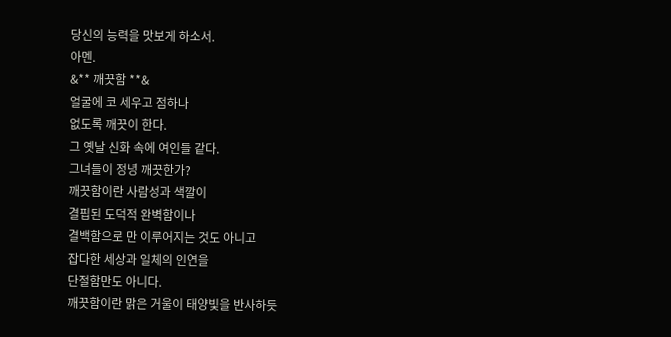당신의 능력을 맛보게 하소서.
아멘.
&** 깨끗함 **&
얼굴에 코 세우고 점하나
없도록 깨끗이 한다.
그 옛날 신화 속에 여인들 같다.
그녀들이 정녕 깨끗한가?
깨끗함이란 사람성과 색깔이
결핍된 도덕적 완벽함이나
결백함으로 만 이루어지는 것도 아니고
잡다한 세상과 일체의 인연을
단절함만도 아니다.
깨끗함이란 맑은 거울이 태양빛을 반사하듯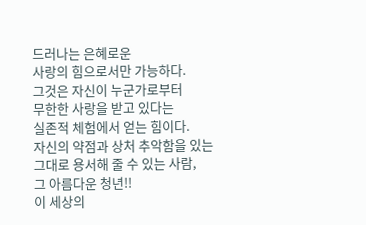드러나는 은혜로운
사랑의 힘으로서만 가능하다.
그것은 자신이 누군가로부터
무한한 사랑을 받고 있다는
실존적 체험에서 얻는 힘이다.
자신의 약점과 상처 추악함을 있는
그대로 용서해 줄 수 있는 사람,
그 아름다운 청년!!
이 세상의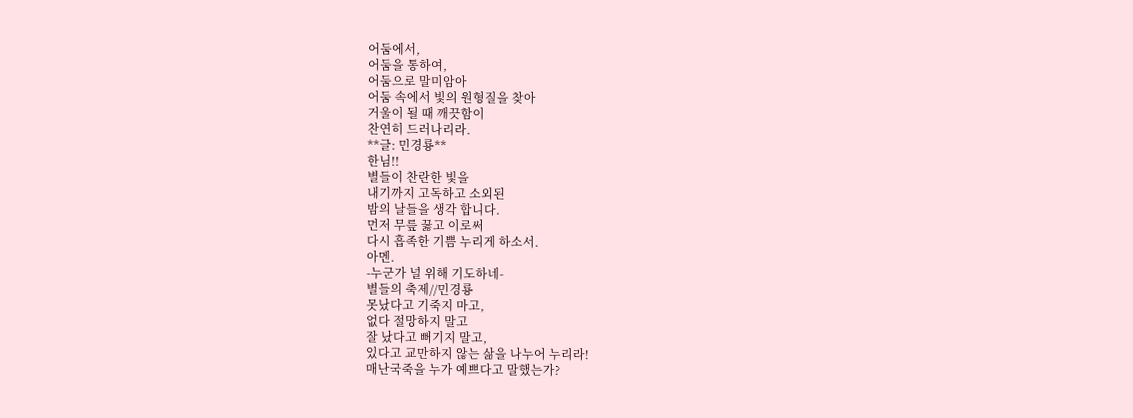어둠에서,
어둠을 통하여,
어둠으로 말미암아
어둠 속에서 빛의 원형질을 찾아
거울이 될 때 깨끗함이
찬연히 드러나리라.
**글: 민경룡**
한님!!
별들이 찬란한 빛을
내기까지 고독하고 소외된
밤의 날들을 생각 합니다.
먼저 무릎 꿇고 이로써
다시 흡족한 기쁨 누리게 하소서.
아멘.
-누군가 널 위해 기도하네-
별들의 축제//민경룡
못났다고 기죽지 마고,
없다 절망하지 말고
잘 났다고 뻐기지 말고,
있다고 교만하지 않는 삶을 나누어 누리라!
매난국죽을 누가 예쁘다고 말했는가?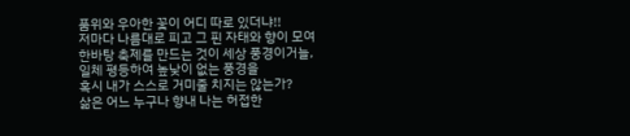품위와 우아한 꽃이 어디 따로 있더냐!!
저마다 나름대로 피고 그 핀 자태와 향이 모여
한바탕 축제를 만드는 것이 세상 풍경이거늘,
일체 평등하여 높낮이 없는 풍경을
혹시 내가 스스로 거미줄 치지는 않는가?
삶은 어느 누구나 향내 나는 허접한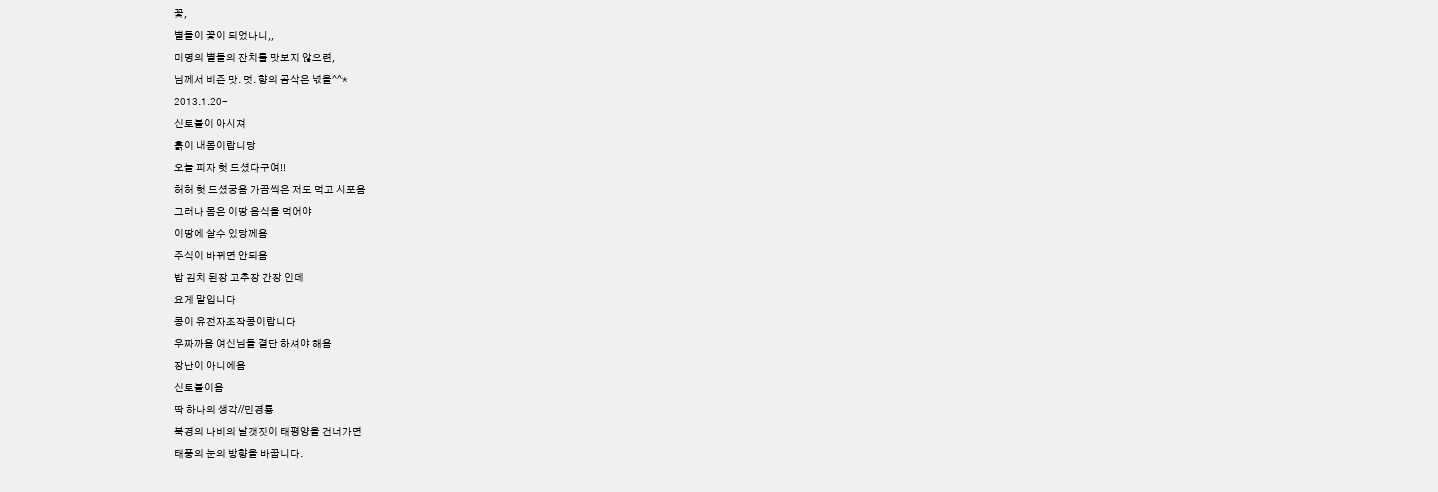꽃,
별들이 꽃이 되었나니,,
미명의 별들의 잔치를 맛보지 않으련,
님께서 비즌 맛. 멋. 향의 곰삭은 넋을^^*
2013.1.20-
신토불이 아시져
흙이 내몸이랍니당
오늘 피자 헛 드셨다구여!!
허허 헛 드셨궁욤 가끔씩은 저도 먹고 시포욤
그러나 몸은 이땅 음식을 먹어야
이땅에 살수 있당께욤
주식이 바뀌면 안되욤
밥 김치 된장 고추장 간장 인데
요게 말입니다
콩이 유전자조작콩이랍니다
우짜까욤 여신님들 결단 하셔야 해욤
장난이 아니에욤
신토불이욤
딱 하나의 생각//민경룡
북경의 나비의 날갯짓이 태평양을 건너가면
태풍의 눈의 방향을 바꿉니다.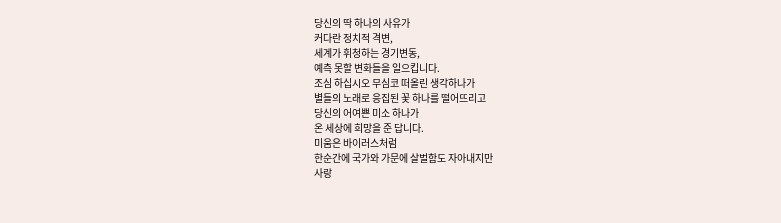당신의 딱 하나의 사유가
커다란 정치적 격변,
세계가 휘청하는 경기변동,
예측 못할 변화들을 일으킵니다.
조심 하십시오 무심코 떠올린 생각하나가
별들의 노래로 응집된 꽃 하나를 떨어뜨리고
당신의 어여쁜 미소 하나가
온 세상에 희망을 준 답니다.
미움은 바이러스처럼
한순간에 국가와 가문에 살벌함도 자아내지만
사랑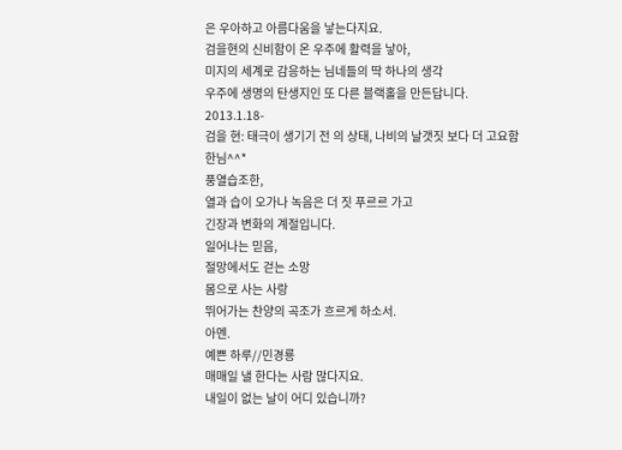은 우아하고 아름다움을 낳는다지요.
검을현의 신비함이 온 우주에 활력을 낳아,
미지의 세계로 감응하는 님네들의 딱 하나의 생각
우주에 생명의 탄생지인 또 다른 블랙홀을 만든답니다.
2013.1.18-
검을 현: 태극이 생기기 전 의 상태, 나비의 날갯짓 보다 더 고요함
한님^^*
풍열습조한,
열과 습이 오가나 녹음은 더 짓 푸르르 가고
긴장과 변화의 계절입니다.
일어나는 믿음,
절망에서도 걷는 소망
몸으로 사는 사랑
뛰어가는 찬양의 곡조가 흐르게 하소서.
아멘.
예쁜 하루//민경룡
매매일 낼 한다는 사람 많다지요.
내일이 없는 날이 어디 있습니까?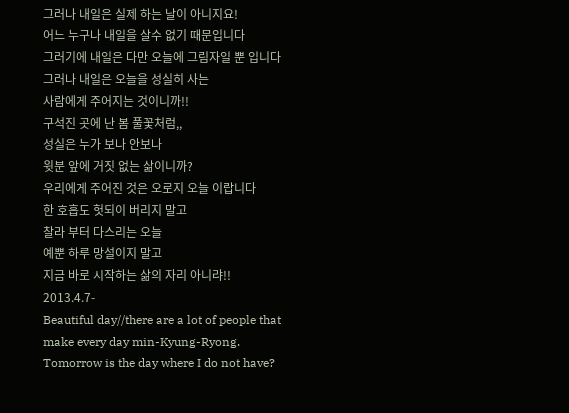그러나 내일은 실제 하는 날이 아니지요!
어느 누구나 내일을 살수 없기 때문입니다
그러기에 내일은 다만 오늘에 그림자일 뿐 입니다
그러나 내일은 오늘을 성실히 사는
사람에게 주어지는 것이니까!!
구석진 곳에 난 봄 풀꽃처럼,,
성실은 누가 보나 안보나
윗분 앞에 거짓 없는 삶이니까?
우리에게 주어진 것은 오로지 오늘 이랍니다
한 호흡도 헛되이 버리지 말고
찰라 부터 다스리는 오늘
예뿐 하루 망설이지 말고
지금 바로 시작하는 삶의 자리 아니랴!!
2013.4.7-
Beautiful day//there are a lot of people that make every day min-Kyung-Ryong.
Tomorrow is the day where I do not have?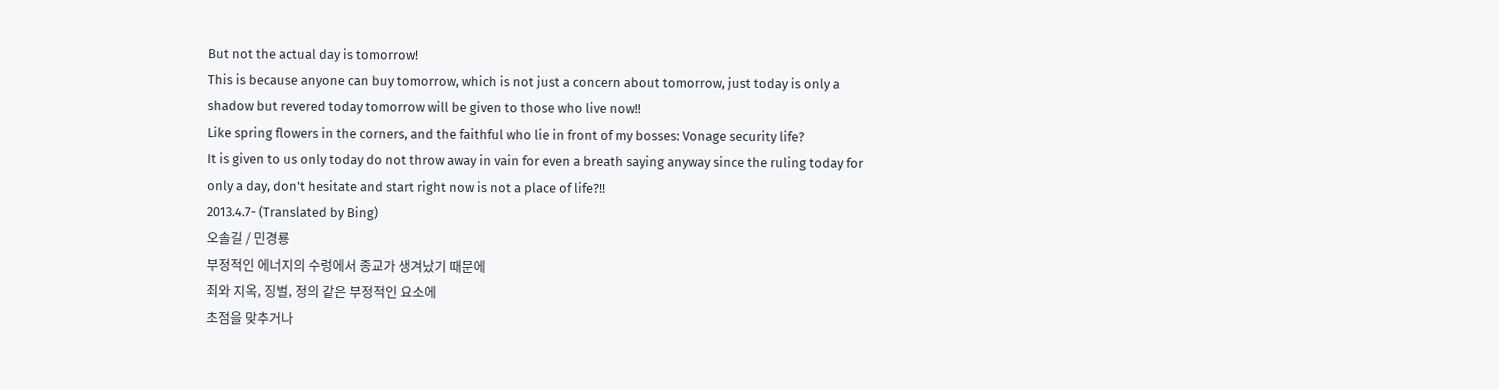But not the actual day is tomorrow!
This is because anyone can buy tomorrow, which is not just a concern about tomorrow, just today is only a shadow but revered today tomorrow will be given to those who live now!!
Like spring flowers in the corners, and the faithful who lie in front of my bosses: Vonage security life?
It is given to us only today do not throw away in vain for even a breath saying anyway since the ruling today for only a day, don't hesitate and start right now is not a place of life?!!
2013.4.7- (Translated by Bing)
오솔길 / 민경룡
부정적인 에너지의 수렁에서 종교가 생겨났기 때문에
죄와 지옥, 징벌, 정의 같은 부정적인 요소에
초점을 맞추거나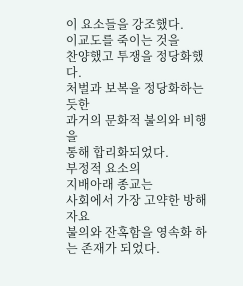이 요소들을 강조했다.
이교도를 죽이는 것을
찬양했고 투쟁을 정당화했다.
처벌과 보복을 정당화하는 듯한
과거의 문화적 불의와 비행을
통해 합리화되었다.
부정적 요소의
지배아래 종교는
사회에서 가장 고약한 방해자요
불의와 잔혹함을 영속화 하는 존재가 되었다.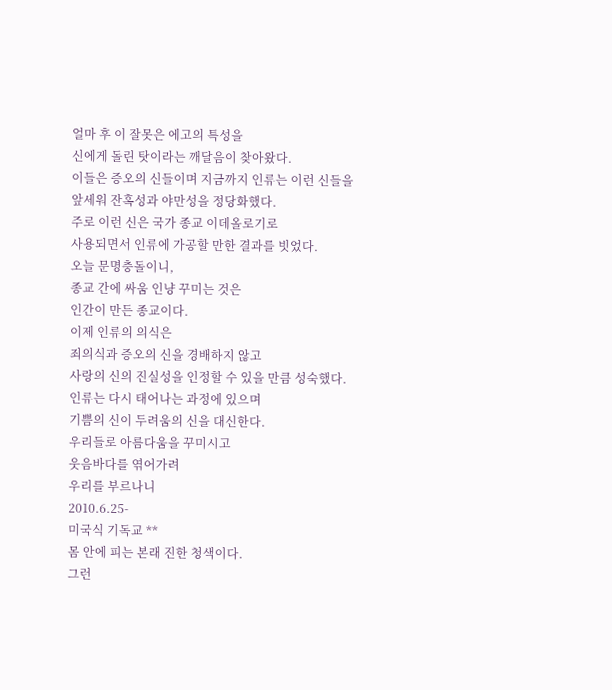얼마 후 이 잘못은 에고의 특성을
신에게 돌린 탓이라는 깨달음이 찾아왔다.
이들은 증오의 신들이며 지금까지 인류는 이런 신들을
앞세워 잔혹성과 야만성을 정당화했다.
주로 이런 신은 국가 종교 이데올로기로
사용되면서 인류에 가공할 만한 결과를 빗었다.
오늘 문명충돌이니,
종교 간에 싸움 인냥 꾸미는 것은
인간이 만든 종교이다.
이제 인류의 의식은
죄의식과 증오의 신을 경배하지 않고
사랑의 신의 진실성을 인정할 수 있을 만큼 성숙했다.
인류는 다시 태어나는 과정에 있으며
기쁨의 신이 두려움의 신을 대신한다.
우리들로 아름다움을 꾸미시고
웃음바다를 엮어가려
우리를 부르나니
2010.6.25-
미국식 기독교 **
몸 안에 피는 본래 진한 청색이다.
그런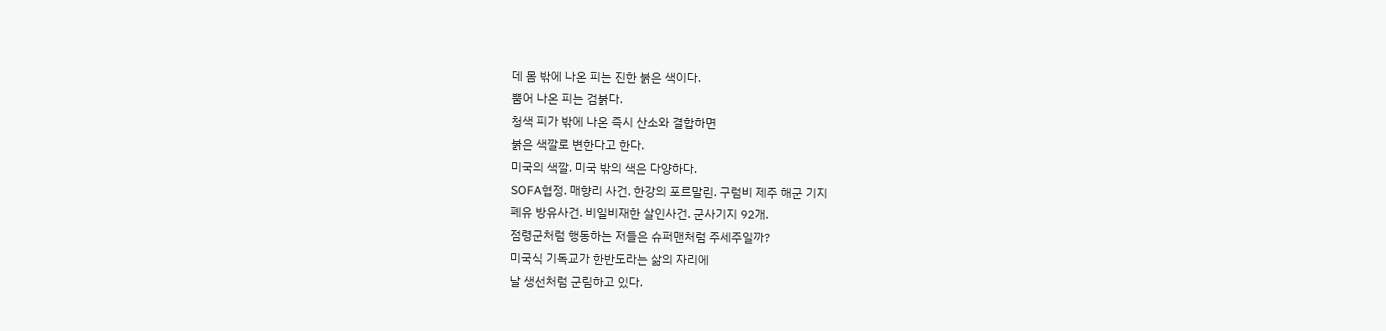데 몸 밖에 나온 피는 진한 붉은 색이다.
뿜어 나온 피는 검붉다.
청색 피가 밖에 나온 즉시 산소와 결합하면
붉은 색깔로 변한다고 한다.
미국의 색깔. 미국 밖의 색은 다양하다.
SOFA협정. 매향리 사건. 한강의 포르말린. 구럼비 제주 해군 기지
폐유 방유사건. 비일비재한 살인사건. 군사기지 92개.
점령군처럼 행동하는 저들은 슈퍼맨처럼 주세주일까?
미국식 기독교가 한반도라는 삶의 자리에
날 생선처럼 군림하고 있다.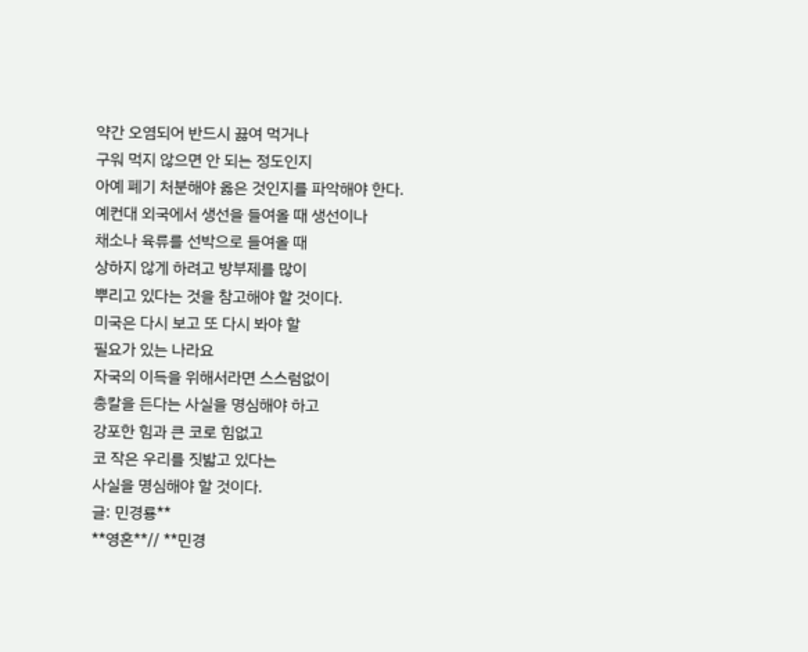약간 오염되어 반드시 끓여 먹거나
구워 먹지 않으면 안 되는 정도인지
아예 폐기 처분해야 옳은 것인지를 파악해야 한다.
예컨대 외국에서 생선을 들여올 때 생선이나
채소나 육류를 선박으로 들여올 때
상하지 않게 하려고 방부제를 많이
뿌리고 있다는 것을 참고해야 할 것이다.
미국은 다시 보고 또 다시 봐야 할
필요가 있는 나라요
자국의 이득을 위해서라면 스스럼없이
총칼을 든다는 사실을 명심해야 하고
강포한 힘과 큰 코로 힘없고
코 작은 우리를 짓밟고 있다는
사실을 명심해야 할 것이다.
글: 민경룡**
**영혼**// **민경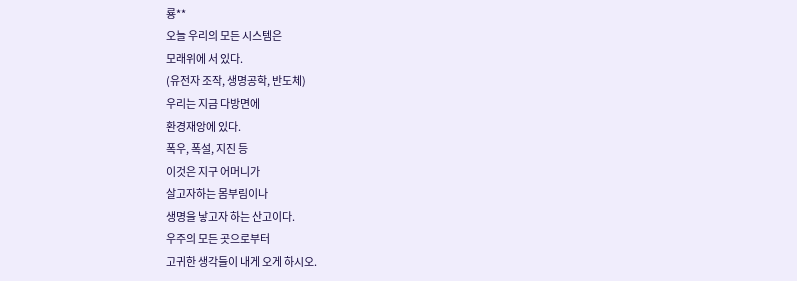룡**
오늘 우리의 모든 시스템은
모래위에 서 있다.
(유전자 조작, 생명공학, 반도체)
우리는 지금 다방면에
환경재앙에 있다.
폭우, 폭설, 지진 등
이것은 지구 어머니가
살고자하는 몸부림이나
생명을 낳고자 하는 산고이다.
우주의 모든 곳으로부터
고귀한 생각들이 내게 오게 하시오.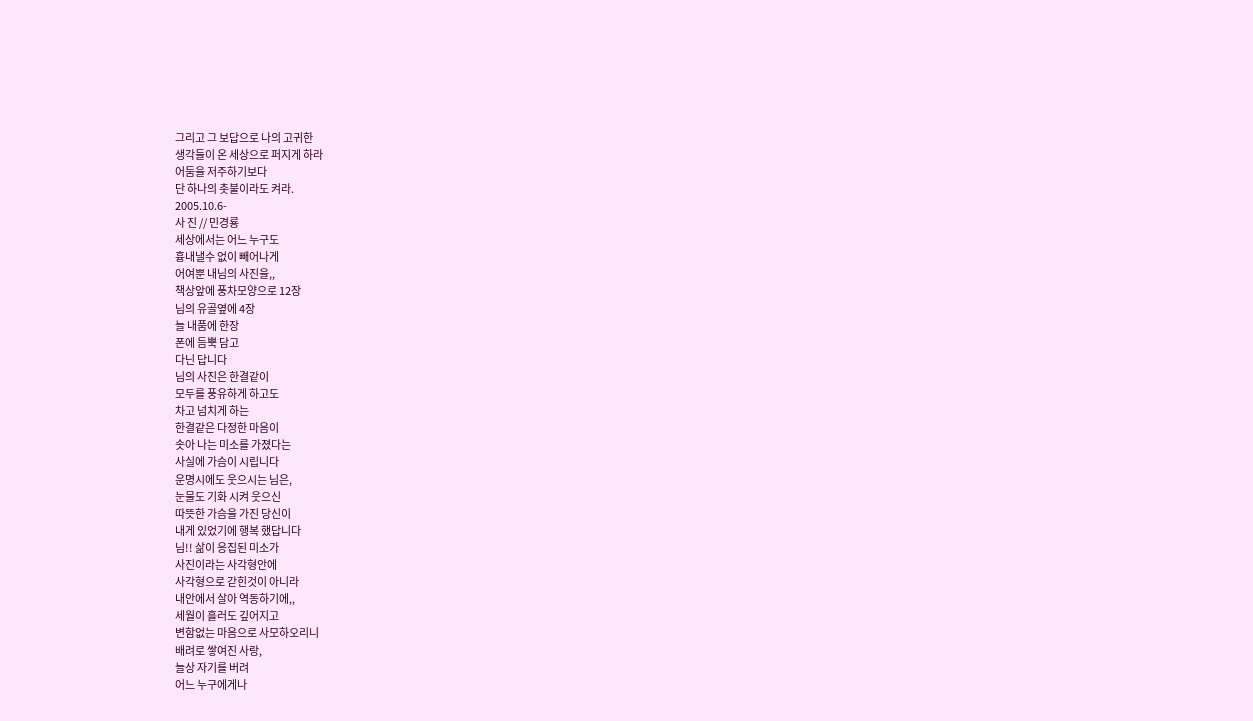그리고 그 보답으로 나의 고귀한
생각들이 온 세상으로 퍼지게 하라
어둠을 저주하기보다
단 하나의 촛불이라도 켜라.
2005.10.6-
사 진 // 민경룡
세상에서는 어느 누구도
흉내낼수 없이 빼어나게
어여뿐 내님의 사진을,,
책상앞에 풍차모양으로 12장
님의 유골옆에 4장
늘 내품에 한장
폰에 듬뿍 담고
다닌 답니다
님의 사진은 한결같이
모두를 풍유하게 하고도
차고 넘치게 하는
한결같은 다정한 마음이
솟아 나는 미소를 가졌다는
사실에 가슴이 시립니다
운명시에도 웃으시는 님은,
눈물도 기화 시켜 웃으신
따뜻한 가슴을 가진 당신이
내게 있었기에 행복 했답니다
님!! 삶이 응집된 미소가
사진이라는 사각형안에
사각형으로 갇힌것이 아니라
내안에서 살아 역동하기에,,
세월이 흘러도 깊어지고
변함없는 마음으로 사모하오리니
배려로 쌓여진 사랑,
늘상 자기를 버려
어느 누구에게나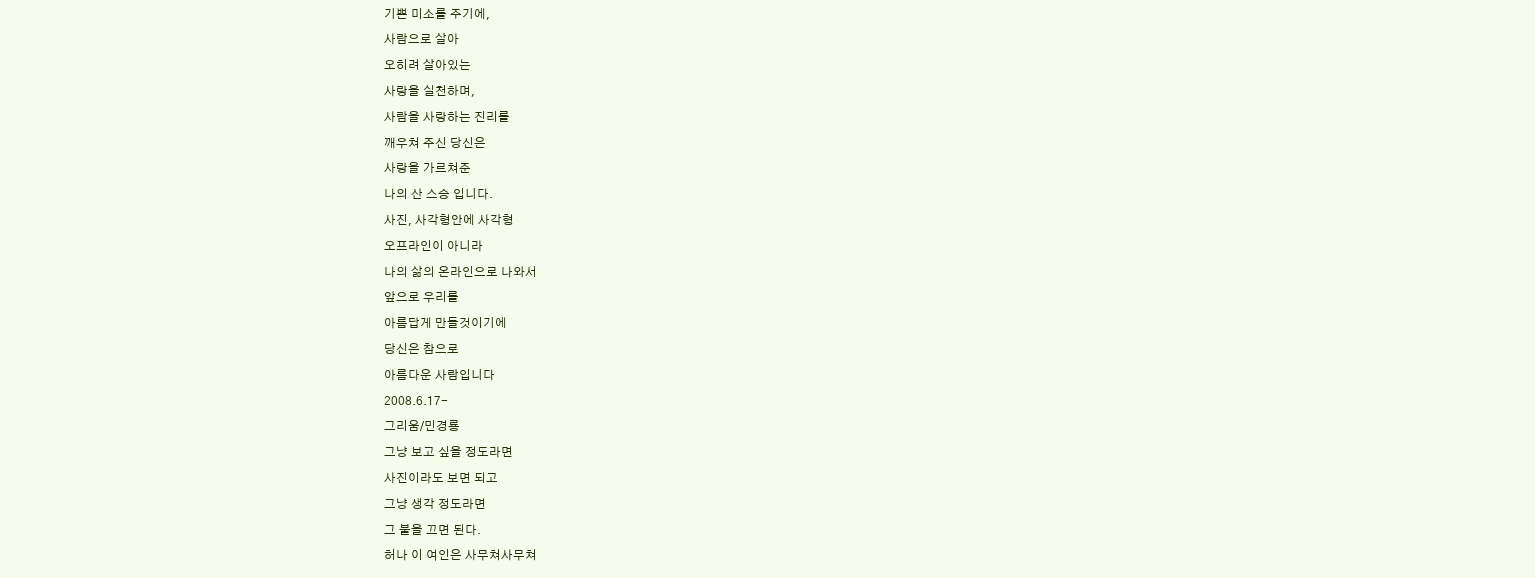기쁜 미소를 주기에,
사람으로 살아
오히려 살아있는
사랑을 실천하며,
사람을 사랑하는 진리를
깨우쳐 주신 당신은
사랑을 가르쳐준
나의 산 스승 입니다.
사진, 사각형안에 사각형
오프라인이 아니라
나의 삶의 온라인으로 나와서
앞으로 우리를
아름답게 만들것이기에
당신은 참으로
아름다운 사람입니다
2008.6.17-
그리움/민경룡
그냥 보고 싶을 정도라면
사진이라도 보면 되고
그냥 생각 정도라면
그 불을 끄면 된다.
허나 이 여인은 사무쳐사무쳐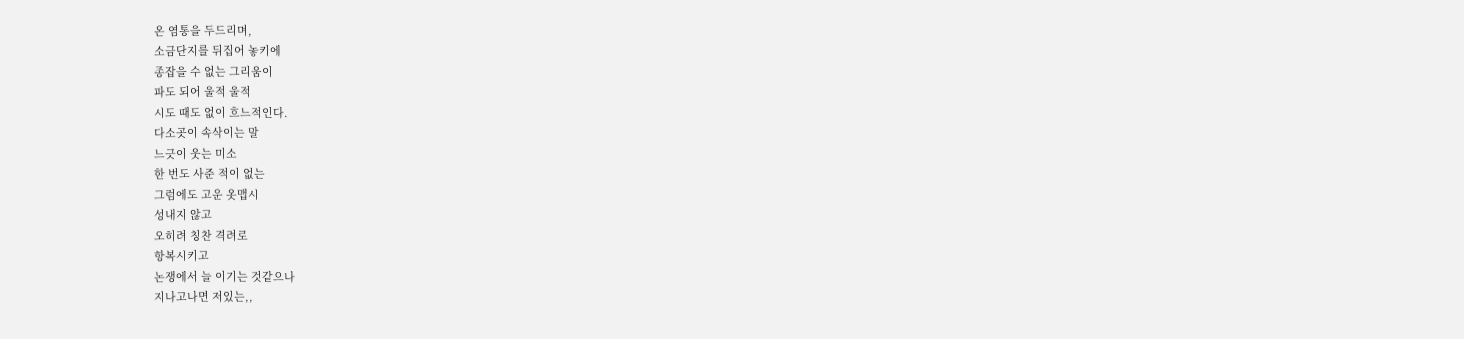온 염통을 두드리며,
소금단지를 뒤집어 놓키에
종잡을 수 없는 그리움이
파도 되어 울적 울적
시도 때도 없이 흐느적인다.
다소곳이 속삭이는 말
느긋이 웃는 미소
한 번도 사준 적이 없는
그럼에도 고운 옷맵시
성내지 않고
오히려 칭찬 격려로
항복시키고
논쟁에서 늘 이기는 것같으나
지나고나면 저있는,,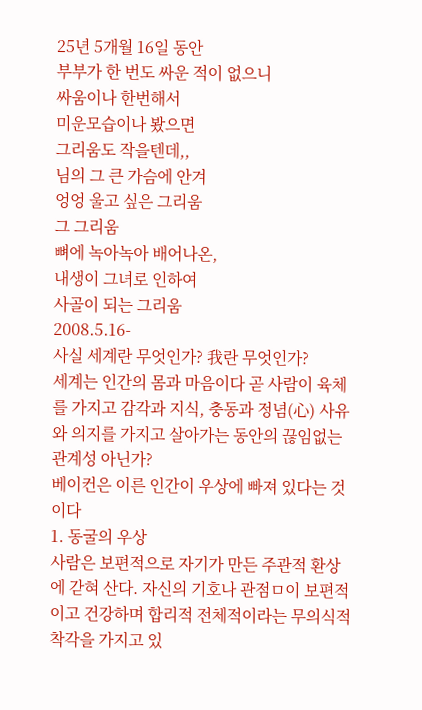25년 5개월 16일 동안
부부가 한 번도 싸운 적이 없으니
싸움이나 한번해서
미운모습이나 봤으면
그리움도 작을텐데,,
님의 그 큰 가슴에 안겨
엉엉 울고 싶은 그리움
그 그리움
뼈에 녹아녹아 배어나온,
내생이 그녀로 인하여
사골이 되는 그리움
2008.5.16-
사실 세계란 무엇인가? 我란 무엇인가?
세계는 인간의 몸과 마음이다 곧 사람이 육체를 가지고 감각과 지식, 충동과 정념(心) 사유와 의지를 가지고 살아가는 동안의 끊임없는 관계성 아닌가?
베이컨은 이른 인간이 우상에 빠져 있다는 것이다
1. 동굴의 우상
사람은 보편적으로 자기가 만든 주관적 환상에 갇혀 산다. 자신의 기호나 관점ㅁ이 보편적이고 건강하며 합리적 전체적이라는 무의식적 착각을 가지고 있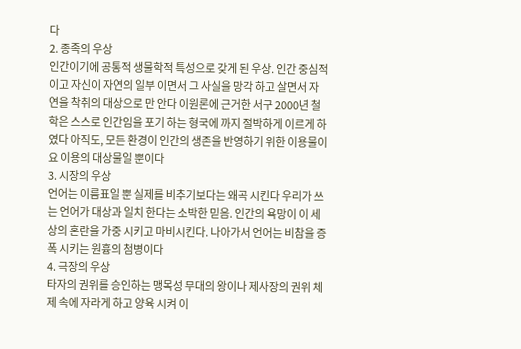다
2. 종족의 우상
인간이기에 공통적 생물학적 특성으로 갖게 된 우상. 인간 중심적이고 자신이 자연의 일부 이면서 그 사실을 망각 하고 살면서 자연을 착취의 대상으로 만 안다 이원론에 근거한 서구 2000년 철학은 스스로 인간임을 포기 하는 형국에 까지 절박하게 이르게 하였다 아직도, 모든 환경이 인간의 생존을 반영하기 위한 이용물이요 이용의 대상물일 뿐이다
3. 시장의 우상
언어는 이름표일 뿐 실제를 비추기보다는 왜곡 시킨다 우리가 쓰는 언어가 대상과 일치 한다는 소박한 믿음. 인간의 욕망이 이 세상의 혼란을 가중 시키고 마비시킨다. 나아가서 언어는 비참을 증폭 시키는 원흉의 첨병이다
4. 극장의 우상
타자의 권위를 승인하는 맹목성 무대의 왕이나 제사장의 권위 체제 속에 자라게 하고 양육 시켜 이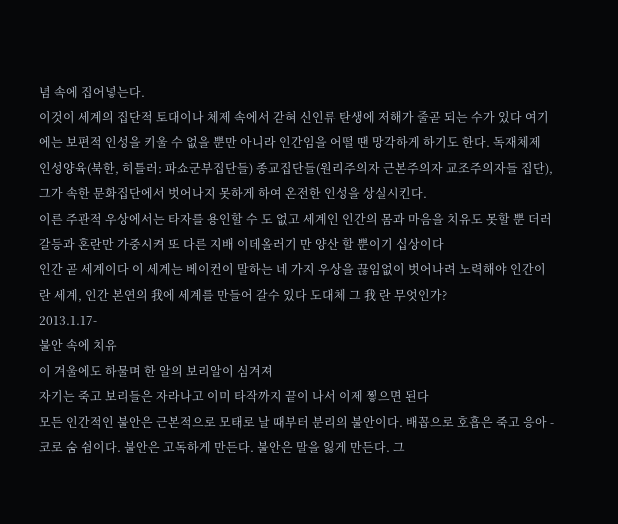념 속에 집어넣는다.
이것이 세계의 집단적 토대이나 체제 속에서 갇혀 신인류 탄생에 저해가 줄곧 되는 수가 있다 여기에는 보편적 인성을 키울 수 없을 뿐만 아니라 인간임을 어떨 땐 망각하게 하기도 한다. 독재체제 인성양육(북한, 히틀러: 파쇼군부집단들) 종교집단들(원리주의자 근본주의자 교조주의자들 집단), 그가 속한 문화집단에서 벗어나지 못하게 하여 온전한 인성을 상실시킨다.
이른 주관적 우상에서는 타자를 용인할 수 도 없고 세계인 인간의 몸과 마음을 치유도 못할 뿐 더러 갈등과 혼란만 가중시켜 또 다른 지배 이데올러기 만 양산 할 뿐이기 십상이다
인간 곧 세계이다 이 세계는 베이컨이 말하는 네 가지 우상을 끊임없이 벗어나려 노력해야 인간이란 세계, 인간 본연의 我에 세계를 만들어 갈수 있다 도대체 그 我 란 무엇인가?
2013.1.17-
불안 속에 치유
이 겨울에도 하물며 한 알의 보리알이 심겨져
자기는 죽고 보리들은 자라나고 이미 타작까지 끝이 나서 이제 찧으면 된다
모든 인간적인 불안은 근본적으로 모태로 날 때부터 분리의 불안이다. 배꼽으로 호흡은 죽고 응아 - 코로 숨 쉼이다. 불안은 고독하게 만든다. 불안은 말을 잃게 만든다. 그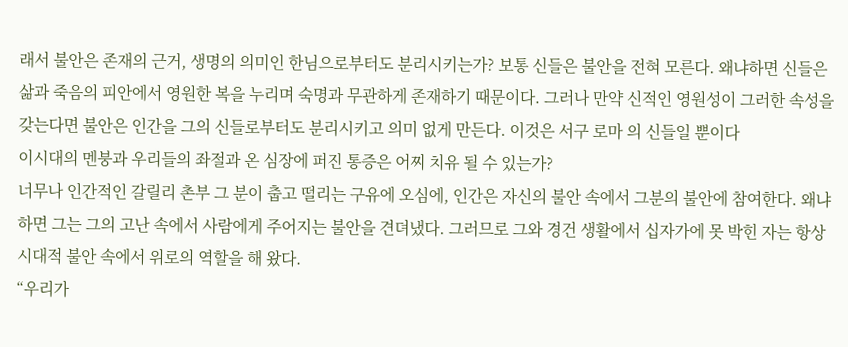래서 불안은 존재의 근거, 생명의 의미인 한님으로부터도 분리시키는가? 보통 신들은 불안을 전혀 모른다. 왜냐하면 신들은 삶과 죽음의 피안에서 영원한 복을 누리며 숙명과 무관하게 존재하기 때문이다. 그러나 만약 신적인 영원성이 그러한 속성을 갖는다면 불안은 인간을 그의 신들로부터도 분리시키고 의미 없게 만든다. 이것은 서구 로마 의 신들일 뿐이다
이시대의 멘붕과 우리들의 좌절과 온 심장에 퍼진 통증은 어찌 치유 될 수 있는가?
너무나 인간적인 갈릴리 촌부 그 분이 춥고 떨리는 구유에 오심에, 인간은 자신의 불안 속에서 그분의 불안에 참여한다. 왜냐하면 그는 그의 고난 속에서 사람에게 주어지는 불안을 견뎌냈다. 그러므로 그와 경건 생활에서 십자가에 못 박힌 자는 항상 시대적 불안 속에서 위로의 역할을 해 왔다.
“우리가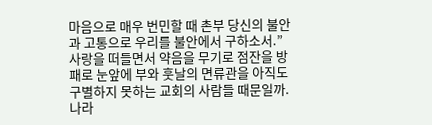마음으로 매우 번민할 때 촌부 당신의 불안과 고통으로 우리를 불안에서 구하소서.”
사랑을 떠들면서 약음을 무기로 점잔을 방패로 눈앞에 부와 훗날의 면류관을 아직도 구별하지 못하는 교회의 사람들 때문일까. 나라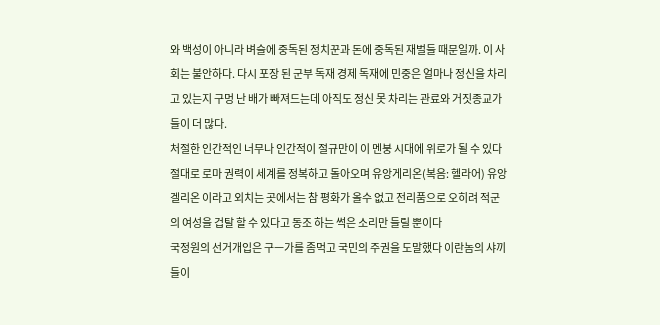와 백성이 아니라 벼슬에 중독된 정치꾼과 돈에 중독된 재벌들 때문일까. 이 사회는 불안하다. 다시 포장 된 군부 독재 경제 독재에 민중은 얼마나 정신을 차리고 있는지 구멍 난 배가 빠져드는데 아직도 정신 못 차리는 관료와 거짓종교가들이 더 많다.
처절한 인간적인 너무나 인간적이 절규만이 이 멘붕 시대에 위로가 될 수 있다 절대로 로마 권력이 세계를 정복하고 돌아오며 유앙게리온(복음: 헬라어) 유앙겔리온 이라고 외치는 곳에서는 참 평화가 올수 없고 전리품으로 오히려 적군의 여성을 겁탈 할 수 있다고 동조 하는 썩은 소리만 들릴 뿐이다
국정원의 선거개입은 구ㅡ가를 좀먹고 국민의 주권을 도말했다 이란놈의 샤끼들이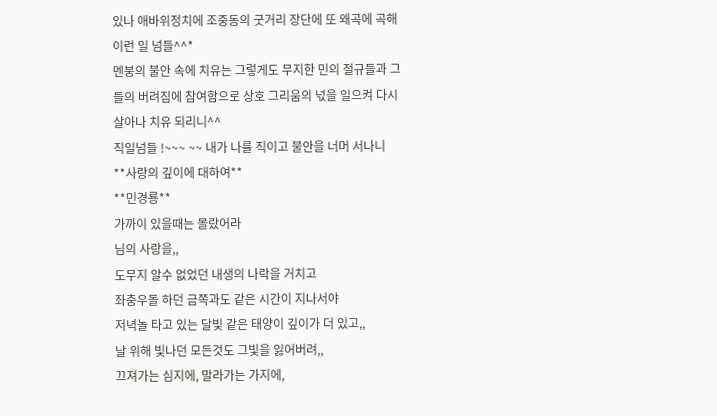있나 애바위정치에 조중동의 굿거리 장단에 또 왜곡에 곡해
이런 일 넘들^^*
멘붕의 불안 속에 치유는 그렇게도 무지한 민의 절규들과 그들의 버려짐에 참여함으로 상호 그리움의 넋을 일으켜 다시 살아나 치유 되리니^^
직일넘들 !~~~ ~~ 내가 나를 직이고 불안을 너머 서나니
**사랑의 깊이에 대하여**
**민경룡**
가까이 있을때는 몰랐어라
님의 사랑을,,
도무지 알수 없었던 내생의 나락을 거치고
좌충우돌 하던 금쪽과도 같은 시간이 지나서야
저녁놀 타고 있는 달빛 같은 태양이 깊이가 더 있고,,
날 위해 빛나던 모든것도 그빛을 잃어버려,,
끄져가는 심지에, 말라가는 가지에,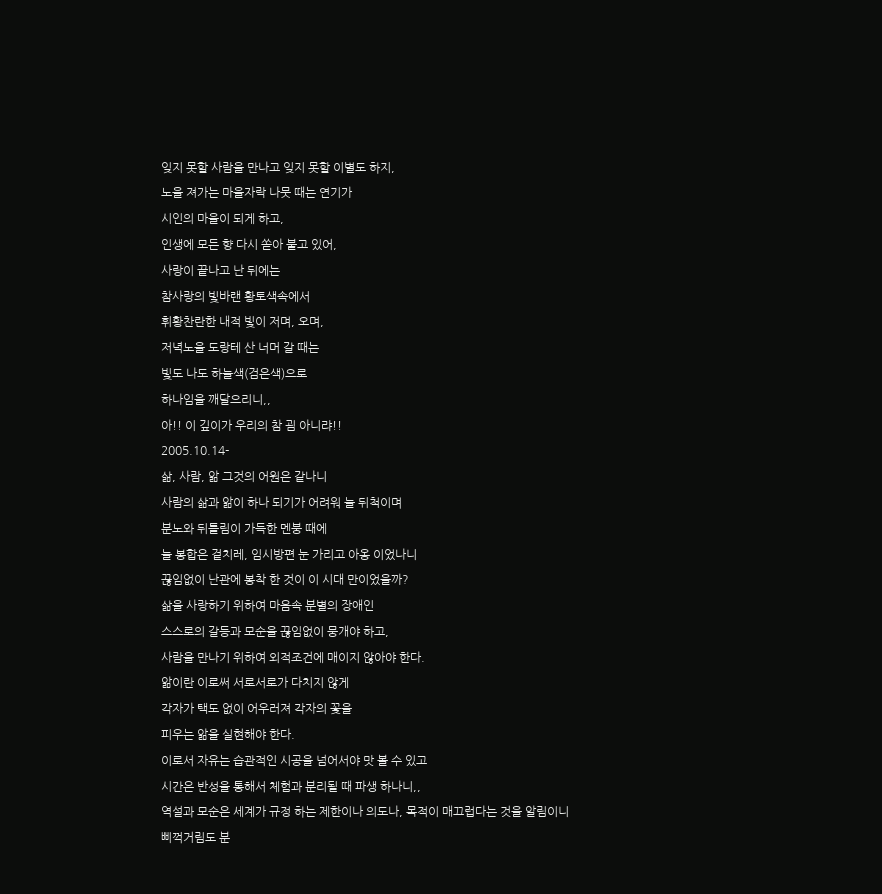잊지 못할 사람을 만나고 잊지 못할 이별도 하지,
노을 져가는 마을자락 나뭇 때는 연기가
시인의 마을이 되게 하고,
인생에 모든 향 다시 쏟아 붙고 있어,
사랑이 끝나고 난 뒤에는
참사랑의 빛바랜 황토색속에서
휘황찬란한 내적 빛이 저며, 오며,
저녁노을 도랑테 산 너머 갈 때는
빛도 나도 하늘색(검은색)으로
하나임을 깨달으리니,,
아!! 이 깊이가 우리의 참 굄 아니랴!!
2005.10.14-
삶, 사람, 앎 그것의 어원은 같나니
사람의 삶과 앎이 하나 되기가 어려워 늘 뒤척이며
분노와 뒤틀림이 가득한 멘붕 때에
늘 봉합은 겉치레, 임시방편 눈 가리고 아옹 이었나니
끊임없이 난관에 봉착 한 것이 이 시대 만이었을까?
삶을 사랑하기 위하여 마음속 분별의 장애인
스스로의 갈등과 모순을 끊임없이 뭉개야 하고,
사람을 만나기 위하여 외적조건에 매이지 않아야 한다.
앎이란 이로써 서로서로가 다치지 않게
각자가 택도 없이 어우러져 각자의 꽃을
피우는 앎을 실현해야 한다.
이로서 자유는 습관적인 시공을 넘어서야 맛 볼 수 있고
시간은 반성을 통해서 체험과 분리될 때 파생 하나니,,
역설과 모순은 세계가 규정 하는 제한이나 의도나, 목적이 매끄럽다는 것을 알림이니
삐꺽거림도 분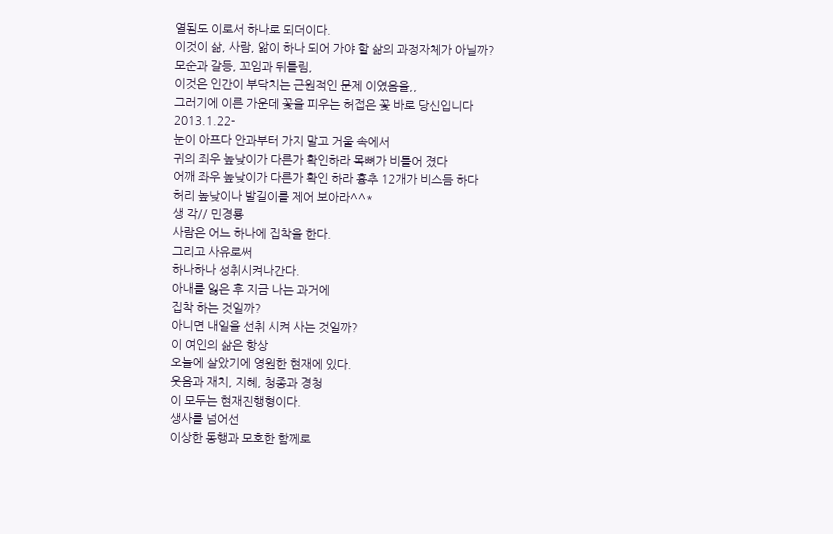열됨도 이로서 하나로 되더이다.
이것이 삶, 사람, 앎이 하나 되어 가야 할 삶의 과정자체가 아닐까?
모순과 갈등, 꼬임과 뒤틀림,
이것은 인간이 부닥치는 근원적인 문제 이였음을,,
그러기에 이른 가운데 꽃을 피우는 허접은 꽃 바로 당신입니다
2013.1.22-
눈이 아프다 안과부터 가지 말고 거울 속에서
귀의 죄우 높낮이가 다른가 확인하라 목뼈가 비틀어 졌다
어깨 좌우 높낮이가 다른가 확인 하라 흉추 12개가 비스듬 하다
허리 높낮이나 발길이를 제어 보아라^^*
생 각// 민경룡
사람은 어느 하나에 집착을 한다.
그리고 사유로써
하나하나 성취시켜나간다.
아내를 잃은 후 지금 나는 과거에
집착 하는 것일까?
아니면 내일을 선취 시켜 사는 것일까?
이 여인의 삶은 항상
오늘에 살았기에 영원한 현재에 있다.
웃음과 재치, 지혜, 청종과 경청
이 모두는 현재진행형이다.
생사를 넘어선
이상한 동행과 모호한 함께로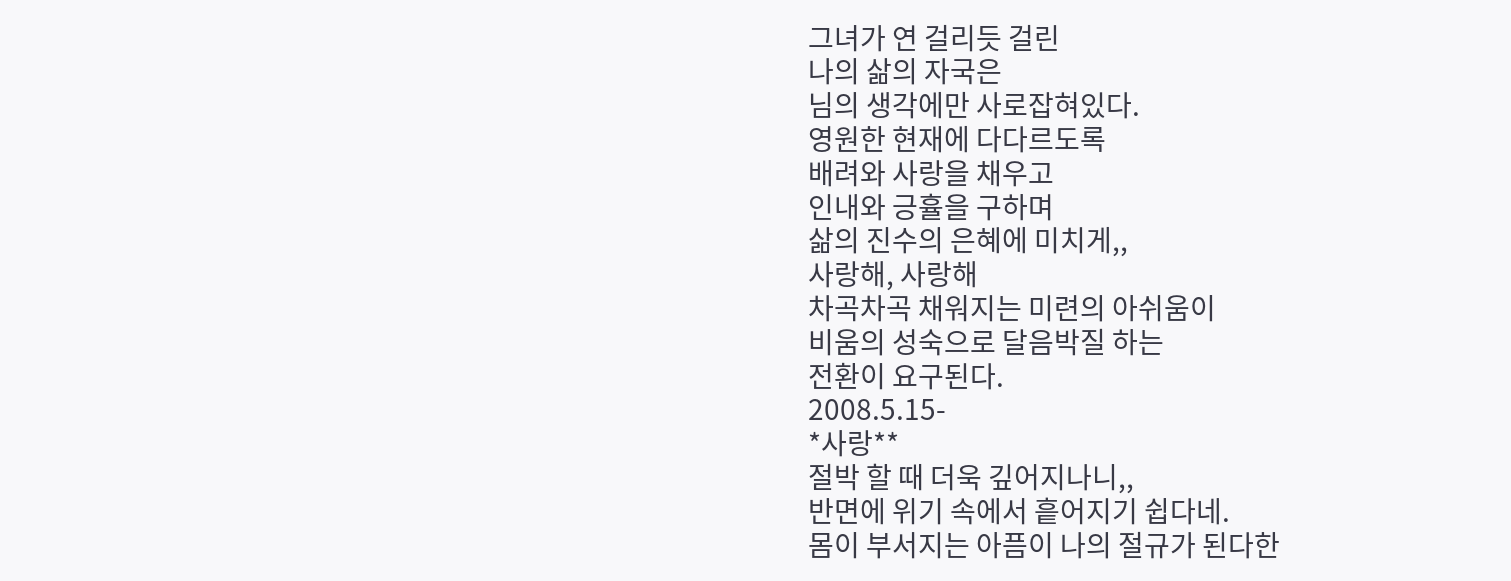그녀가 연 걸리듯 걸린
나의 삶의 자국은
님의 생각에만 사로잡혀있다.
영원한 현재에 다다르도록
배려와 사랑을 채우고
인내와 긍휼을 구하며
삶의 진수의 은혜에 미치게,,
사랑해, 사랑해
차곡차곡 채워지는 미련의 아쉬움이
비움의 성숙으로 달음박질 하는
전환이 요구된다.
2008.5.15-
*사랑**
절박 할 때 더욱 깊어지나니,,
반면에 위기 속에서 흩어지기 쉽다네.
몸이 부서지는 아픔이 나의 절규가 된다한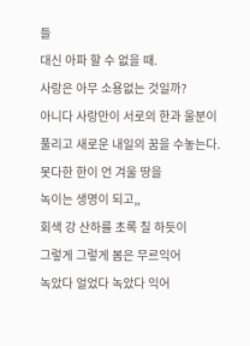들
대신 아파 할 수 없을 때.
사랑은 아무 소용없는 것일까?
아니다 사랑만이 서로의 한과 울분이
풀리고 새로운 내일의 꿈을 수놓는다.
못다한 한이 언 겨울 땅을
녹이는 생명이 되고,,
회색 강 산하를 초록 칠 하듯이
그렇게 그렇게 봄은 무르익어
녹았다 얼었다 녹았다 익어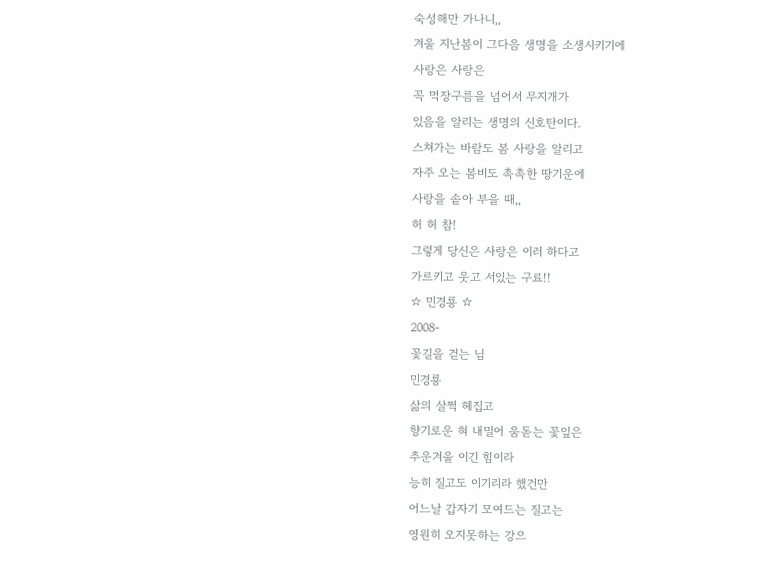숙성해만 가나니,,
겨울 지난봄이 그다음 생명을 소생시키기에
사랑은 사랑은
꼭 먹장구름을 넘어서 무지개가
있음을 알리는 생명의 신호탄이다.
스쳐가는 바람도 봄 사랑을 알리고
자주 오는 봄비도 촉촉한 땅기운에
사랑을 솥아 부을 때,,
허 허 참!
그렇게 당신은 사랑은 이러 하다고
가르키고 웃고 서있는 구료!!
☆ 민경룡 ☆
2008-
꽃길을 걷는 님
민경룡
삶의 살쩍 헤집고
향기로운 혀 내밀어 움돋는 꽃잎은
추운겨울 이긴 힘이라
능히 질고도 이기리라 했건만
어느날 갑자기 모여드는 질고는
영원히 오지못하는 강으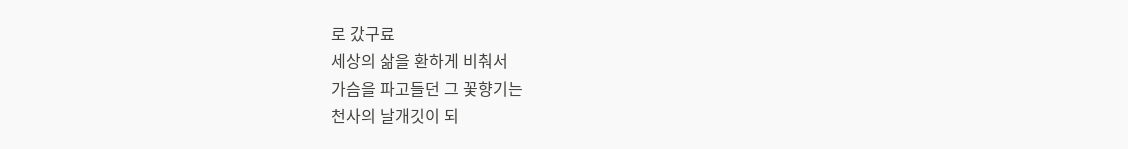로 갔구료
세상의 삶을 환하게 비춰서
가슴을 파고들던 그 꽃향기는
천사의 날개깃이 되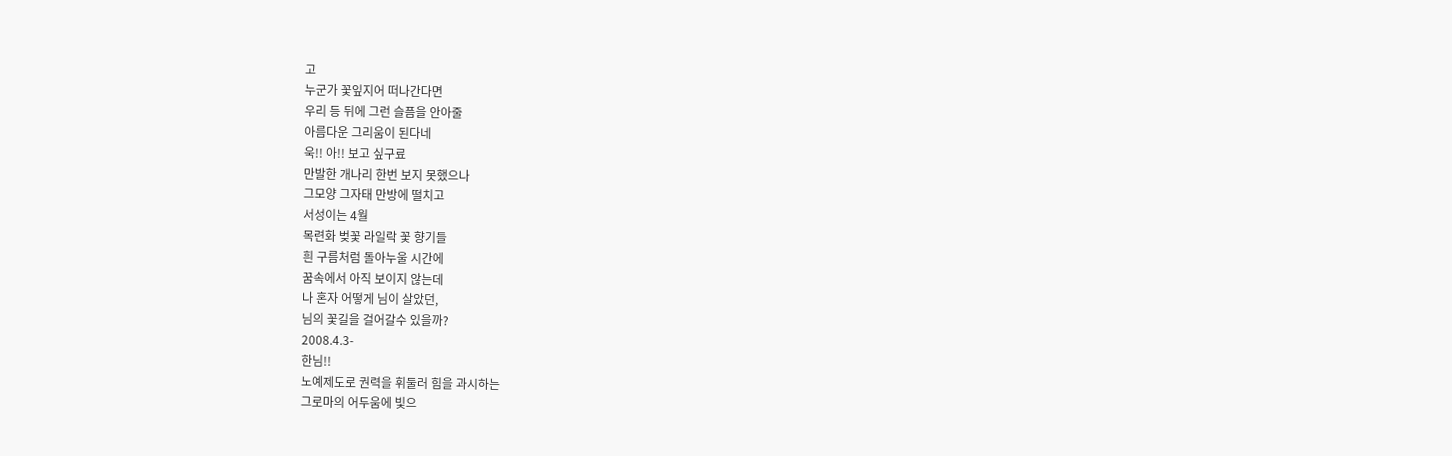고
누군가 꽃잎지어 떠나간다면
우리 등 뒤에 그런 슬픔을 안아줄
아름다운 그리움이 된다네
욱!! 아!! 보고 싶구료
만발한 개나리 한번 보지 못했으나
그모양 그자태 만방에 떨치고
서성이는 4월
목련화 벚꽃 라일락 꽃 향기들
흰 구름처럼 돌아누울 시간에
꿈속에서 아직 보이지 않는데
나 혼자 어떻게 님이 살았던,
님의 꽃길을 걸어갈수 있을까?
2008.4.3-
한님!!
노예제도로 권력을 휘둘러 힘을 과시하는
그로마의 어두움에 빛으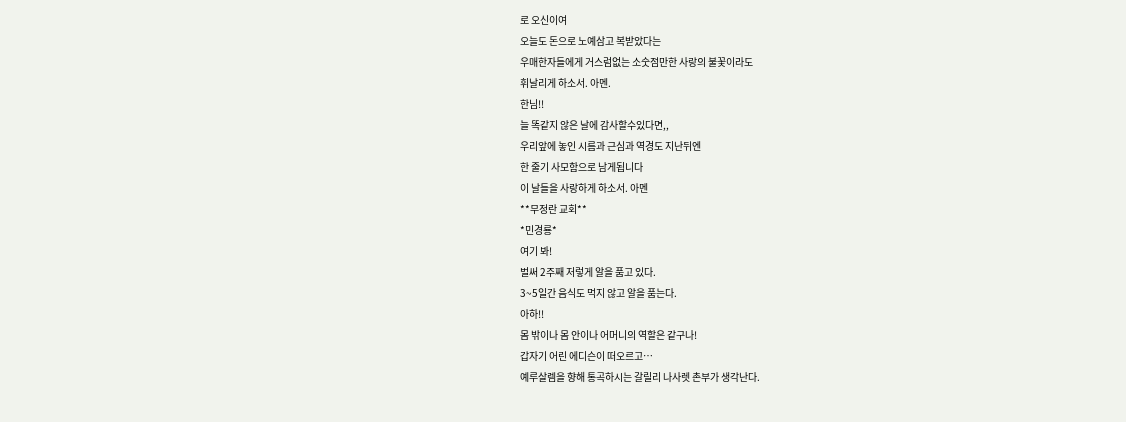로 오신이여
오늘도 돈으로 노예삼고 복받았다는
우매한자들에게 거스럼없는 소숫점만한 사랑의 불꽃이라도
휘날리게 하소서. 아멘.
한님!!
늘 똑같지 않은 날에 감사할수있다면,,
우리앞에 놓인 시름과 근심과 역경도 지난뒤엔
한 줄기 사모함으로 남게됩니다
이 날들을 사랑하게 하소서. 아멘
**무정란 교회**
*민경룡*
여기 봐!
벌써 2주째 저렇게 알을 품고 있다.
3~5일간 음식도 먹지 않고 알을 품는다.
아하!!
몸 밖이나 몸 안이나 어머니의 역할은 같구나!
갑자기 어린 에디슨이 떠오르고…
예루살렘을 향해 통곡하시는 갈릴리 나사렛 촌부가 생각난다.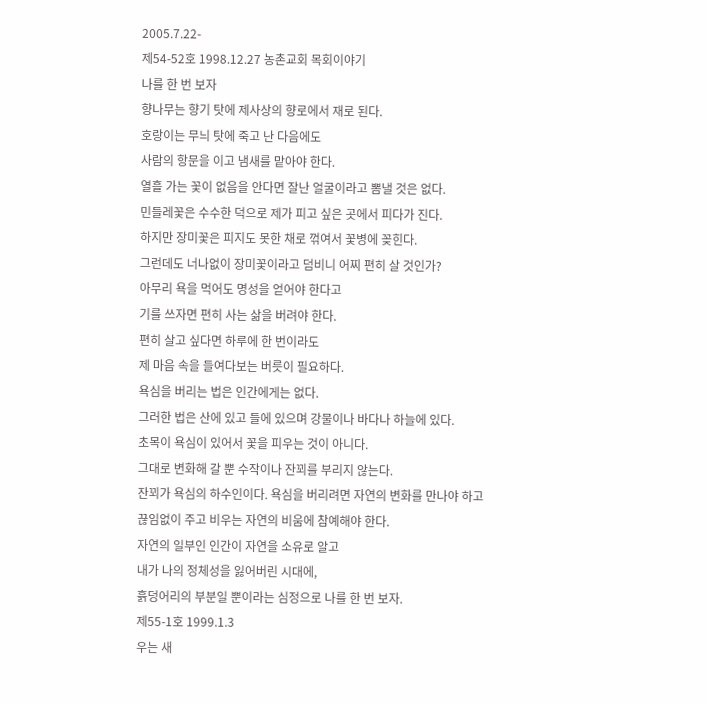2005.7.22-
제54-52호 1998.12.27 농촌교회 목회이야기
나를 한 번 보자
향나무는 향기 탓에 제사상의 향로에서 재로 된다.
호랑이는 무늬 탓에 죽고 난 다음에도
사람의 항문을 이고 냄새를 맡아야 한다.
열흘 가는 꽃이 없음을 안다면 잘난 얼굴이라고 뽐낼 것은 없다.
민들레꽃은 수수한 덕으로 제가 피고 싶은 곳에서 피다가 진다.
하지만 장미꽃은 피지도 못한 채로 꺾여서 꽃병에 꽂힌다.
그런데도 너나없이 장미꽃이라고 덤비니 어찌 편히 살 것인가?
아무리 욕을 먹어도 명성을 얻어야 한다고
기를 쓰자면 편히 사는 삶을 버려야 한다.
편히 살고 싶다면 하루에 한 번이라도
제 마음 속을 들여다보는 버릇이 필요하다.
욕심을 버리는 법은 인간에게는 없다.
그러한 법은 산에 있고 들에 있으며 강물이나 바다나 하늘에 있다.
초목이 욕심이 있어서 꽃을 피우는 것이 아니다.
그대로 변화해 갈 뿐 수작이나 잔꾀를 부리지 않는다.
잔꾀가 욕심의 하수인이다. 욕심을 버리려면 자연의 변화를 만나야 하고
끊임없이 주고 비우는 자연의 비움에 참예해야 한다.
자연의 일부인 인간이 자연을 소유로 알고
내가 나의 정체성을 잃어버린 시대에,
흙덩어리의 부분일 뿐이라는 심정으로 나를 한 번 보자.
제55-1호 1999.1.3
우는 새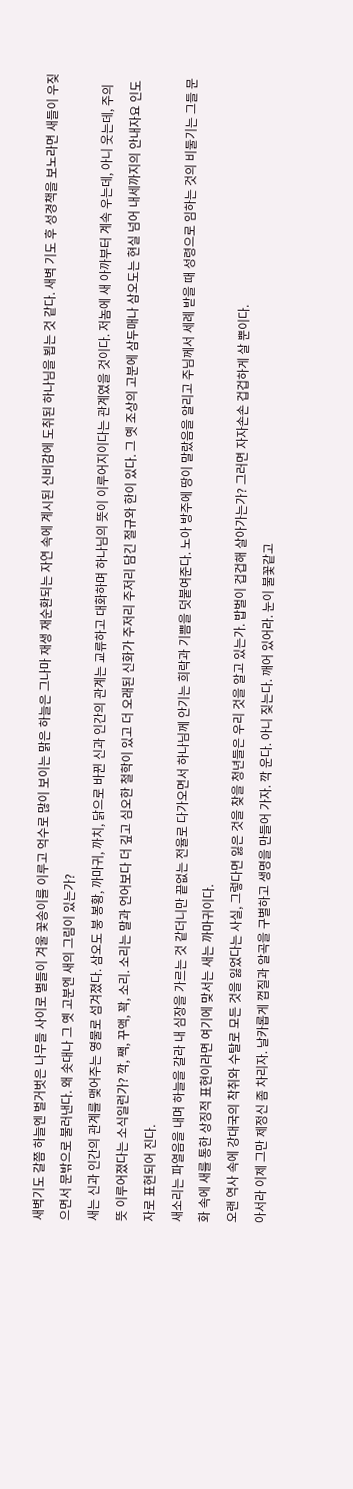새벽기도 갈쯤 하늘엔 벌거벗은 나무들 사이로 별들이 겨울 꽃송이를 이루고 억수로 많이 보이는 맑은 하늘은 그나마 재생 재순환되는 자연 속에 계시된 신비감에 도취된 하나님을 뵙는 것 같다. 새벽 기도 후 성경책을 보노라면 새들이 우짖으면서 문밖으로 불러낸다. 왜 솟대나 그 옛 고분엔 새의 그림이 있는가?
새는 신과 인간의 관계를 맺어주는 영물로 섬겨졌다. 삼오도 붕 봉황, 까마귀, 까치, 닭으로 바뀐 신과 인간의 관계는 교류하고 대화하며 하나님의 뜻이 이루어지이다는 관계였을 것이다. 저놈에 새 아까부터 계속 우는데, 아니 웃는데, 주의 뜻 이루어졌다는 소식일런가? 깍, 짹, 꾸액, 꽉, 소리. 소리는 말과 언어보다 더 깊고 심오한 철학이 있고 더 오래된 신화가 주저리 주저리 담긴 절규와 한이 있다. 그 옛 조상의 고분에 삼두매나 삼오도는 현실 넘어 내세까지의 안내자요 인도자로 표현되어 진다.
새소리는 파열음을 내며 하늘을 갈라 내 심장을 가르는 것 같더니만 끝없는 전율로 다가오면서 하나님께 안기는 희락과 기쁨을 덧붙여준다. 노아 방주에 땅이 말랐음을 알리고 주님께서 세례 받을 때 성령으로 임하는 것의 비둘기는 그들 문화 속에 새를 통한 상징적 표현이라면 여기에 맞서는 새는 까마귀이다.
오랜 역사 속에 강대국의 착취와 수탈로 모든 것을 잃었다는 사실, 그렇다면 잃은 것을 찾을 청년들은 우리 것을 알고 있는가. 밥벌이 겁겁해 살아가는가? 그러면 자자손손 겁겁하게 살 뿐이다.
아서라 이제 그만 제정신 좀 차리자. 날카롭게 껍질과 알곡을 구별하고 생명을 만들어 가자. 깍 운다. 아니 짖는다. 깨어 있어라. 눈이 불꽃같고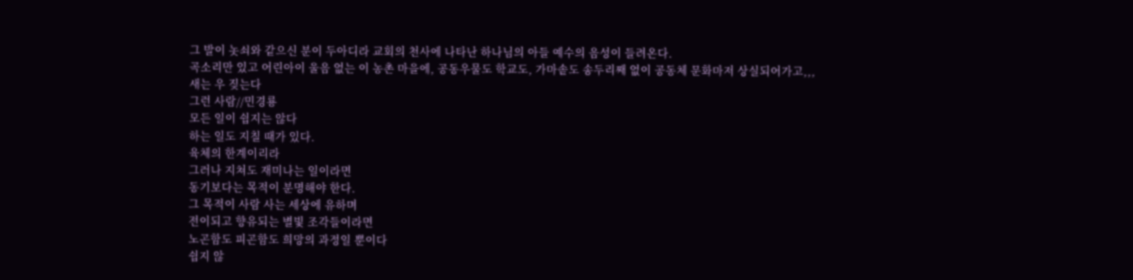그 발이 놋쇠와 같으신 분이 두아디라 교회의 천사에 나타난 하나님의 아들 예수의 음성이 들려온다.
곡소리만 있고 어린아이 울음 없는 이 농촌 마을에, 공동우물도 학교도, 가마솥도 송두리째 없이 공동체 문화마저 상실되어가고,,,
새는 우 짖는다
그런 사람//민경룡
모든 일이 쉽지는 않다
하는 일도 지칠 때가 있다.
육체의 한계이리라
그러나 지쳐도 재미나는 일이라면
동기보다는 목적이 분명해야 한다.
그 목적이 사람 사는 세상에 유하며
전이되고 향유되는 별빛 조각들이라면
노곤함도 피곤함도 희망의 과정일 뿐이다
쉽지 않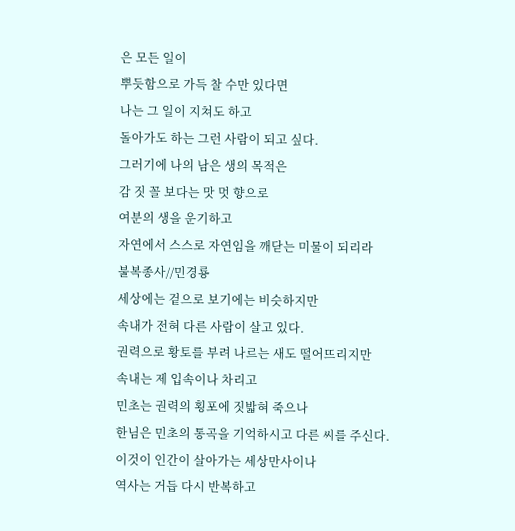은 모든 일이
뿌듯함으로 가득 찰 수만 있다면
나는 그 일이 지쳐도 하고
돌아가도 하는 그런 사람이 되고 싶다.
그러기에 나의 남은 생의 목적은
감 짓 꼴 보다는 맛 멋 향으로
여분의 생을 운기하고
자연에서 스스로 자연임을 깨닫는 미물이 되리라
불복종사//민경룡
세상에는 겉으로 보기에는 비슷하지만
속내가 전혀 다른 사람이 살고 있다.
권력으로 황토를 부려 나르는 새도 떨어뜨리지만
속내는 제 입속이나 차리고
민초는 권력의 횡포에 짓밟혀 죽으나
한님은 민초의 통곡을 기억하시고 다른 씨를 주신다.
이것이 인간이 살아가는 세상만사이나
역사는 거듭 다시 반복하고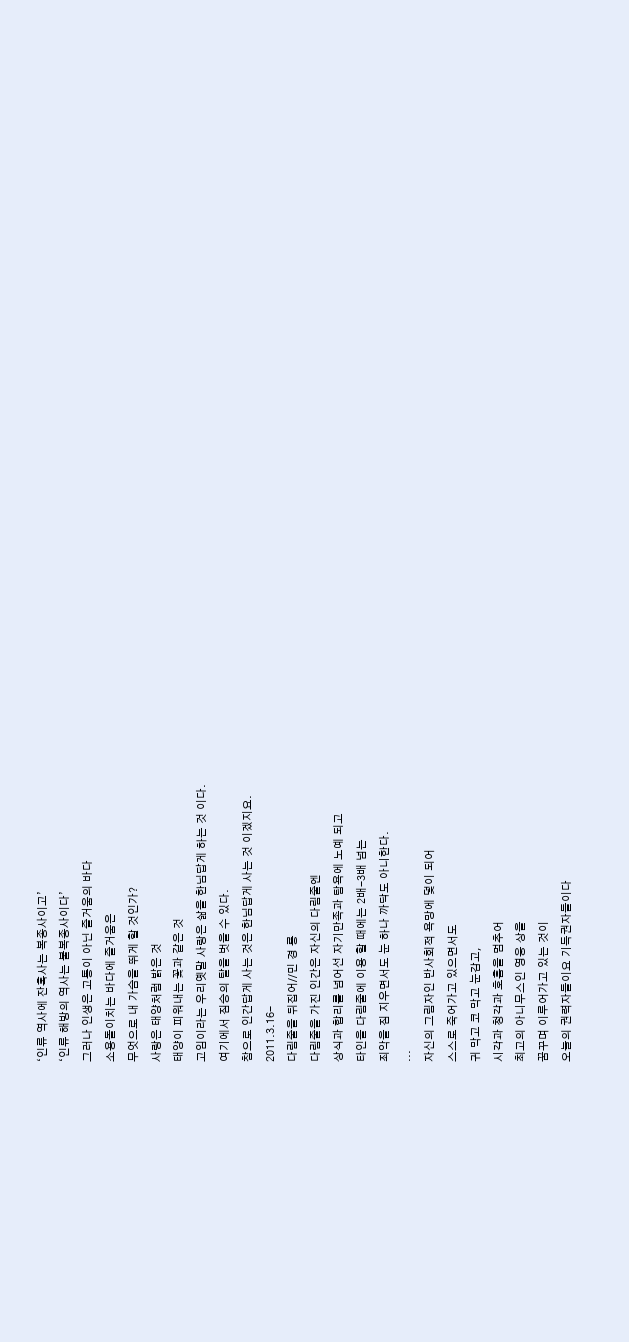‘인류 역사에 잔혹사는 복종사이고’
‘인류 해방의 역사는 불복종사이다’
그러나 인생은 고통이 아닌 즐거움의 바다
소용돌이치는 바다에 즐거움은
무엇으로 내 가슴을 뛰게 할 것인가?
사랑은 태양처럼 밝은 것
태양이 피워내는 꽃과 같은 것
고임이라는 우리옛말 사랑은 삶을 한님답게 하는 것 이다.
여기에서 짐승의 탈을 벗을 수 있다.
참으로 인간답게 사는 것은 한님답게 사는 것 이겠지요.
2011.3.16-
다림줄을 뒤집어//민 경 룡
다림줄을 가진 인간은 자신의 다림줄엔
상식과 합리를 넘어선 자기만족과 탐욕에 노예 되고
타인을 다림줄에 이용 할 때에는 2배-3배 넘는
죄악을 짐 지우면서도 눈 하나 까닥도 아니한다.
...
자신의 그림자인 반사회적 욕망에 덫이 되어
스스로 죽어가고 있으면서도
귀 막고 코 막고 눈감고,
시각과 청각과 호흡을 멈추어
최고의 아니무스인 영웅 상을
꿈꾸며 이루어가고 있는 것이
오늘의 권력자들이요 기득권자들이다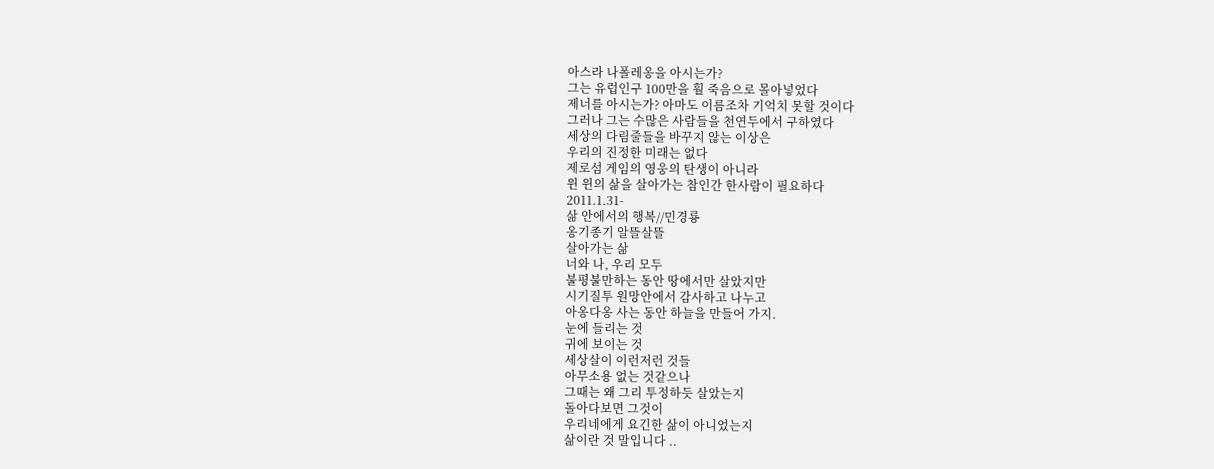아스라 나폴레옹을 아시는가?
그는 유럽인구 100만을 훨 죽음으로 몰아넣었다
제너를 아시는가? 아마도 이름조차 기억치 못할 것이다
그러나 그는 수많은 사람들을 천연두에서 구하였다
세상의 다림줄들을 바꾸지 않는 이상은
우리의 진정한 미래는 없다
제로섬 게임의 영웅의 탄생이 아니라
윈 윈의 삶을 살아가는 참인간 한사람이 필요하다
2011.1.31-
삶 안에서의 행복//민경룡
옹기종기 알뜰살뜰
살아가는 삶
너와 나, 우리 모두
불평불만하는 동안 땅에서만 살았지만
시기질투 원망안에서 감사하고 나누고
아옹다옹 사는 동안 하늘을 만들어 가지.
눈에 들리는 것
귀에 보이는 것
세상살이 이런저런 것들
아무소용 없는 것같으나
그때는 왜 그리 투정하듯 살았는지
돌아다보면 그것이
우리네에게 요긴한 삶이 아니었는지
삶이란 것 말입니다 ..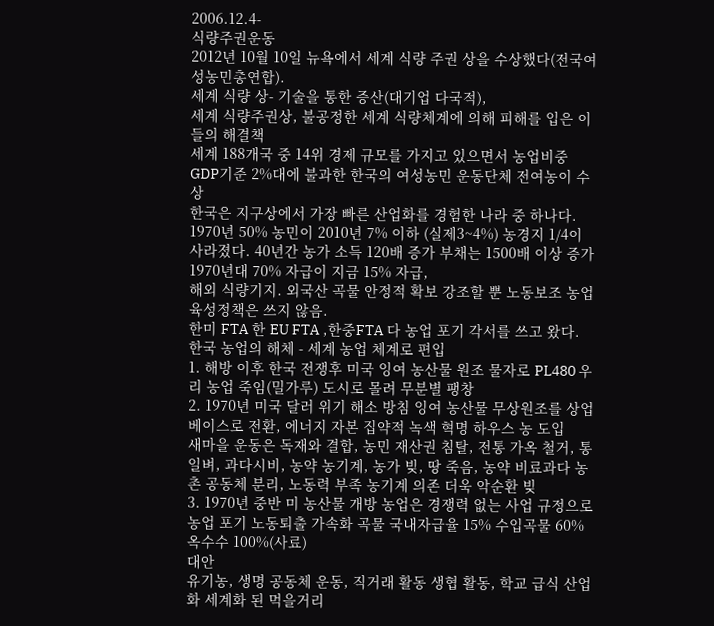2006.12.4-
식량주권운동
2012년 10월 10일 뉴욕에서 세계 식량 주권 상을 수상했다(전국여성농민총연합).
세계 식량 상- 기술을 통한 증산(대기업 다국적),
세계 식량주권상, 불공정한 세계 식량체계에 의해 피해를 입은 이들의 해결책
세계 188개국 중 14위 경제 규모를 가지고 있으면서 농업비중 GDP기준 2%대에 불과한 한국의 여성농민 운동단체 전여농이 수상
한국은 지구상에서 가장 빠른 산업화를 경험한 나라 중 하나다.
1970년 50% 농민이 2010년 7% 이하 (실제3~4%) 농경지 1/4이 사라졌다. 40년간 농가 소득 120배 증가 부채는 1500배 이상 증가
1970년대 70% 자급이 지금 15% 자급,
해외 식량기지. 외국산 곡물 안정적 확보 강조할 뿐 노동보조 농업육성정책은 쓰지 않음.
한미 FTA 한 EU FTA ,한중FTA 다 농업 포기 각서를 쓰고 왔다.
한국 농업의 해체 - 세계 농업 체계로 편입
1. 해방 이후 한국 전쟁후 미국 잉여 농산물 원조 물자로 PL480 우리 농업 죽임(밀가루) 도시로 몰려 무분별 팽창
2. 1970년 미국 달러 위기 해소 방침 잉여 농산물 무상원조를 상업 베이스로 전환, 에너지 자본 집약적 녹색 혁명 하우스 농 도입
새마을 운동은 독재와 결합, 농민 재산권 침탈, 전통 가옥 철거, 통일벼, 과다시비, 농약 농기계, 농가 빚, 땅 죽음, 농약 비료과다 농촌 공동체 분리, 노동력 부족 농기계 의존 더욱 악순환 빚
3. 1970년 중반 미 농산물 개방 농업은 경쟁력 없는 사업 규정으로 농업 포기 노동퇴출 가속화 곡물 국내자급율 15% 수입곡물 60% 옥수수 100%(사료)
대안
유기농, 생명 공동체 운동, 직거래 활동 생협 활동, 학교 급식 산업화 세계화 된 먹을거리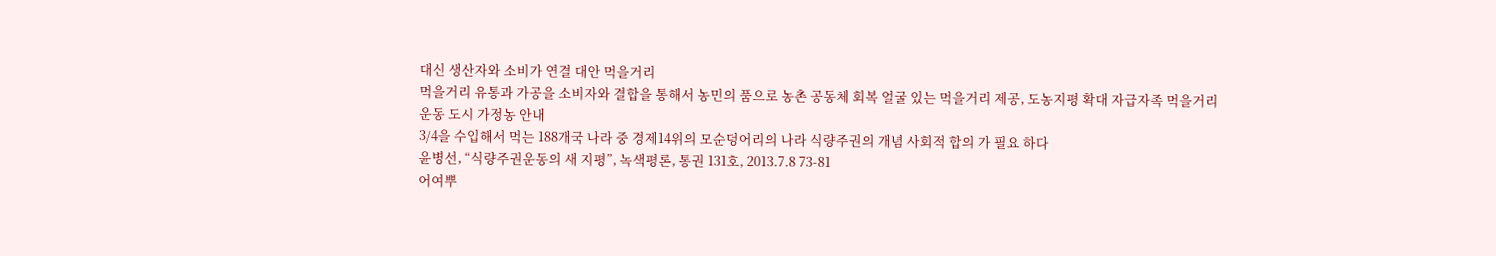대신 생산자와 소비가 연결 대안 먹을거리
먹을거리 유통과 가공을 소비자와 결합을 통해서 농민의 품으로 농촌 공동체 회복 얼굴 있는 먹을거리 제공, 도농지평 확대 자급자족 먹을거리 운동 도시 가정농 안내
3/4을 수입해서 먹는 188개국 나라 중 경제14위의 모순덩어리의 나라 식량주권의 개념 사회적 합의 가 필요 하다
윤병선, “식량주권운동의 새 지평”, 녹색평론, 통권 131호, 2013.7.8 73-81
어여뿌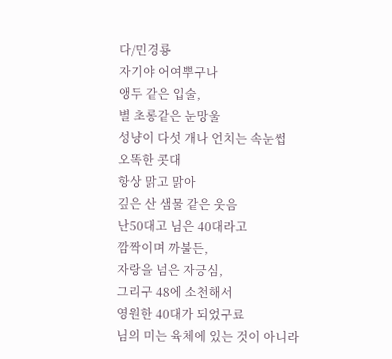다/민경룡
자기야 어여뿌구나
앵두 같은 입술,
별 초롱같은 눈망울
성냥이 다섯 개나 언치는 속눈썹
오똑한 콧대
항상 맑고 맑아
깊은 산 샘물 같은 웃음
난50대고 님은 40대라고
깜짝이며 까불든,
자랑을 넘은 자긍심,
그리구 48에 소천해서
영원한 40대가 되었구료
님의 미는 육체에 있는 것이 아니라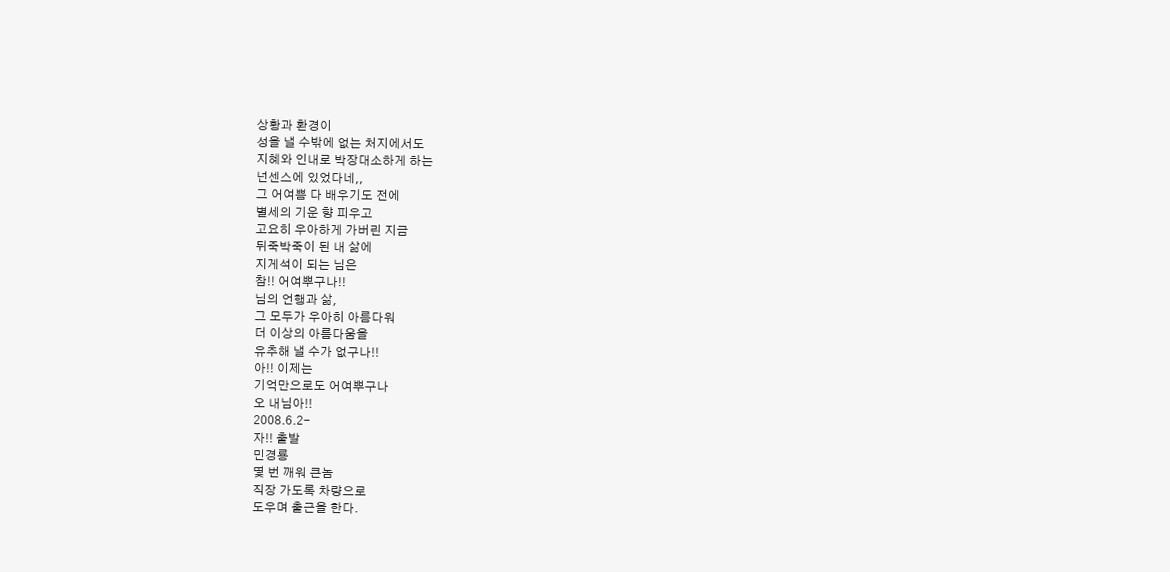상황과 환경이
성을 낼 수밖에 없는 처지에서도
지혜와 인내로 박장대소하게 하는
넌센스에 있었다네,,
그 어여쁨 다 배우기도 전에
별세의 기운 향 피우고
고요히 우아하게 가버린 지금
뒤죽박죽이 된 내 삶에
지게석이 되는 님은
참!! 어여뿌구나!!
님의 언행과 삶,
그 모두가 우아히 아름다워
더 이상의 아름다움을
유추해 낼 수가 없구나!!
아!! 이제는
기억만으로도 어여뿌구나
오 내님아!!
2008.6.2-
자!! 출발
민경룡
몇 번 깨워 큰놈
직장 가도록 차량으로
도우며 출근을 한다.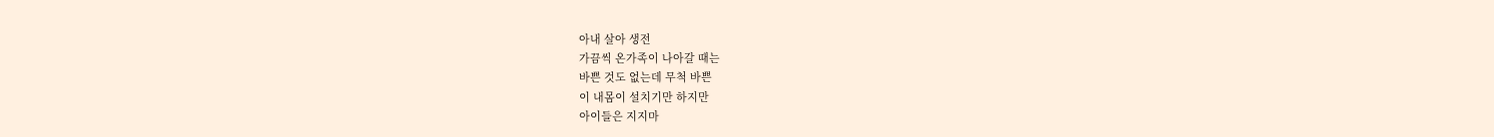아내 살아 생전
가끔씩 온가족이 나아갈 때는
바쁜 것도 없는데 무척 바쁜
이 내몸이 설치기만 하지만
아이들은 지지마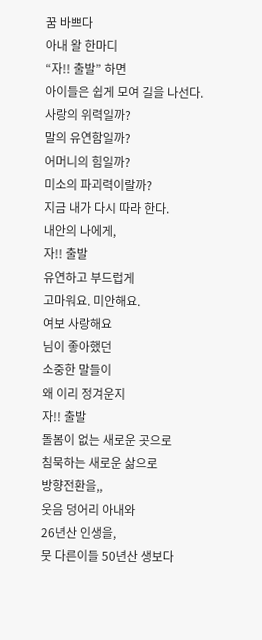꿈 바쁘다
아내 왈 한마디
“자!! 출발” 하면
아이들은 쉽게 모여 길을 나선다.
사랑의 위력일까?
말의 유연함일까?
어머니의 힘일까?
미소의 파괴력이랄까?
지금 내가 다시 따라 한다.
내안의 나에게,
자!! 출발
유연하고 부드럽게
고마워요. 미안해요.
여보 사랑해요
님이 좋아했던
소중한 말들이
왜 이리 정겨운지
자!! 출발
돌봄이 없는 새로운 곳으로
침묵하는 새로운 삶으로
방향전환을,,
웃음 덩어리 아내와
26년산 인생을,
뭇 다른이들 50년산 생보다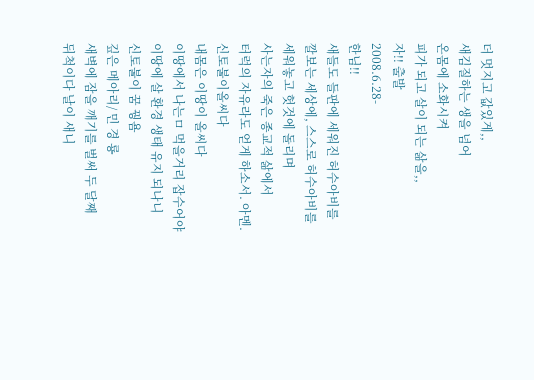더 멋지고 값있게,,
새김질하는 생을 넘어
온몸에 소화시켜
피가 되고 살이 되는 삶을,,
자!! 출발
2008.6.28-
한님!!
새들도 들판에 세워진 허수아비를
깔보는 세상에, 스스로 허수아비를
세워놓고 헛것에 돌리며
사는자의 죽은 종교적 삶에서
터럭의 자유라도 얻게 하소서. 아멘.
신토불이올씨다
내몸은 이땅이 올씨다
이땅에서 나는ㅁ 먹을거리 잡수어야
이땅에 살 환경 생태 유지 되나니
신토불이 꿈 꿩욤
깊은 메아리/ 민 경 룡
새벽에 잠을 깨기를 벌써 두 달째
뒤척이다 날이 새니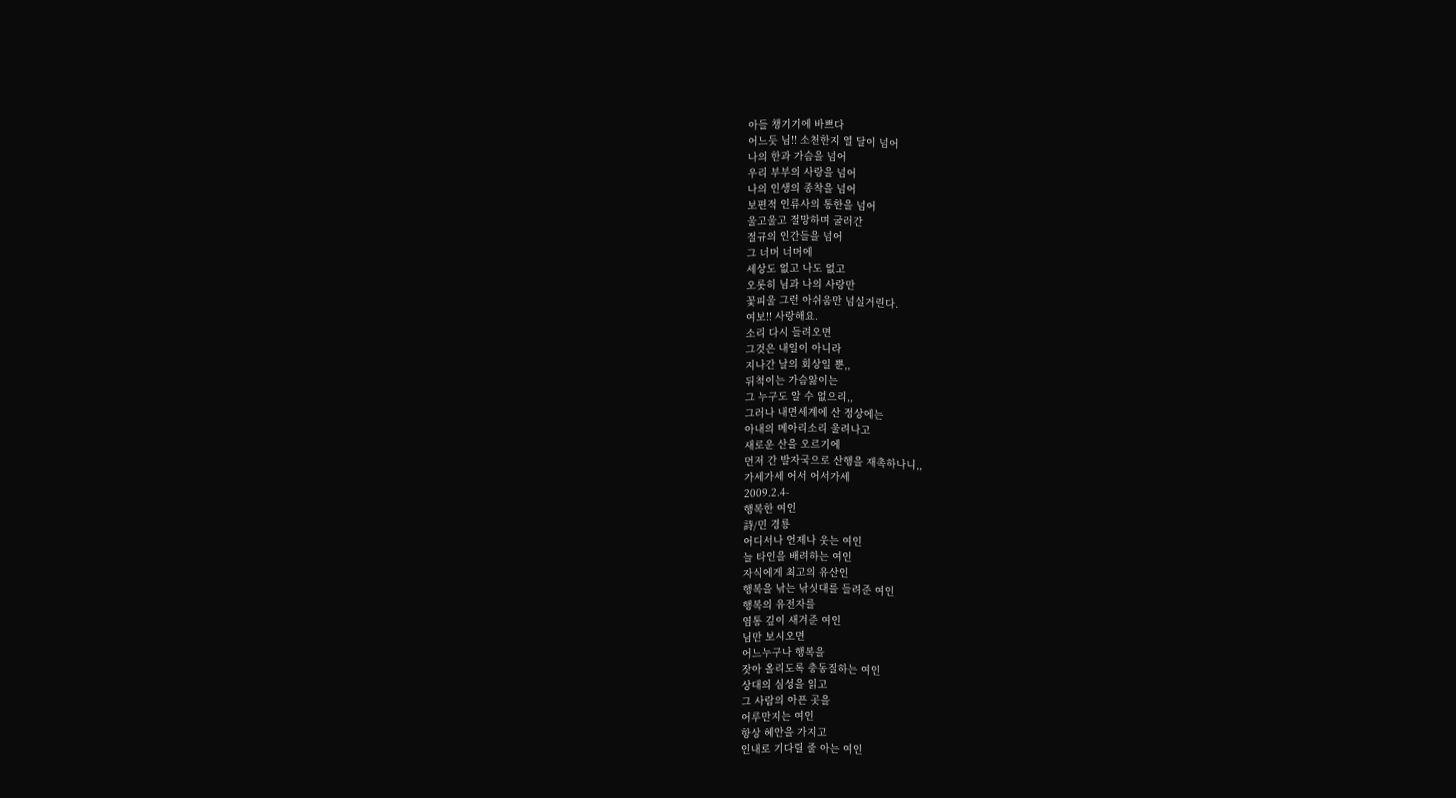아들 챙기기에 바쁘다
어느듯 님!! 소천한지 열 달이 넘어
나의 한과 가슴을 넘어
우리 부부의 사랑을 넘어
나의 인생의 종착을 넘어
보편적 인류사의 통한을 넘어
울고울고 절망하며 굴러간
절규의 인간들을 넘어
그 너머 너머에
세상도 없고 나도 없고
오롯히 님과 나의 사랑만
꽃피울 그런 아쉬움만 넘실거린다.
여보!! 사랑해요.
소리 다시 들려오면
그것은 내일이 아니라
지나간 날의 회상일 뿐,,
뒤척이는 가슴앓이는
그 누구도 알 수 없으리,,
그러나 내면세계에 산 정상에는
아내의 메아리소리 울려나고
새로운 산을 오르기에
먼저 간 발자국으로 산행을 재촉하나니,,
가세가세 어서 어서가세
2009.2.4-
행복한 여인
詩/민 경룡
어디서나 언제나 웃는 여인
늘 타인을 배려하는 여인
자식에게 최고의 유산인
행복을 낚는 낚싯대를 들려준 여인
행복의 유전자를
염통 깊이 새겨준 여인
님만 보시오면
어느누구나 행복을
잣아 올리도록 충동질하는 여인
상대의 심성을 읽고
그 사람의 아픈 곳을
어루만지는 여인
항상 혜안을 가지고
인내로 기다릴 줄 아는 여인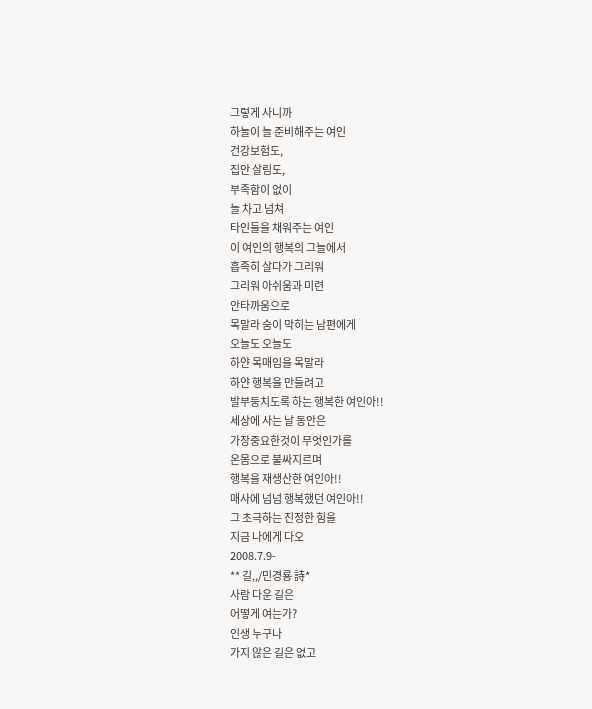그렇게 사니까
하늘이 늘 준비해주는 여인
건강보험도,
집안 살림도,
부족함이 없이
늘 차고 넘쳐
타인들을 채워주는 여인
이 여인의 행복의 그늘에서
흡족히 살다가 그리워
그리워 아쉬움과 미련
안타까움으로
목말라 숨이 막히는 남편에게
오늘도 오늘도
하얀 목매임을 목말라
하얀 행복을 만들려고
발부둥치도록 하는 행복한 여인아!!
세상에 사는 날 동안은
가장중요한것이 무엇인가를
온몸으로 불싸지르며
행복을 재생산한 여인아!!
매사에 넘넘 행복했던 여인아!!
그 초극하는 진정한 힘을
지금 나에게 다오
2008.7.9-
** 길,,/민경룡 詩*
사람 다운 길은
어떻게 여는가?
인생 누구나
가지 않은 길은 없고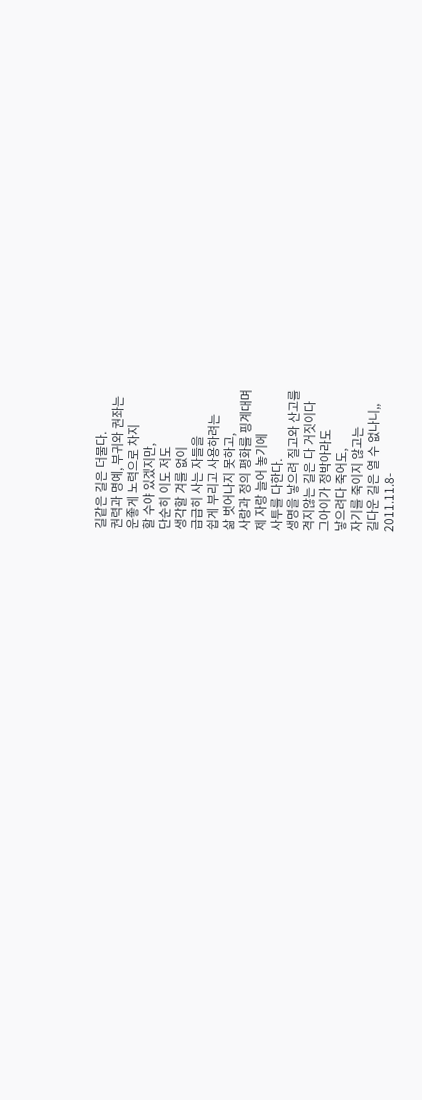길같은 길은 더물다.
권력과 명예, 부귀와 권좌는
운좋게 노력으로 차지
할 수야 있겠지만,
단순히 이도 저도
생각할 겨를 없이
급급히 사는 자들을
쉽게 부리고 사용하려는
삶 벗어나지 못하고,
사랑과 정의 평화를 핑계대며
제 자랑 늘어 놓기에
사투를 다한다.
생명을 낳으려 질고와 산고를
격지않는 길은 다 거짓이다
그아이가 정박아라도
낳으려다 죽어도,
자기를 죽이지 않고는
길다운 길은 열 수 없나니,,
2011.11.8-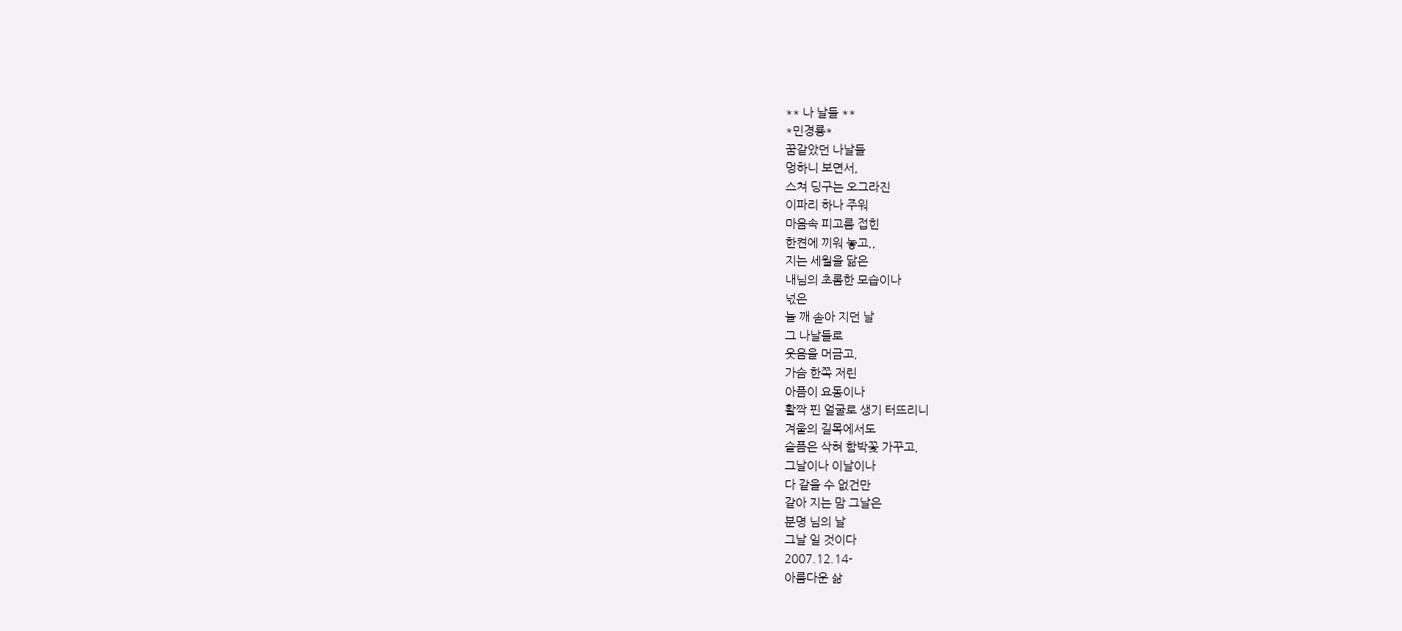** 나 날들 **
*민경룡*
꿈같았던 나날들
멍하니 보면서,
스쳐 딩구는 오그라진
이파리 하나 주워
마음속 피고름 접힌
한켠에 끼워 놓고,,
지는 세월을 닮은
내님의 초롬한 모습이나
넋은
늘 깨 솓아 지던 날
그 나날들로
웃음을 머금고,
가슴 한쪽 저린
아픔이 요동이나
활짝 핀 얼굴로 생기 터뜨리니
겨울의 길목에서도
슬픔은 삭혀 함박꽃 가꾸고,
그날이나 이날이나
다 같을 수 없건만
같아 지는 맘 그날은
분명 님의 날
그날 일 것이다
2007.12.14-
아름다운 삶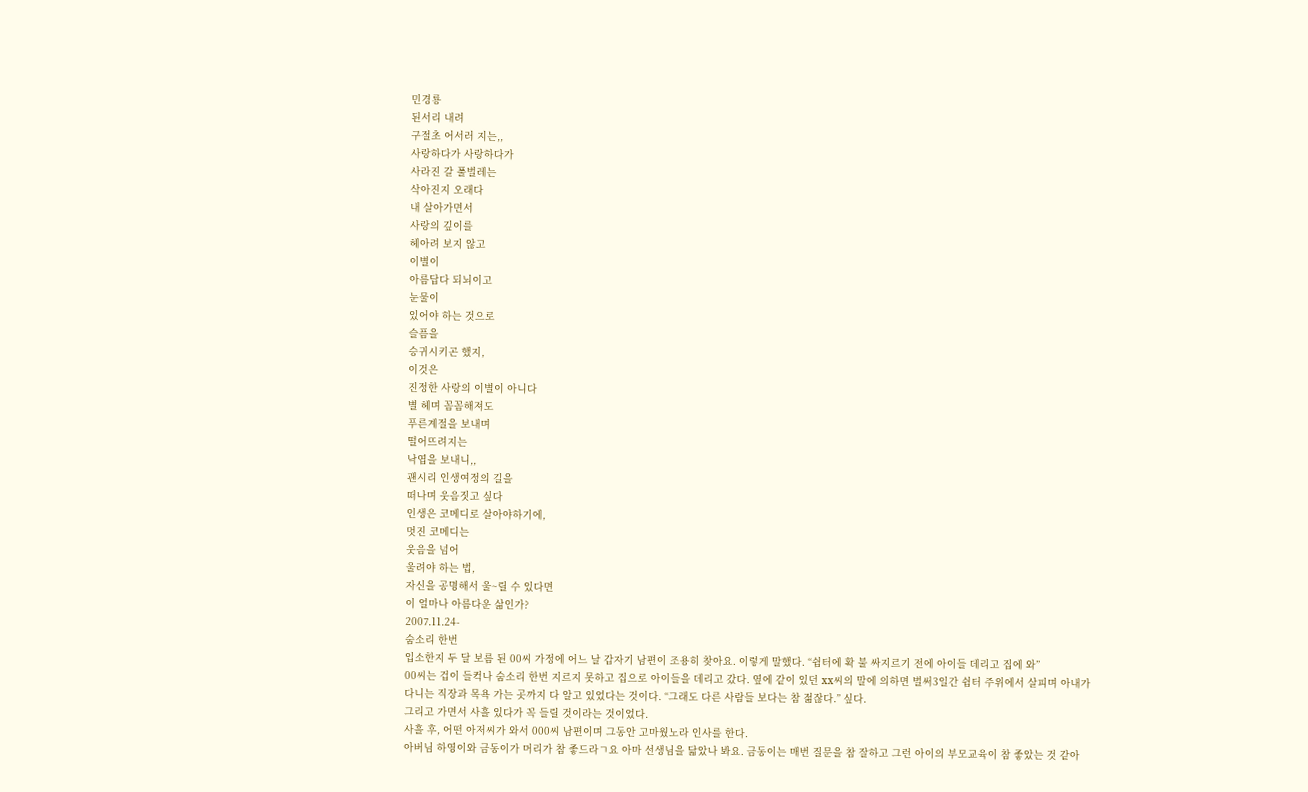민경룡
된서리 내려
구절초 어서러 지는,,
사랑하다가 사랑하다가
사라진 갈 풀벌레는
삭아진지 오래다
내 살아가면서
사랑의 깊이를
헤아려 보지 않고
이별이
아름답다 되뇌이고
눈물이
있어야 하는 것으로
슬픔을
승귀시키곤 했지,
이것은
진정한 사랑의 이별이 아니다
별 헤며 꼼꼼해져도
푸른계절을 보내며
떨어뜨려지는
낙엽을 보내니,,
괜시리 인생여정의 길을
떠나며 웃음짓고 싶다
인생은 코메디로 살아야하기에,
멋진 코메디는
웃음을 넘어
울려야 하는 법,
자신을 공명해서 울~릴 수 있다면
이 얼마나 아름다운 삶인가?
2007.11.24-
숨소리 한번
입소한지 두 달 보름 된 00씨 가정에 어느 날 갑자기 남편이 조용히 찾아요. 이렇게 말했다. “쉼터에 확 불 싸지르기 전에 아이들 데리고 집에 와”
00씨는 겁이 들컥나 숨소리 한번 지르지 못하고 집으로 아이들을 데리고 갔다. 옆에 같이 있던 xx씨의 말에 의하면 벌써3일간 쉼터 주위에서 살피며 아내가 다니는 직장과 목욕 가는 곳까지 다 알고 있었다는 것이다. “그래도 다른 사람들 보다는 참 젊잖다.” 싶다.
그리고 가면서 사흘 있다가 꼭 들릴 것이라는 것이었다.
사흘 후, 어떤 아저씨가 와서 000씨 남편이며 그동안 고마웠노라 인사를 한다.
아버님 하영이와 금동이가 머리가 참 좋드라ㄱ요 아마 선생님을 닯았나 봐요. 금동이는 매번 질문을 참 잘하고 그런 아이의 부모교육이 참 좋았는 것 같아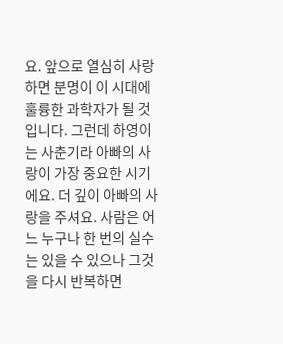요. 앞으로 열심히 사랑하면 분명이 이 시대에 훌륭한 과학자가 될 것입니다. 그런데 하영이는 사춘기라 아빠의 사랑이 가장 중요한 시기에요. 더 깊이 아빠의 사랑을 주셔요. 사람은 어느 누구나 한 번의 실수는 있을 수 있으나 그것을 다시 반복하면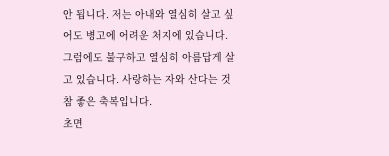안 됩니다. 저는 아내와 열심히 살고 싶어도 병고에 어려운 처지에 있습니다. 그럼에도 불구하고 열심히 아름답게 살고 있습니다. 사랑하는 자와 산다는 것 참 좋은 축복입니다.
초면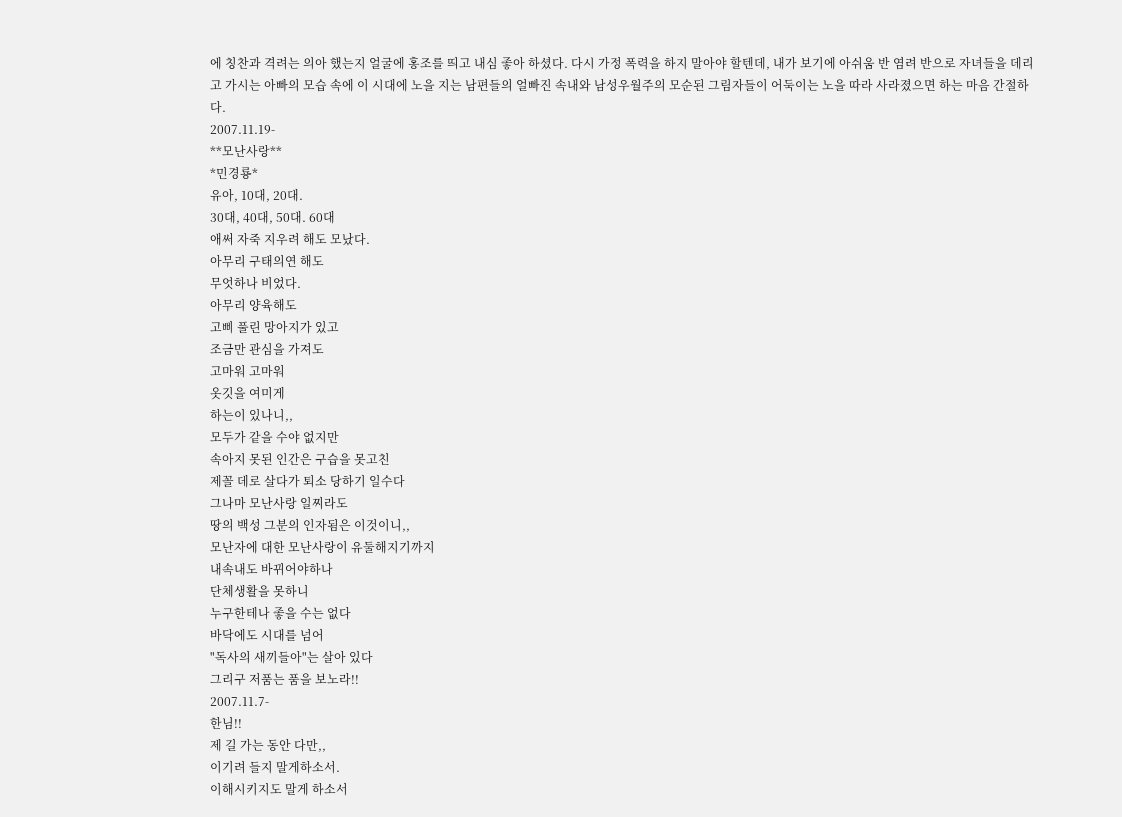에 칭찬과 격려는 의아 했는지 얼굴에 홍조를 띄고 내심 좋아 하셨다. 다시 가정 폭력을 하지 말아야 할텐데, 내가 보기에 아쉬움 반 염려 반으로 자녀들을 데리고 가시는 아빠의 모습 속에 이 시대에 노을 지는 남편들의 얼빠진 속내와 남성우월주의 모순된 그림자들이 어둑이는 노을 따라 사라졌으면 하는 마음 간절하다.
2007.11.19-
**모난사랑**
*민경룡*
유아, 10대, 20대.
30대, 40대, 50대. 60대
애써 자죽 지우려 해도 모났다.
아무리 구태의연 해도
무엇하나 비었다.
아무리 양육해도
고삐 풀린 망아지가 있고
조금만 관심을 가져도
고마워 고마워
옷깃을 여미게
하는이 있나니,,
모두가 같을 수야 없지만
속아지 못된 인간은 구습을 못고친
제꼴 데로 살다가 퇴소 당하기 일수다
그나마 모난사랑 일찌라도
땅의 백성 그분의 인자됨은 이것이니,,
모난자에 대한 모난사랑이 유둘해지기까지
내속내도 바뀌어야하나
단체생활을 못하니
누구한테나 좋을 수는 없다
바닥에도 시대를 넘어
"독사의 새끼들아"는 살아 있다
그리구 저품는 품을 보노라!!
2007.11.7-
한님!!
제 길 가는 동안 다만,,
이기려 들지 말게하소서.
이해시키지도 말게 하소서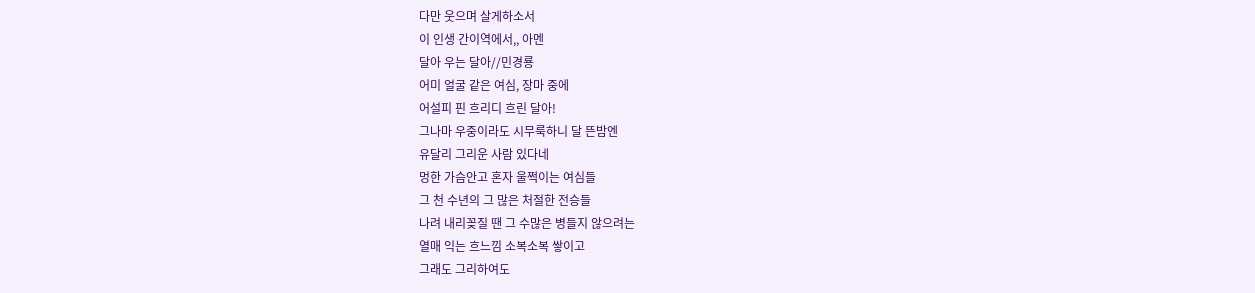다만 웃으며 살게하소서
이 인생 간이역에서,, 아멘
달아 우는 달아//민경룡
어미 얼굴 같은 여심, 장마 중에
어설피 핀 흐리디 흐린 달아!
그나마 우중이라도 시무룩하니 달 뜬밤엔
유달리 그리운 사람 있다네
멍한 가슴안고 혼자 울쩍이는 여심들
그 천 수년의 그 많은 처절한 전승들
나려 내리꽂질 땐 그 수많은 병들지 않으려는
열매 익는 흐느낌 소복소복 쌓이고
그래도 그리하여도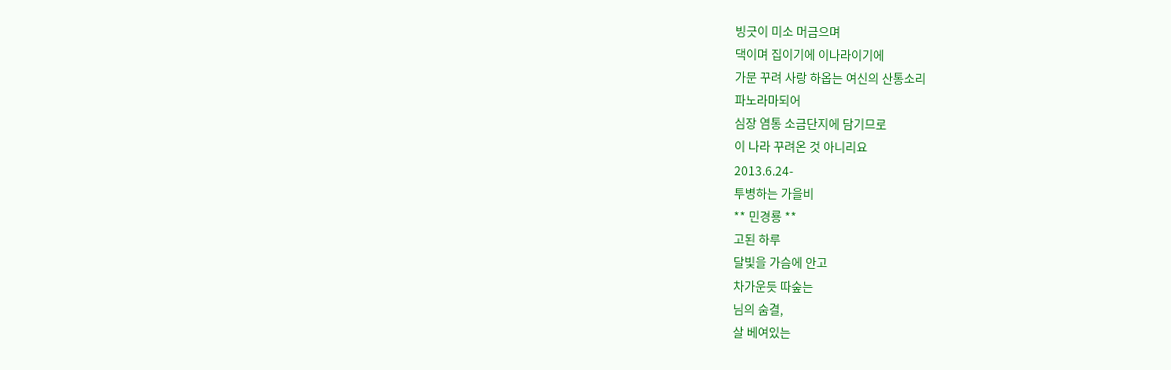빙긋이 미소 머금으며
댁이며 집이기에 이나라이기에
가문 꾸려 사랑 하옵는 여신의 산통소리
파노라마되어
심장 염통 소금단지에 담기므로
이 나라 꾸려온 것 아니리요
2013.6.24-
투병하는 가을비
** 민경룡 **
고된 하루
달빛을 가슴에 안고
차가운듯 따숲는
님의 숨결,
살 베여있는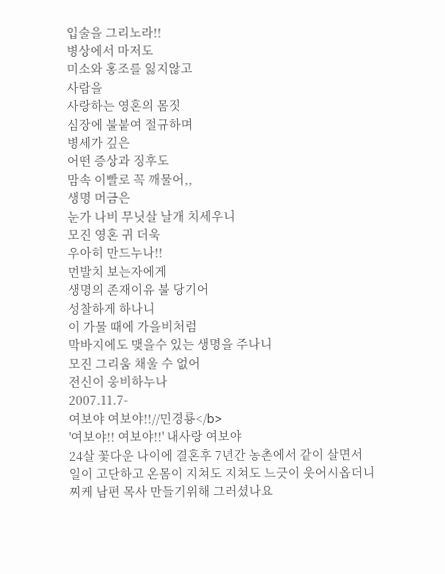입술을 그리노라!!
병상에서 마저도
미소와 홍조를 잃지않고
사람을
사랑하는 영혼의 몸짓
심장에 불붙여 절규하며
병세가 깊은
어떤 증상과 징후도
맘속 이빨로 꼭 깨물어,,
생명 머금은
눈가 나비 무닛살 날개 치세우니
모진 영혼 귀 더욱
우아히 만드누나!!
먼발치 보는자에게
생명의 존재이유 불 당기어
성찰하게 하나니
이 가물 때에 가을비처럼
막바지에도 맺을수 있는 생명을 주나니
모진 그리움 채울 수 없어
전신이 웅비하누나
2007.11.7-
여보야 여보야!!//민경룡</b>
'여보야!! 여보야!!' 내사랑 여보야
24살 꽃다운 나이에 결혼후 7년간 농촌에서 같이 살면서
일이 고단하고 온몸이 지쳐도 지쳐도 느긋이 웃어시옵더니
찌케 남편 목사 만들기위해 그러셨나요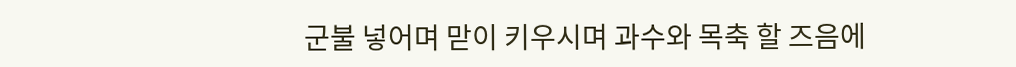군불 넣어며 맏이 키우시며 과수와 목축 할 즈음에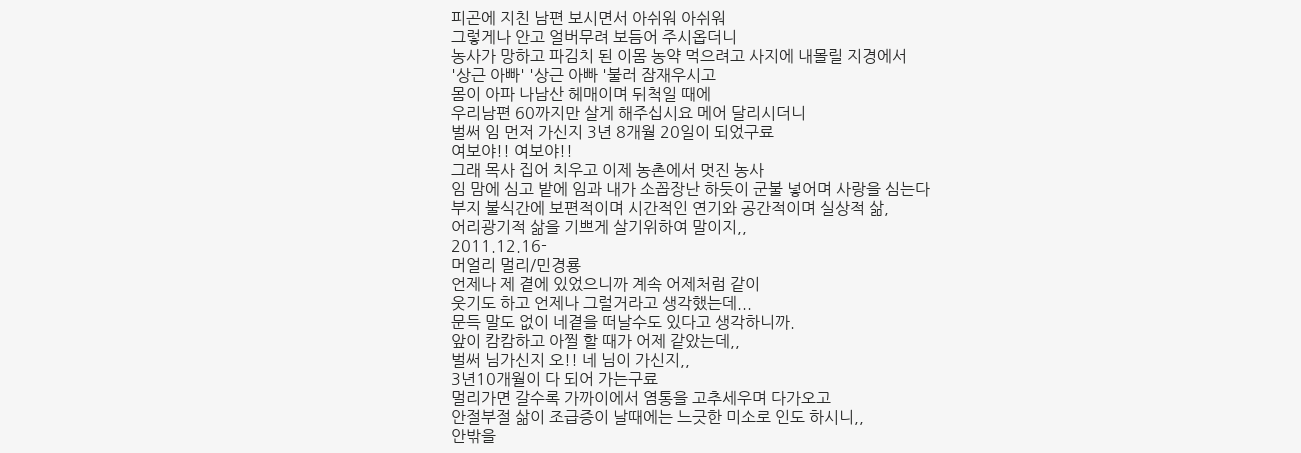피곤에 지친 남편 보시면서 아쉬워 아쉬워
그렇게나 안고 얼버무려 보듬어 주시옵더니
농사가 망하고 파김치 된 이몸 농약 먹으려고 사지에 내몰릴 지경에서
'상근 아빠' '상근 아빠 '불러 잠재우시고
몸이 아파 나남산 헤매이며 뒤척일 때에
우리남편 60까지만 살게 해주십시요 메어 달리시더니
벌써 임 먼저 가신지 3년 8개월 20일이 되었구료
여보야!! 여보야!!
그래 목사 집어 치우고 이제 농촌에서 멋진 농사
임 맘에 심고 밭에 임과 내가 소꼽장난 하듯이 군불 넣어며 사랑을 심는다
부지 불식간에 보편적이며 시간적인 연기와 공간적이며 실상적 삶,
어리광기적 삶을 기쁘게 살기위하여 말이지,,
2011.12.16-
머얼리 멀리/민경룡
언제나 제 곁에 있었으니까 계속 어제처럼 같이
웃기도 하고 언제나 그럴거라고 생각했는데...
문득 말도 없이 네곁을 떠날수도 있다고 생각하니까.
앞이 캄캄하고 아찔 할 때가 어제 같았는데,,
벌써 님가신지 오!! 네 님이 가신지,,
3년10개월이 다 되어 가는구료
멀리가면 갈수록 가까이에서 염통을 고추세우며 다가오고
안절부절 삶이 조급증이 날때에는 느긋한 미소로 인도 하시니,,
안밖을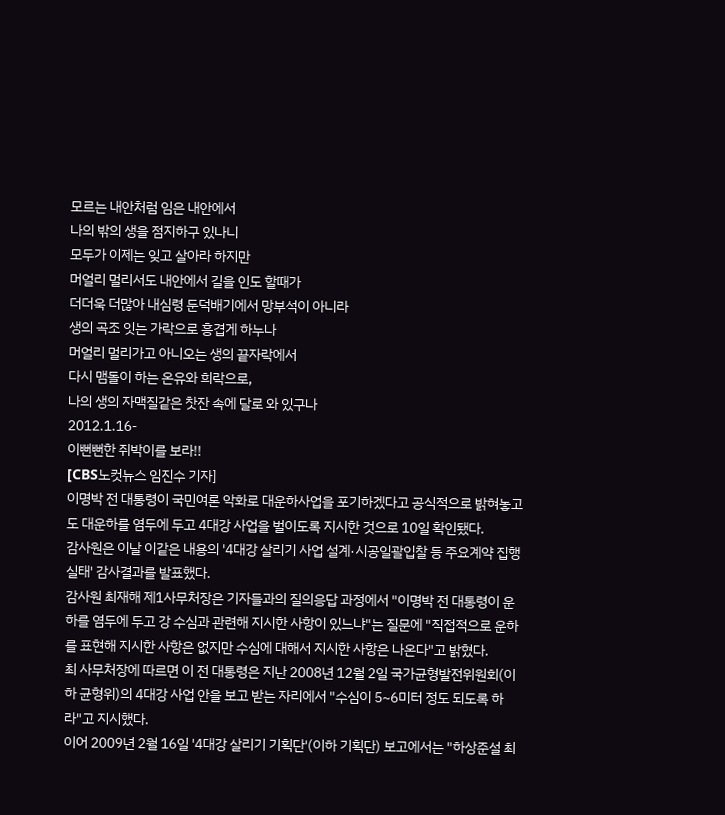모르는 내안처럼 임은 내안에서
나의 밖의 생을 점지하구 있나니
모두가 이제는 잊고 살아라 하지만
머얼리 멀리서도 내안에서 길을 인도 할때가
더더욱 더많아 내심령 둔덕배기에서 망부석이 아니라
생의 곡조 잇는 가락으로 흥겹게 하누나
머얼리 멀리가고 아니오는 생의 끝자락에서
다시 맴돌이 하는 온유와 희락으로,
나의 생의 자맥질같은 찻잔 속에 달로 와 있구나
2012.1.16-
이뻔뻔한 쥐박이를 보라!!
[CBS노컷뉴스 임진수 기자]
이명박 전 대통령이 국민여론 악화로 대운하사업을 포기하겠다고 공식적으로 밝혀놓고도 대운하를 염두에 두고 4대강 사업을 벌이도록 지시한 것으로 10일 확인됐다.
감사원은 이날 이같은 내용의 '4대강 살리기 사업 설계·시공일괄입찰 등 주요계약 집행실태' 감사결과를 발표했다.
감사원 최재해 제1사무처장은 기자들과의 질의응답 과정에서 "이명박 전 대통령이 운하를 염두에 두고 강 수심과 관련해 지시한 사항이 있느냐"는 질문에 "직접적으로 운하를 표현해 지시한 사항은 없지만 수심에 대해서 지시한 사항은 나온다"고 밝혔다.
최 사무처장에 따르면 이 전 대통령은 지난 2008년 12월 2일 국가균형발전위원회(이하 균형위)의 4대강 사업 안을 보고 받는 자리에서 "수심이 5~6미터 정도 되도록 하라"고 지시했다.
이어 2009년 2월 16일 '4대강 살리기 기획단'(이하 기획단) 보고에서는 "하상준설 최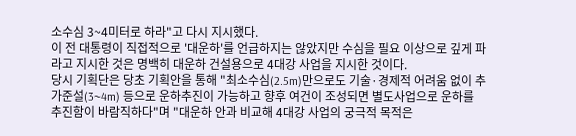소수심 3~4미터로 하라"고 다시 지시했다.
이 전 대통령이 직접적으로 '대운하'를 언급하지는 않았지만 수심을 필요 이상으로 깊게 파라고 지시한 것은 명백히 대운하 건설용으로 4대강 사업을 지시한 것이다.
당시 기획단은 당초 기획안을 통해 "최소수심(2.5m)만으로도 기술·경제적 어려움 없이 추가준설(3~4m) 등으로 운하추진이 가능하고 향후 여건이 조성되면 별도사업으로 운하를 추진함이 바람직하다"며 "대운하 안과 비교해 4대강 사업의 궁극적 목적은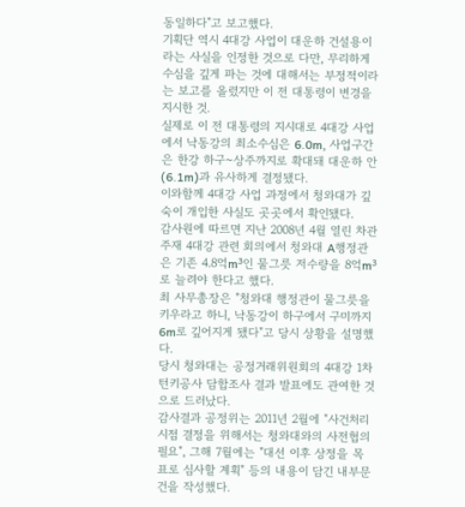동일하다"고 보고했다.
기획단 역시 4대강 사업이 대운하 건설용이라는 사실을 인정한 것으로 다만, 무리하게 수심을 깊게 파는 것에 대해서는 부정적이라는 보고를 올렸지만 이 전 대통령이 변경을 지시한 것.
실제로 이 전 대통령의 지시대로 4대강 사업에서 낙동강의 최소수심은 6.0m, 사업구간은 한강 하구~상주까지로 확대돼 대운하 안(6.1m)과 유사하게 결정됐다.
이와함께 4대강 사업 과정에서 청와대가 깊숙이 개입한 사실도 곳곳에서 확인됐다.
감사원에 따르면 지난 2008년 4월 열린 차관주재 4대강 관련 회의에서 청와대 A행정관은 기존 4.8억m³인 물그릇 저수량을 8억m³로 늘려야 한다고 했다.
최 사무총장은 "청와대 행정관이 물그릇을 키우라고 하니, 낙동강이 하구에서 구미까지 6m로 깊어지게 됐다"고 당시 상황을 설명했다.
당시 청와대는 공정거래위원회의 4대강 1차 턴키공사 담합조사 결과 발표에도 관여한 것으로 드러났다.
감사결과 공정위는 2011년 2월에 "사건처리 시점 결정을 위해서는 청와대와의 사전협의 필요", 그해 7월에는 "대선 이후 상정을 목표로 심사할 계획" 등의 내용이 담긴 내부문건을 작성했다.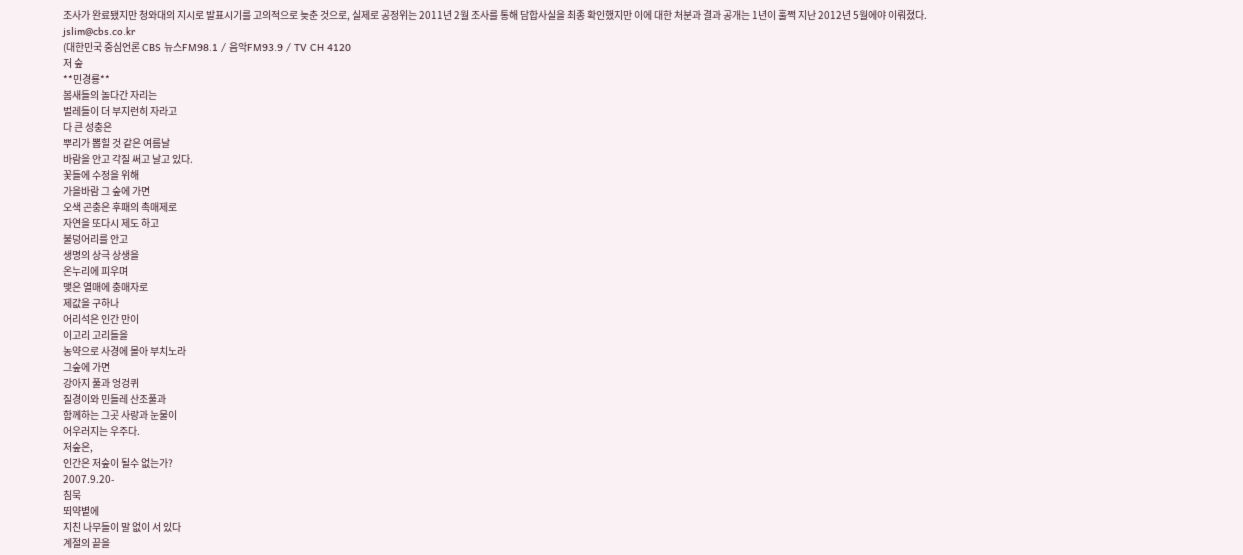조사가 완료됐지만 청와대의 지시로 발표시기를 고의적으로 늦춘 것으로, 실제로 공정위는 2011년 2월 조사를 통해 담합사실을 최종 확인했지만 이에 대한 처분과 결과 공개는 1년이 훌쩍 지난 2012년 5월에야 이뤄졌다.
jslim@cbs.co.kr
(대한민국 중심언론 CBS 뉴스FM98.1 / 음악FM93.9 / TV CH 4120
저 숲
**민경룡**
봄새들의 놀다간 자리는
벌레들이 더 부지런히 자라고
다 큰 성충은
뿌리가 뽑힐 것 같은 여름날
바람을 안고 각질 써고 날고 있다.
꽃들에 수정을 위해
가을바람 그 숲에 가면
오색 곤충은 후패의 촉매제로
자연을 또다시 제도 하고
불덩어리를 안고
생명의 상극 상생을
온누리에 피우며
맺은 열매에 충매자로
제값을 구하나
어리석은 인간 만이
이고리 고리들을
농약으로 사경에 몰아 부치노라
그숲에 가면
강아지 풀과 엉겅퀴
질경이와 민들레 산조풀과
함께하는 그곳 사랑과 눈물이
어우러지는 우주다.
저숲은,
인간은 저숲이 될수 없는가?
2007.9.20-
침묵
뙤약볕에
지친 나무들이 말 없이 서 있다
계절의 끝을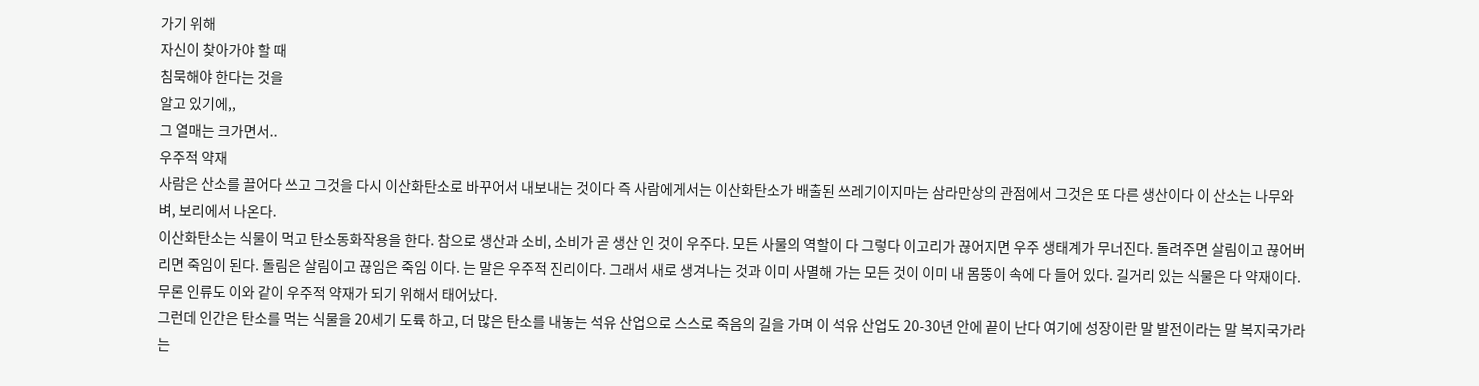가기 위해
자신이 찾아가야 할 때
침묵해야 한다는 것을
알고 있기에,,
그 열매는 크가면서..
우주적 약재
사람은 산소를 끌어다 쓰고 그것을 다시 이산화탄소로 바꾸어서 내보내는 것이다 즉 사람에게서는 이산화탄소가 배출된 쓰레기이지마는 삼라만상의 관점에서 그것은 또 다른 생산이다 이 산소는 나무와 벼, 보리에서 나온다.
이산화탄소는 식물이 먹고 탄소동화작용을 한다. 참으로 생산과 소비, 소비가 곧 생산 인 것이 우주다. 모든 사물의 역할이 다 그렇다 이고리가 끊어지면 우주 생태계가 무너진다. 돌려주면 살림이고 끊어버리면 죽임이 된다. 돌림은 살림이고 끊임은 죽임 이다. 는 말은 우주적 진리이다. 그래서 새로 생겨나는 것과 이미 사멸해 가는 모든 것이 이미 내 몸뚱이 속에 다 들어 있다. 길거리 있는 식물은 다 약재이다. 무론 인류도 이와 같이 우주적 약재가 되기 위해서 태어났다.
그런데 인간은 탄소를 먹는 식물을 20세기 도륙 하고, 더 많은 탄소를 내놓는 석유 산업으로 스스로 죽음의 길을 가며 이 석유 산업도 20-30년 안에 끝이 난다 여기에 성장이란 말 발전이라는 말 복지국가라는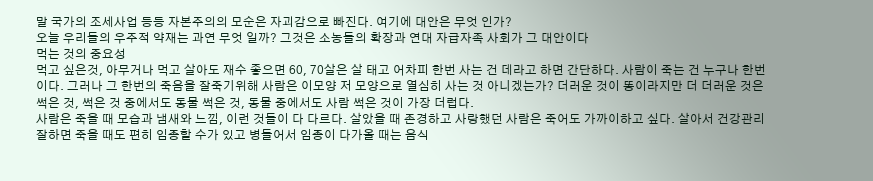말 국가의 조세사업 등등 자본주의의 모순은 자괴감으로 빠진다. 여기에 대안은 무엇 인가?
오늘 우리들의 우주적 약재는 과연 무엇 일까? 그것은 소농들의 확장과 연대 자급자족 사회가 그 대안이다
먹는 것의 중요성
먹고 싶은것, 아무거나 먹고 살아도 재수 좋으면 60, 70살은 살 태고 어차피 한번 사는 건 데라고 하면 간단하다. 사람이 죽는 건 누구나 한번이다. 그러나 그 한번의 죽음을 잘죽기위해 사람은 이모양 저 모양으로 열심히 사는 것 아니겠는가? 더러운 것이 똥이라지만 더 더러운 것은 썩은 것, 썩은 것 중에서도 동물 썩은 것, 동물 중에서도 사람 썩은 것이 가장 더럽다.
사람은 죽을 때 모습과 냄새와 느낌, 이런 것들이 다 다르다. 살았을 때 존경하고 사랑했던 사람은 죽어도 가까이하고 싶다. 살아서 건강관리 잘하면 죽을 때도 편히 임종할 수가 있고 병들어서 임종이 다가올 때는 음식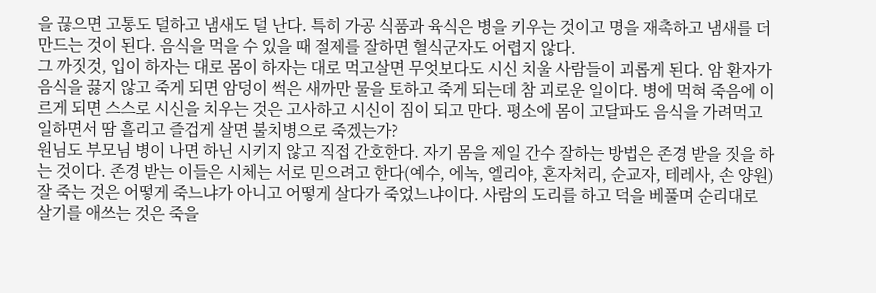을 끊으면 고통도 덜하고 냄새도 덜 난다. 특히 가공 식품과 육식은 병을 키우는 것이고 명을 재촉하고 냄새를 더 만드는 것이 된다. 음식을 먹을 수 있을 때 절제를 잘하면 혈식군자도 어렵지 않다.
그 까짓것, 입이 하자는 대로 몸이 하자는 대로 먹고살면 무엇보다도 시신 치울 사람들이 괴롭게 된다. 암 환자가 음식을 끓지 않고 죽게 되면 암덩이 썩은 새까만 물을 토하고 죽게 되는데 참 괴로운 일이다. 병에 먹혀 죽음에 이르게 되면 스스로 시신을 치우는 것은 고사하고 시신이 짐이 되고 만다. 평소에 몸이 고달파도 음식을 가려먹고 일하면서 땀 흘리고 즐겁게 살면 불치병으로 죽겠는가?
원님도 부모님 병이 나면 하닌 시키지 않고 직접 간호한다. 자기 몸을 제일 간수 잘하는 방법은 존경 받을 짓을 하는 것이다. 존경 받는 이들은 시체는 서로 믿으려고 한다(예수, 에녹, 엘리야, 혼자처리, 순교자, 테레사, 손 양원)잘 죽는 것은 어떻게 죽느냐가 아니고 어떻게 살다가 죽었느냐이다. 사람의 도리를 하고 덕을 베풀며 순리대로 살기를 애쓰는 것은 죽을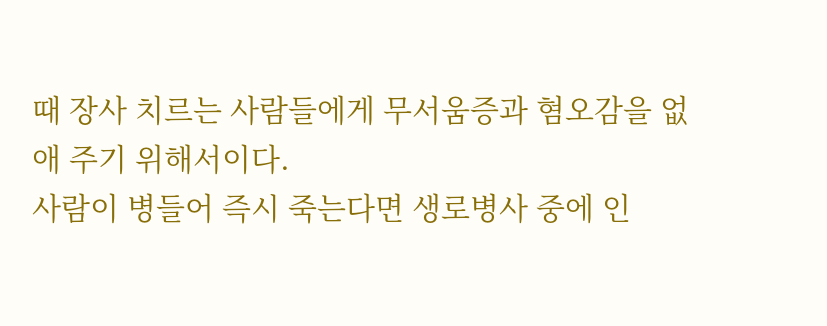때 장사 치르는 사람들에게 무서움증과 혐오감을 없애 주기 위해서이다.
사람이 병들어 즉시 죽는다면 생로병사 중에 인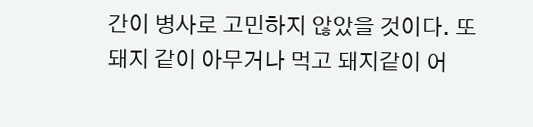간이 병사로 고민하지 않았을 것이다. 또 돼지 같이 아무거나 먹고 돼지같이 어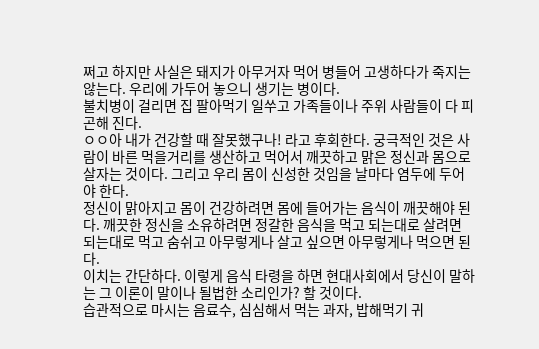쩌고 하지만 사실은 돼지가 아무거자 먹어 병들어 고생하다가 죽지는 않는다. 우리에 가두어 놓으니 생기는 병이다.
불치병이 걸리면 집 팔아먹기 일쑤고 가족들이나 주위 사람들이 다 피곤해 진다.
ㅇㅇ아 내가 건강할 때 잘못했구나! 라고 후회한다. 궁극적인 것은 사람이 바른 먹을거리를 생산하고 먹어서 깨끗하고 맑은 정신과 몸으로 살자는 것이다. 그리고 우리 몸이 신성한 것임을 날마다 염두에 두어야 한다.
정신이 맑아지고 몸이 건강하려면 몸에 들어가는 음식이 깨끗해야 된다. 깨끗한 정신을 소유하려면 정갈한 음식을 먹고 되는대로 살려면 되는대로 먹고 숨쉬고 아무렇게나 살고 싶으면 아무렇게나 먹으면 된다.
이치는 간단하다. 이렇게 음식 타령을 하면 현대사회에서 당신이 말하는 그 이론이 말이나 될법한 소리인가? 할 것이다.
습관적으로 마시는 음료수, 심심해서 먹는 과자, 밥해먹기 귀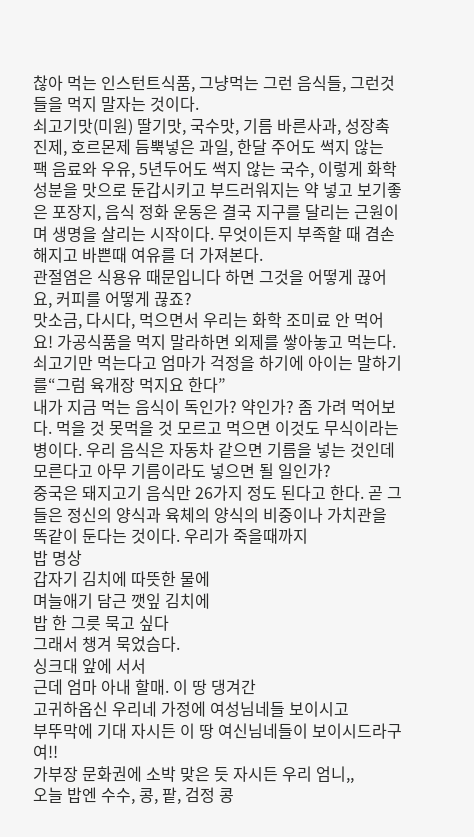찮아 먹는 인스턴트식품, 그냥먹는 그런 음식들, 그런것들을 먹지 말자는 것이다.
쇠고기맛(미원) 딸기맛, 국수맛, 기름 바른사과, 성장촉진제, 호르몬제 듬뿍넣은 과일, 한달 주어도 썩지 않는 팩 음료와 우유, 5년두어도 썩지 않는 국수, 이렇게 화학성분을 맛으로 둔갑시키고 부드러워지는 약 넣고 보기좋은 포장지, 음식 정화 운동은 결국 지구를 달리는 근원이며 생명을 살리는 시작이다. 무엇이든지 부족할 때 겸손해지고 바쁜때 여유를 더 가져본다.
관절염은 식용유 때문입니다 하면 그것을 어떻게 끊어요, 커피를 어떻게 끊죠?
맛소금, 다시다, 먹으면서 우리는 화학 조미료 안 먹어요! 가공식품을 먹지 말라하면 외제를 쌓아놓고 먹는다. 쇠고기만 먹는다고 엄마가 걱정을 하기에 아이는 말하기를“그럼 육개장 먹지요 한다”
내가 지금 먹는 음식이 독인가? 약인가? 좀 가려 먹어보다. 먹을 것 못먹을 것 모르고 먹으면 이것도 무식이라는 병이다. 우리 음식은 자동차 같으면 기름을 넣는 것인데 모른다고 아무 기름이라도 넣으면 될 일인가?
중국은 돼지고기 음식만 26가지 정도 된다고 한다. 곧 그들은 정신의 양식과 육체의 양식의 비중이나 가치관을 똑같이 둔다는 것이다. 우리가 죽을때까지
밥 명상
갑자기 김치에 따뜻한 물에
며늘애기 담근 깻잎 김치에
밥 한 그릇 묵고 싶다
그래서 챙겨 묵었슴다.
싱크대 앞에 서서
근데 엄마 아내 할매. 이 땅 댕겨간
고귀하옵신 우리네 가정에 여성님네들 보이시고
부뚜막에 기대 자시든 이 땅 여신님네들이 보이시드라구여!!
가부장 문화권에 소박 맞은 듯 자시든 우리 엄니,,
오늘 밥엔 수수, 콩, 팥, 검정 콩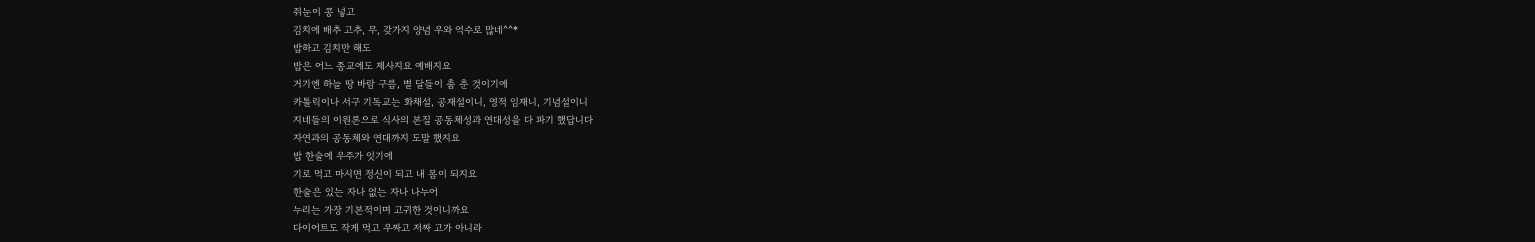쥐눈이 콩 넣고
김치에 배추 고추, 무, 갖가지 양념 우와 억수로 많네^^*
밥하고 김치만 해도
밥은 어느 종교에도 제사지요 예배지요
거기엔 하늘 땅 바람 구름, 별 달들이 춤 춘 것이기에
카톨릭이나 서구 기독교는 화채설, 공재설이니, 영적 임재니, 기념설이니
지네들의 이원론으로 식사의 본질 공동체성과 연대성을 다 파기 했답니다
자연과의 공동체와 연대까지 도말 했지요
밥 한술에 우주가 잇기에
기로 먹고 마시면 정신이 되고 내 몸이 되지요
한술은 있는 자나 없는 자나 나누어
누리는 가장 기본적이며 고귀한 것이니까요
다이어트도 작게 먹고 우짜고 저짜 고가 아니라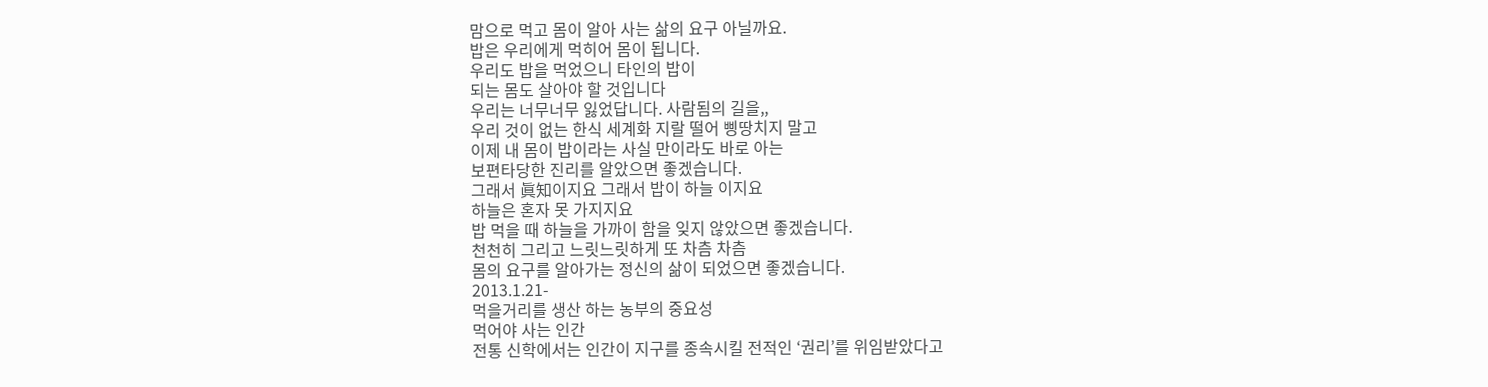맘으로 먹고 몸이 알아 사는 삶의 요구 아닐까요.
밥은 우리에게 먹히어 몸이 됩니다.
우리도 밥을 먹었으니 타인의 밥이
되는 몸도 살아야 할 것입니다
우리는 너무너무 잃었답니다. 사람됨의 길을,,
우리 것이 없는 한식 세계화 지랄 떨어 삥땅치지 말고
이제 내 몸이 밥이라는 사실 만이라도 바로 아는
보편타당한 진리를 알았으면 좋겠습니다.
그래서 眞知이지요 그래서 밥이 하늘 이지요
하늘은 혼자 못 가지지요
밥 먹을 때 하늘을 가까이 함을 잊지 않았으면 좋겠습니다.
천천히 그리고 느릿느릿하게 또 차츰 차츰
몸의 요구를 알아가는 정신의 삶이 되었으면 좋겠습니다.
2013.1.21-
먹을거리를 생산 하는 농부의 중요성
먹어야 사는 인간
전통 신학에서는 인간이 지구를 종속시킬 전적인 ‘권리’를 위임받았다고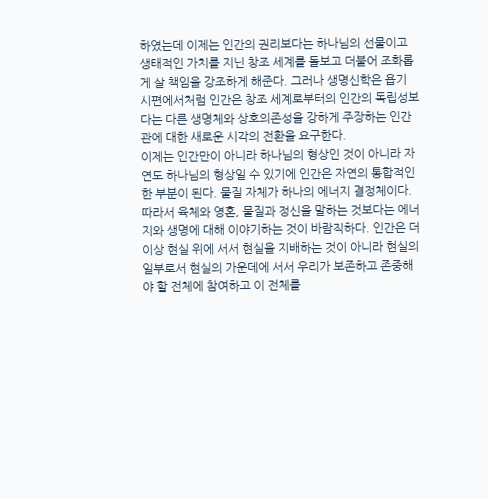하였는데 이제는 인간의 권리보다는 하나님의 선물이고 생태적인 가치를 지닌 창조 세계를 돌보고 더불어 조화롭게 살 책임을 강조하게 해준다. 그러나 생명신학은 욥기 시편에서처럼 인간은 창조 세계로부터의 인간의 독립성보다는 다른 생명체와 상호의존성을 강하게 주장하는 인간관에 대한 새로운 시각의 전환을 요구한다.
이제는 인간만이 아니라 하나님의 형상인 것이 아니라 자연도 하나님의 형상일 수 있기에 인간은 자연의 통합적인 한 부분이 된다. 물질 자체가 하나의 에너지 결정체이다. 따라서 육체와 영혼, 물질과 정신을 말하는 것보다는 에너지와 생명에 대해 이야기하는 것이 바람직하다. 인간은 더 이상 현실 위에 서서 현실을 지배하는 것이 아니라 현실의 일부로서 현실의 가운데에 서서 우리가 보존하고 존중해야 할 전체에 참여하고 이 전체를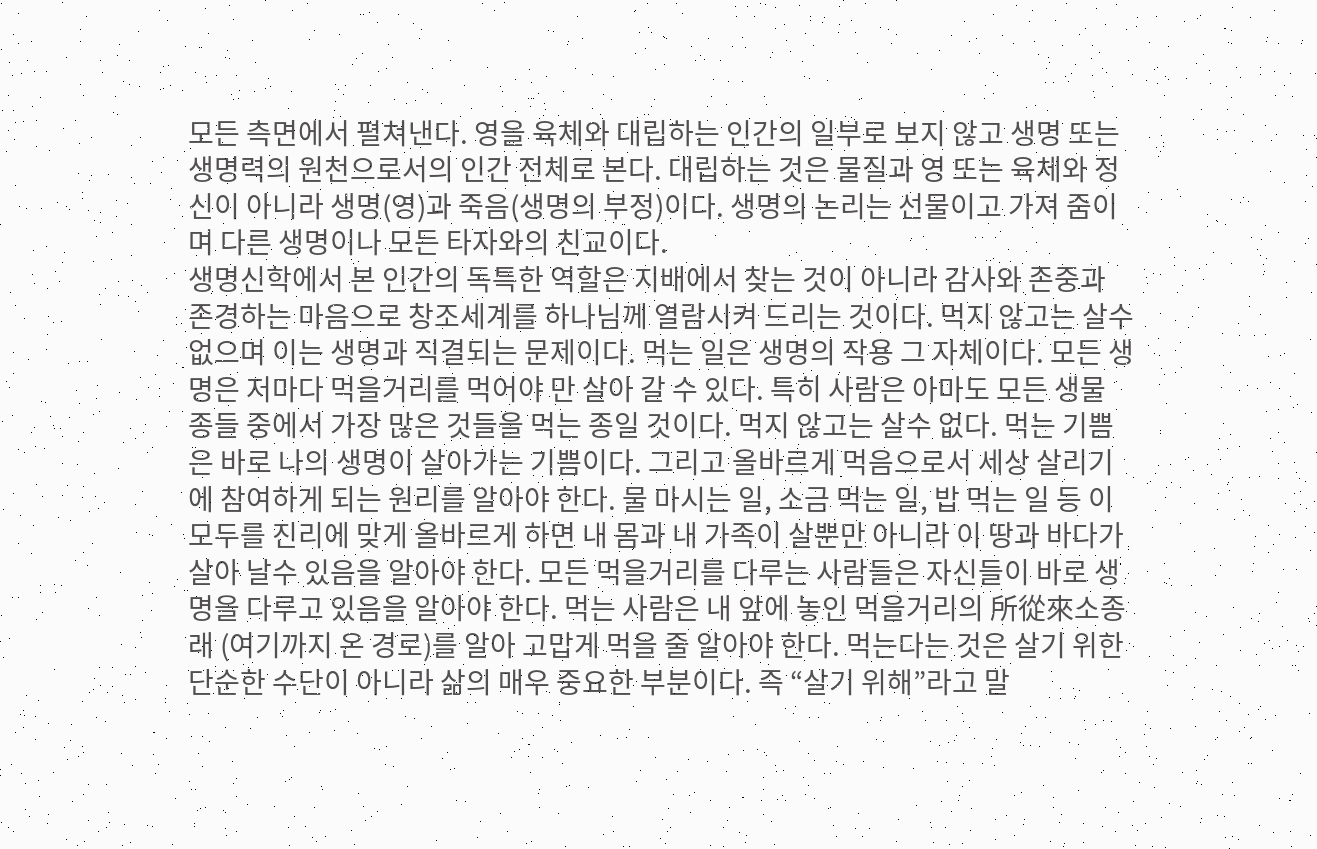모든 측면에서 펼쳐낸다. 영을 육체와 대립하는 인간의 일부로 보지 않고 생명 또는 생명력의 원천으로서의 인간 전체로 본다. 대립하는 것은 물질과 영 또는 육체와 정신이 아니라 생명(영)과 죽음(생명의 부정)이다. 생명의 논리는 선물이고 가져 줌이며 다른 생명이나 모든 타자와의 친교이다.
생명신학에서 본 인간의 독특한 역할은 지배에서 찾는 것이 아니라 감사와 존중과 존경하는 마음으로 창조세계를 하나님께 열람시켜 드리는 것이다. 먹지 않고는 살수 없으며 이는 생명과 직결되는 문제이다. 먹는 일은 생명의 작용 그 자체이다. 모든 생명은 저마다 먹을거리를 먹어야 만 살아 갈 수 있다. 특히 사람은 아마도 모든 생물 종들 중에서 가장 많은 것들을 먹는 종일 것이다. 먹지 않고는 살수 없다. 먹는 기쁨은 바로 나의 생명이 살아가는 기쁨이다. 그리고 올바르게 먹음으로서 세상 살리기에 참여하게 되는 원리를 알아야 한다. 물 마시는 일, 소금 먹는 일, 밥 먹는 일 등 이 모두를 진리에 맞게 올바르게 하면 내 몸과 내 가족이 살뿐만 아니라 이 땅과 바다가 살아 날수 있음을 알아야 한다. 모든 먹을거리를 다루는 사람들은 자신들이 바로 생명을 다루고 있음을 알아야 한다. 먹는 사람은 내 앞에 놓인 먹을거리의 所從來소종래 (여기까지 온 경로)를 알아 고맙게 먹을 줄 알아야 한다. 먹는다는 것은 살기 위한 단순한 수단이 아니라 삶의 매우 중요한 부분이다. 즉 “살기 위해”라고 말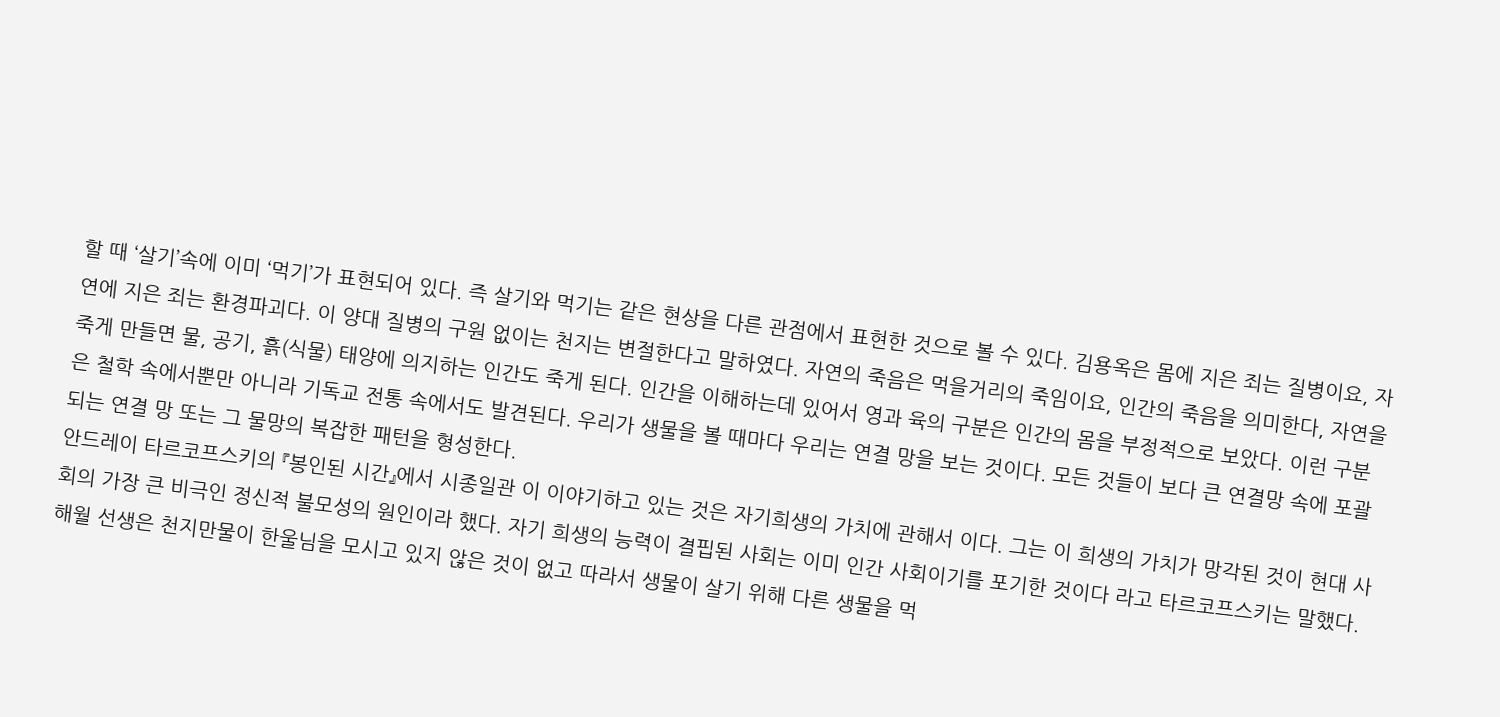할 때 ‘살기’속에 이미 ‘먹기’가 표현되어 있다. 즉 살기와 먹기는 같은 현상을 다른 관점에서 표현한 것으로 볼 수 있다. 김용옥은 몸에 지은 죄는 질병이요, 자연에 지은 죄는 환경파괴다. 이 양대 질병의 구원 없이는 천지는 변절한다고 말하였다. 자연의 죽음은 먹을거리의 죽임이요, 인간의 죽음을 의미한다, 자연을 죽게 만들면 물, 공기, 흙(식물) 태양에 의지하는 인간도 죽게 된다. 인간을 이해하는데 있어서 영과 육의 구분은 인간의 몸을 부정적으로 보았다. 이런 구분은 철학 속에서뿐만 아니라 기독교 전통 속에서도 발견된다. 우리가 생물을 볼 때마다 우리는 연결 망을 보는 것이다. 모든 것들이 보다 큰 연결망 속에 포괄되는 연결 망 또는 그 물망의 복잡한 패턴을 형성한다.
안드레이 타르코프스키의 『봉인된 시간』에서 시종일관 이 이야기하고 있는 것은 자기희생의 가치에 관해서 이다. 그는 이 희생의 가치가 망각된 것이 현대 사회의 가장 큰 비극인 정신적 불모성의 원인이라 했다. 자기 희생의 능력이 결핍된 사회는 이미 인간 사회이기를 포기한 것이다 라고 타르코프스키는 말했다.
해월 선생은 천지만물이 한울님을 모시고 있지 않은 것이 없고 따라서 생물이 살기 위해 다른 생물을 먹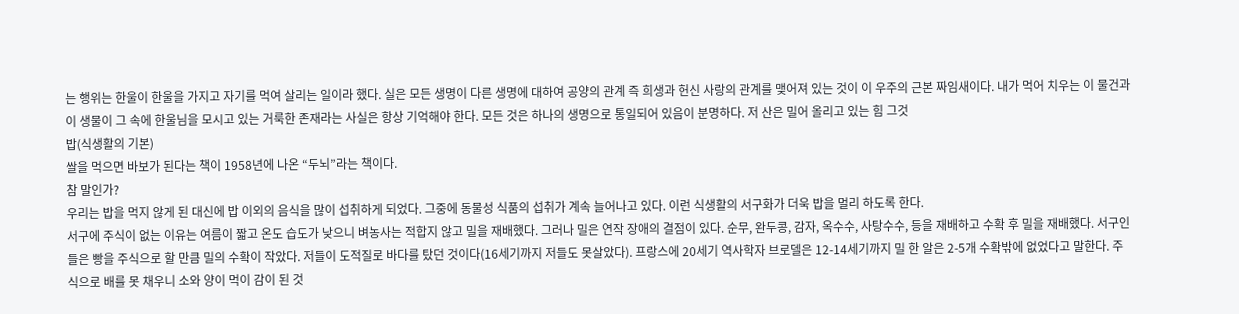는 행위는 한울이 한울을 가지고 자기를 먹여 살리는 일이라 했다. 실은 모든 생명이 다른 생명에 대하여 공양의 관계 즉 희생과 헌신 사랑의 관계를 맺어져 있는 것이 이 우주의 근본 짜임새이다. 내가 먹어 치우는 이 물건과 이 생물이 그 속에 한울님을 모시고 있는 거룩한 존재라는 사실은 항상 기억해야 한다. 모든 것은 하나의 생명으로 통일되어 있음이 분명하다. 저 산은 밀어 올리고 있는 힘 그것
밥(식생활의 기본)
쌀을 먹으면 바보가 된다는 책이 1958년에 나온 “두뇌”라는 책이다.
참 말인가?
우리는 밥을 먹지 않게 된 대신에 밥 이외의 음식을 많이 섭취하게 되었다. 그중에 동물성 식품의 섭취가 계속 늘어나고 있다. 이런 식생활의 서구화가 더욱 밥을 멀리 하도록 한다.
서구에 주식이 없는 이유는 여름이 짧고 온도 습도가 낮으니 벼농사는 적합지 않고 밀을 재배했다. 그러나 밀은 연작 장애의 결점이 있다. 순무, 완두콩, 감자, 옥수수, 사탕수수, 등을 재배하고 수확 후 밀을 재배했다. 서구인들은 빵을 주식으로 할 만큼 밀의 수확이 작았다. 저들이 도적질로 바다를 탔던 것이다(16세기까지 저들도 못살았다). 프랑스에 20세기 역사학자 브로델은 12-14세기까지 밀 한 알은 2-5개 수확밖에 없었다고 말한다. 주식으로 배를 못 채우니 소와 양이 먹이 감이 된 것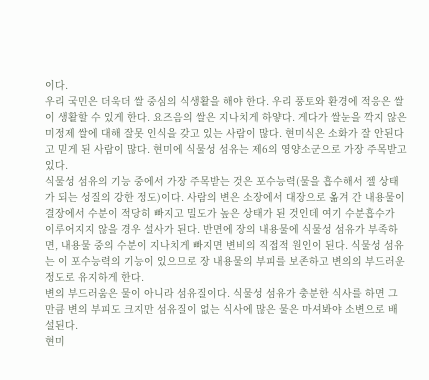이다.
우리 국민은 더욱더 쌀 중심의 식생활을 해야 한다. 우리 풍토와 환경에 적응은 쌀이 생활할 수 있게 한다. 요즈음의 쌀은 지나치게 하얗다. 게다가 쌀눈을 깍지 않은 미정제 쌀에 대해 잘못 인식을 갖고 있는 사람이 많다. 현미식은 소화가 잘 안된다고 믿게 된 사람이 많다. 현미에 식물성 섬유는 제6의 영양소군으로 가장 주목받고 있다.
식물성 섬유의 기능 중에서 가장 주목받는 것은 포수능력(물을 흡수해서 젤 상태가 되는 성질의 강한 정도)이다. 사람의 변은 소장에서 대장으로 옮겨 간 내용물이 결장에서 수분이 적당히 빠지고 밀도가 높은 상태가 된 것인데 여기 수분흡수가 이루어지지 않을 경우 설사가 된다. 반면에 장의 내용물에 식물성 섬유가 부족하면, 내용물 중의 수분이 지나치게 빠지면 변비의 직접적 원인이 된다. 식물성 섬유는 이 포수능력의 기능이 있으므로 장 내용물의 부피를 보존하고 변의의 부드러운 정도로 유지하게 한다.
변의 부드러움은 물이 아니라 섬유질이다. 식물성 섬유가 충분한 식사를 하면 그만큼 변의 부피도 크지만 섬유질이 없는 식사에 많은 물은 마셔봐야 소변으로 배설된다.
현미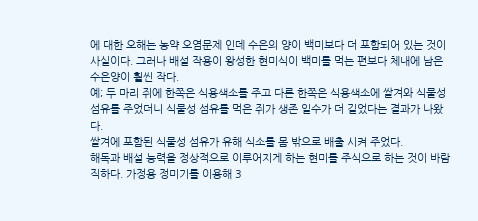에 대한 오해는 농약 오염문제 인데 수은의 양이 백미보다 더 포함되어 있는 것이 사실이다. 그러나 배설 작용이 왕성한 현미식이 백미를 먹는 편보다 체내에 남은 수은양이 훨씬 작다.
예; 두 마리 쥐에 한쪽은 식용색소를 주고 다른 한쪽은 식용색소에 쌀겨와 식물성 섬유를 주었더니 식물성 섬유를 먹은 쥐가 생존 일수가 더 길었다는 결과가 나왔다.
쌀겨에 포함된 식물성 섬유가 유해 식소를 몸 밖으로 배출 시켜 주었다.
해독과 배설 능력을 정상적으로 이루어지게 하는 현미를 주식으로 하는 것이 바람직하다. 가정용 정미기를 이용해 3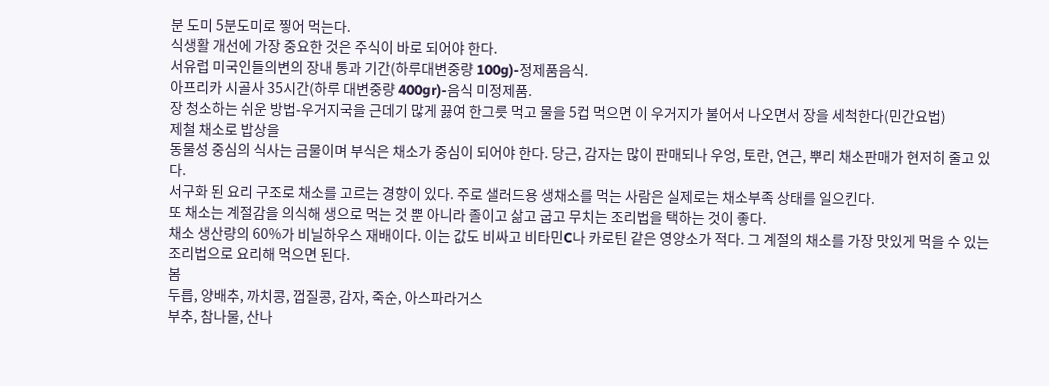분 도미 5분도미로 찧어 먹는다.
식생활 개선에 가장 중요한 것은 주식이 바로 되어야 한다.
서유럽 미국인들의변의 장내 통과 기간(하루대변중량 100g)-정제품음식.
아프리카 시골사 35시간(하루 대변중량 400gr)-음식 미정제품.
장 청소하는 쉬운 방법-우거지국을 근데기 많게 끓여 한그릇 먹고 물을 5컵 먹으면 이 우거지가 불어서 나오면서 장을 세척한다(민간요법)
제철 채소로 밥상을
동물성 중심의 식사는 금물이며 부식은 채소가 중심이 되어야 한다. 당근, 감자는 많이 판매되나 우엉, 토란, 연근, 뿌리 채소판매가 현저히 줄고 있다.
서구화 된 요리 구조로 채소를 고르는 경향이 있다. 주로 샐러드용 생채소를 먹는 사람은 실제로는 채소부족 상태를 일으킨다.
또 채소는 계절감을 의식해 생으로 먹는 것 뿐 아니라 졸이고 삶고 굽고 무치는 조리법을 택하는 것이 좋다.
채소 생산량의 60%가 비닐하우스 재배이다. 이는 값도 비싸고 비타민C나 카로틴 같은 영양소가 적다. 그 계절의 채소를 가장 맛있게 먹을 수 있는 조리법으로 요리해 먹으면 된다.
봄
두릅, 양배추, 까치콩, 껍질콩, 감자, 죽순, 아스파라거스
부추, 참나물, 산나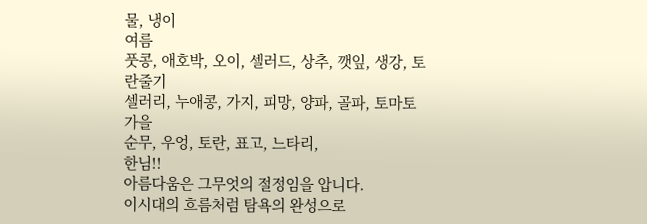물, 냉이
여름
풋콩, 애호박, 오이, 셀러드, 상추, 깻잎, 생강, 토란줄기
셀러리, 누애콩, 가지, 피망, 양파, 골파, 토마토
가을
순무, 우엉, 토란, 표고, 느타리,
한님!!
아름다움은 그무엇의 절정임을 압니다.
이시대의 흐름처럼 탐욕의 완성으로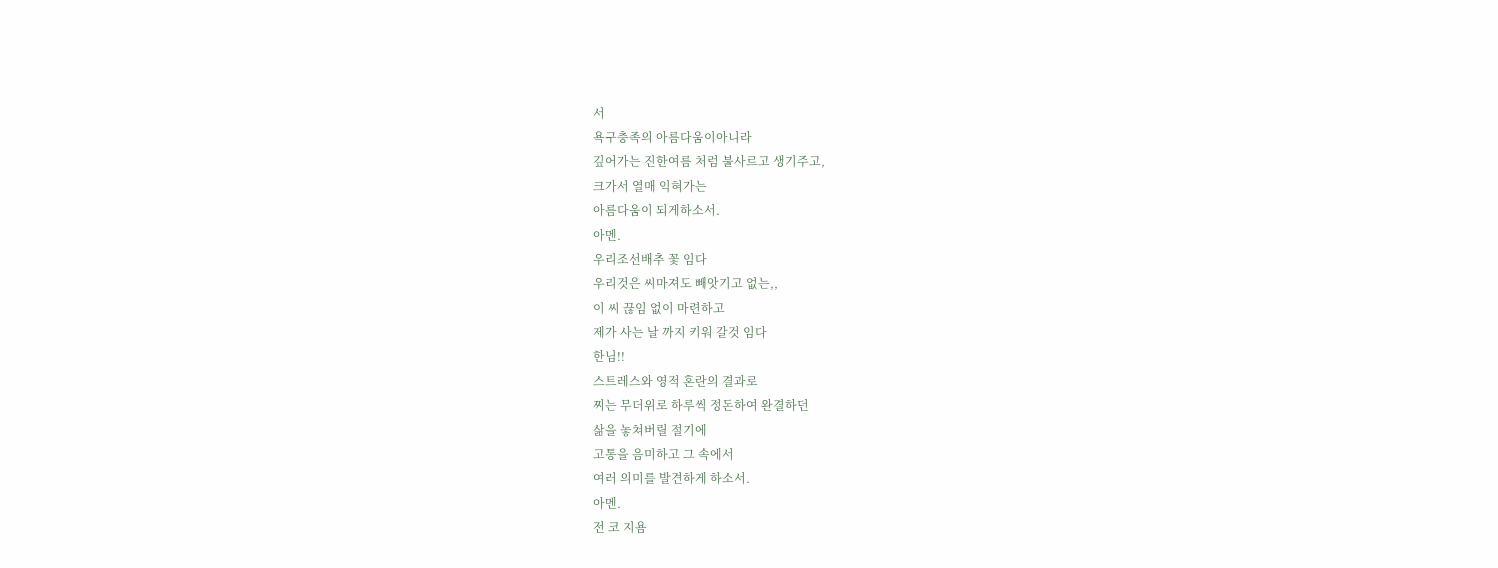서
욕구충족의 아름다움이아니라
깊어가는 진한여름 처럼 불사르고 생기주고,
크가서 열매 익혀가는
아름다움이 되게하소서.
아멘.
우리조선배추 꽃 임다
우리것은 씨마져도 빼앗기고 없는,,
이 씨 끊임 없이 마련하고
제가 사는 날 까지 키워 갈것 임다
한님!!
스트레스와 영적 혼란의 결과로
찌는 무더위로 하루씩 정돈하여 완결하던
삶을 놓쳐버릴 절기에
고통을 음미하고 그 속에서
여러 의미를 발견하게 하소서.
아멘.
전 코 지욤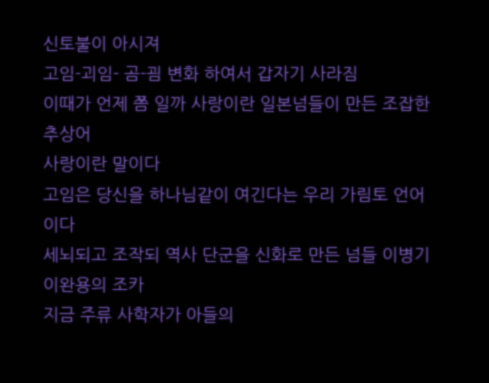신토불이 아시져
고임-괴임- 곰-굄 변화 하여서 갑자기 사라짐
이때가 언제 쯤 일까 사랑이란 일본넘들이 만든 조잡한추상어
사랑이란 말이다
고임은 당신을 하나님같이 여긴다는 우리 가림토 언어 이다
세뇌되고 조작되 역사 단군을 신화로 만든 넘들 이병기 이완용의 조카
지금 주류 사학자가 아들의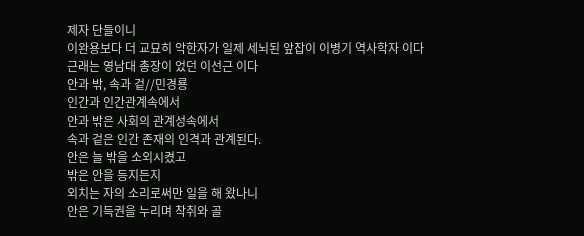제자 단들이니
이완용보다 더 교묘히 악한자가 일제 세뇌된 앞잡이 이병기 역사학자 이다
근래는 영남대 총장이 었던 이선근 이다
안과 밖, 속과 겉//민경룡
인간과 인간관계속에서
안과 밖은 사회의 관계성속에서
속과 겉은 인간 존재의 인격과 관계된다.
안은 늘 밖을 소외시켰고
밖은 안을 등지든지
외치는 자의 소리로써만 일을 해 왔나니
안은 기득권을 누리며 착취와 골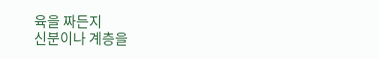육을 짜든지
신분이나 계층을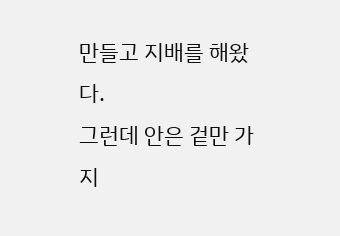만들고 지배를 해왔다.
그런데 안은 겉만 가지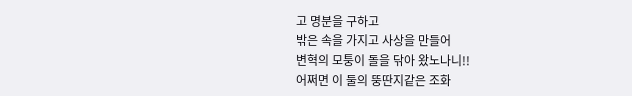고 명분을 구하고
밖은 속을 가지고 사상을 만들어
변혁의 모퉁이 돌을 닦아 왔노나니!!
어쩌면 이 둘의 뚱딴지같은 조화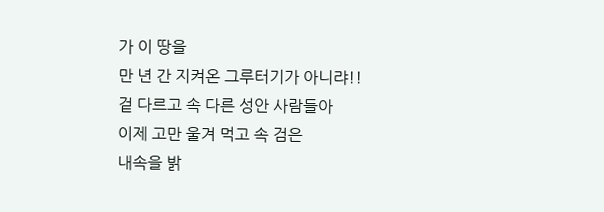가 이 땅을
만 년 간 지켜온 그루터기가 아니랴!!
겉 다르고 속 다른 성안 사람들아
이제 고만 울겨 먹고 속 검은
내속을 밝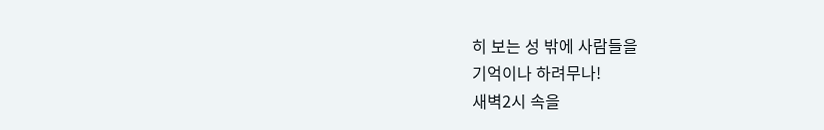히 보는 성 밖에 사람들을
기억이나 하려무나!
새벽2시 속을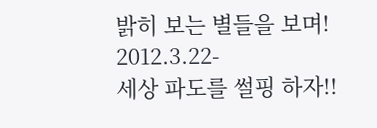밝히 보는 별들을 보며!
2012.3.22-
세상 파도를 썰핑 하자!!